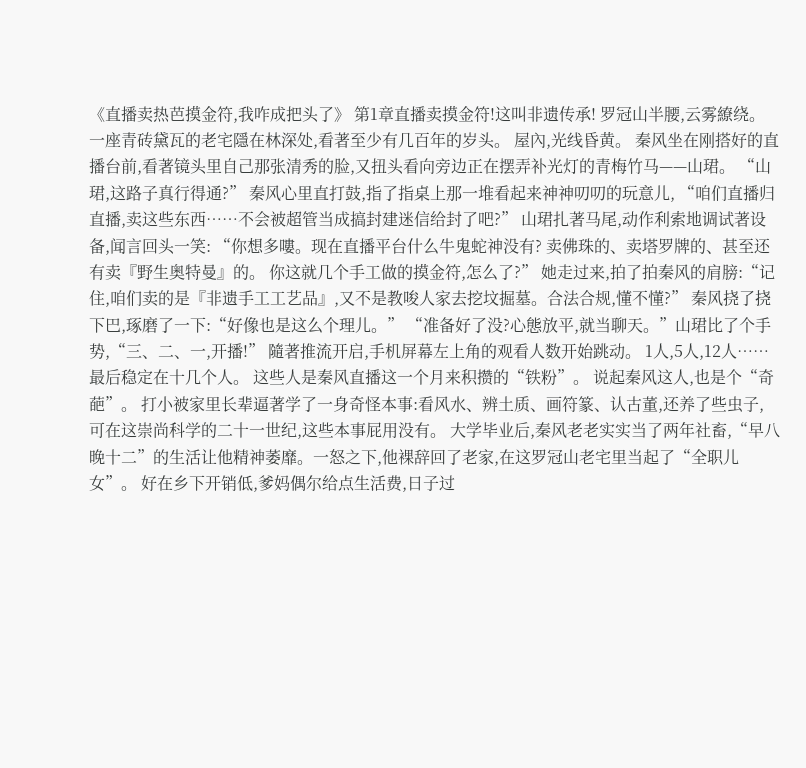《直播卖热芭摸金符,我咋成把头了》 第1章直播卖摸金符!这叫非遗传承! 罗冠山半腰,云雾繚绕。 一座青砖黛瓦的老宅隱在林深处,看著至少有几百年的岁头。 屋內,光线昏黄。 秦风坐在刚搭好的直播台前,看著镜头里自己那张清秀的脸,又扭头看向旁边正在摆弄补光灯的青梅竹马——山珺。 “山珺,这路子真行得通?” 秦风心里直打鼓,指了指桌上那一堆看起来神神叨叨的玩意儿, “咱们直播归直播,卖这些东西……不会被超管当成搞封建迷信给封了吧?” 山珺扎著马尾,动作利索地调试著设备,闻言回头一笑: “你想多嘍。现在直播平台什么牛鬼蛇神没有? 卖佛珠的、卖塔罗牌的、甚至还有卖『野生奥特曼』的。 你这就几个手工做的摸金符,怎么了?” 她走过来,拍了拍秦风的肩膀:“记住,咱们卖的是『非遗手工工艺品』,又不是教唆人家去挖坟掘墓。合法合规,懂不懂?” 秦风挠了挠下巴,琢磨了一下:“好像也是这么个理儿。” “准备好了没?心態放平,就当聊天。”山珺比了个手势,“三、二、一,开播!” 隨著推流开启,手机屏幕左上角的观看人数开始跳动。 1人,5人,12人…… 最后稳定在十几个人。 这些人是秦风直播这一个月来积攒的“铁粉”。 说起秦风这人,也是个“奇葩”。 打小被家里长辈逼著学了一身奇怪本事:看风水、辨土质、画符篆、认古董,还养了些虫子, 可在这崇尚科学的二十一世纪,这些本事屁用没有。 大学毕业后,秦风老老实实当了两年社畜,“早八晚十二”的生活让他精神萎靡。一怒之下,他裸辞回了老家,在这罗冠山老宅里当起了“全职儿女”。 好在乡下开销低,爹妈偶尔给点生活费,日子过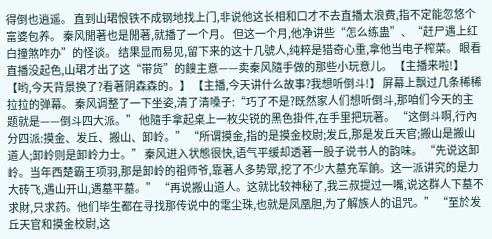得倒也逍遥。 直到山珺恨铁不成钢地找上门,非说他这长相和口才不去直播太浪费,指不定能忽悠个富婆包养。 秦风閒著也是閒著,就播了一个月。 但这一个月,他净讲些“怎么练蛊”、“赶尸遇上红白撞煞咋办”的怪谈。 结果显而易见,留下来的这十几號人,纯粹是猎奇心重,拿他当电子榨菜。 眼看直播没起色,山珺才出了这“带货”的餿主意——卖秦风隨手做的那些小玩意儿。 【主播来啦!】 【哟,今天背景换了?看著阴森森的。】 【主播,今天讲什么故事?我想听倒斗!】 屏幕上飘过几条稀稀拉拉的弹幕。 秦风调整了一下坐姿,清了清嗓子:“巧了不是?既然家人们想听倒斗,那咱们今天的主题就是——倒斗四大派。” 他隨手拿起桌上一枚尖锐的黑色掛件,在手里把玩著。 “这倒斗啊,行內分四派:摸金、发丘、搬山、卸岭。” “所谓摸金,指的是摸金校尉;发丘,那是发丘天官;搬山是搬山道人;卸岭则是卸岭力士。” 秦风进入状態很快,语气平缓却透著一股子说书人的韵味。 “先说这卸岭。当年西楚霸王项羽,那是卸岭的祖师爷,靠著人多势眾,挖了不少大墓充军餉。这一派讲究的是力大砖飞,遇山开山,遇墓平墓。” “再说搬山道人。这就比较神秘了,我三叔提过一嘴,说这群人下墓不求財,只求药。他们毕生都在寻找那传说中的雮尘珠,也就是凤凰胆,为了解族人的诅咒。” “至於发丘天官和摸金校尉,这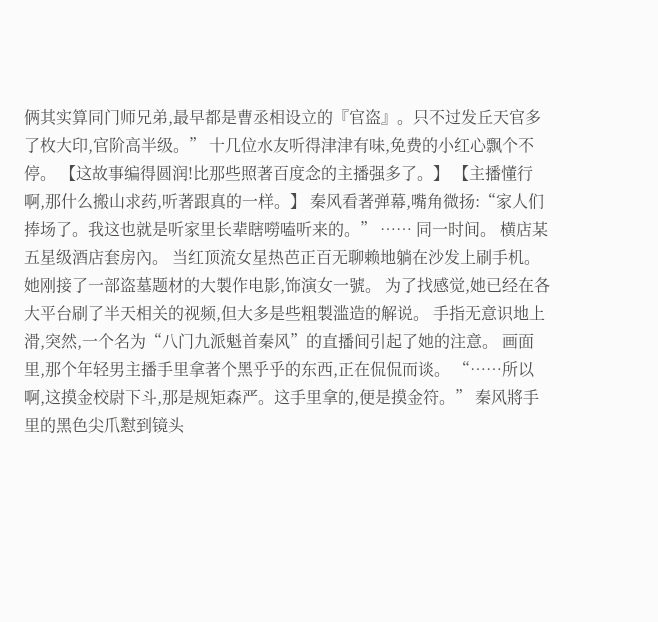俩其实算同门师兄弟,最早都是曹丞相设立的『官盗』。只不过发丘天官多了枚大印,官阶高半级。” 十几位水友听得津津有味,免费的小红心飘个不停。 【这故事编得圆润!比那些照著百度念的主播强多了。】 【主播懂行啊,那什么搬山求药,听著跟真的一样。】 秦风看著弹幕,嘴角微扬:“家人们捧场了。我这也就是听家里长辈瞎嘮嗑听来的。” …… 同一时间。 横店某五星级酒店套房內。 当红顶流女星热芭正百无聊赖地躺在沙发上刷手机。 她刚接了一部盗墓题材的大製作电影,饰演女一號。 为了找感觉,她已经在各大平台刷了半天相关的视频,但大多是些粗製滥造的解说。 手指无意识地上滑,突然,一个名为“八门九派魁首秦风”的直播间引起了她的注意。 画面里,那个年轻男主播手里拿著个黑乎乎的东西,正在侃侃而谈。 “……所以啊,这摸金校尉下斗,那是规矩森严。这手里拿的,便是摸金符。” 秦风將手里的黑色尖爪懟到镜头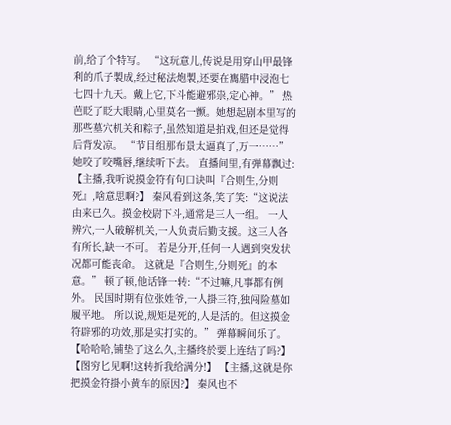前,给了个特写。 “这玩意儿,传说是用穿山甲最锋利的爪子製成,经过秘法炮製,还要在巂腊中浸泡七七四十九天。戴上它,下斗能避邪祟,定心神。” 热芭眨了眨大眼睛,心里莫名一颤。她想起剧本里写的那些墓穴机关和粽子,虽然知道是拍戏,但还是觉得后背发凉。 “节目组那布景太逼真了,万一……”她咬了咬嘴唇,继续听下去。 直播间里,有弹幕飘过:【主播,我听说摸金符有句口诀叫『合则生,分则死』,啥意思啊?】 秦风看到这条,笑了笑:“这说法由来已久。摸金校尉下斗,通常是三人一组。 一人辨穴,一人破解机关,一人负责后勤支援。这三人各有所长,缺一不可。 若是分开,任何一人遇到突发状况都可能丧命。 这就是『合则生,分则死』的本意。” 顿了顿,他话锋一转:“不过嘛,凡事都有例外。 民国时期有位张姓爷,一人掛三符,独闯险墓如履平地。 所以说,规矩是死的,人是活的。但这摸金符辟邪的功效,那是实打实的。” 弹幕瞬间乐了。 【哈哈哈,铺垫了这么久,主播终於要上连结了吗?】 【图穷匕见啊!这转折我给满分!】 【主播,这就是你把摸金符掛小黄车的原因?】 秦风也不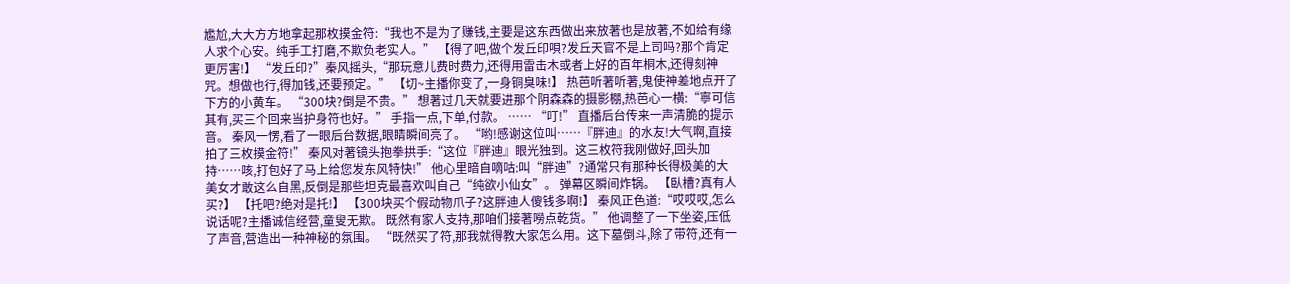尷尬,大大方方地拿起那枚摸金符:“我也不是为了赚钱,主要是这东西做出来放著也是放著,不如给有缘人求个心安。纯手工打磨,不欺负老实人。” 【得了吧,做个发丘印唄?发丘天官不是上司吗?那个肯定更厉害!】 “发丘印?”秦风摇头,“那玩意儿费时费力,还得用雷击木或者上好的百年桐木,还得刻神咒。想做也行,得加钱,还要预定。” 【切~主播你变了,一身铜臭味!】 热芭听著听著,鬼使神差地点开了下方的小黄车。 “300块?倒是不贵。” 想著过几天就要进那个阴森森的摄影棚,热芭心一横:“寧可信其有,买三个回来当护身符也好。” 手指一点,下单,付款。 …… “叮!” 直播后台传来一声清脆的提示音。 秦风一愣,看了一眼后台数据,眼睛瞬间亮了。 “哟!感谢这位叫……『胖迪』的水友!大气啊,直接拍了三枚摸金符!” 秦风对著镜头抱拳拱手:“这位『胖迪』眼光独到。这三枚符我刚做好,回头加持……咳,打包好了马上给您发东风特快!” 他心里暗自嘀咕:叫“胖迪”?通常只有那种长得极美的大美女才敢这么自黑,反倒是那些坦克最喜欢叫自己“纯欲小仙女”。 弹幕区瞬间炸锅。 【臥槽?真有人买?】 【托吧?绝对是托!】 【300块买个假动物爪子?这胖迪人傻钱多啊!】 秦风正色道:“哎哎哎,怎么说话呢?主播诚信经营,童叟无欺。 既然有家人支持,那咱们接著嘮点乾货。” 他调整了一下坐姿,压低了声音,营造出一种神秘的氛围。 “既然买了符,那我就得教大家怎么用。这下墓倒斗,除了带符,还有一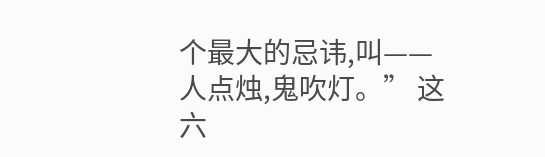个最大的忌讳,叫——人点烛,鬼吹灯。” 这六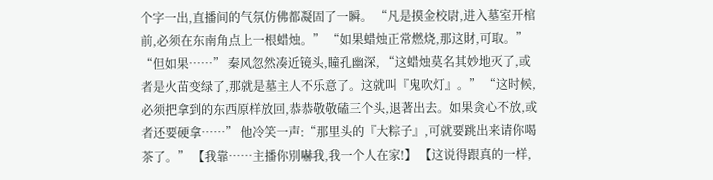个字一出,直播间的气氛仿佛都凝固了一瞬。 “凡是摸金校尉,进入墓室开棺前,必须在东南角点上一根蜡烛。” “如果蜡烛正常燃烧,那这財,可取。” “但如果……” 秦风忽然凑近镜头,瞳孔幽深, “这蜡烛莫名其妙地灭了,或者是火苗变绿了,那就是墓主人不乐意了。这就叫『鬼吹灯』。” “这时候,必须把拿到的东西原样放回,恭恭敬敬磕三个头,退著出去。如果贪心不放,或者还要硬拿……” 他冷笑一声:“那里头的『大粽子』,可就要跳出来请你喝茶了。” 【我靠……主播你別嚇我,我一个人在家!】 【这说得跟真的一样,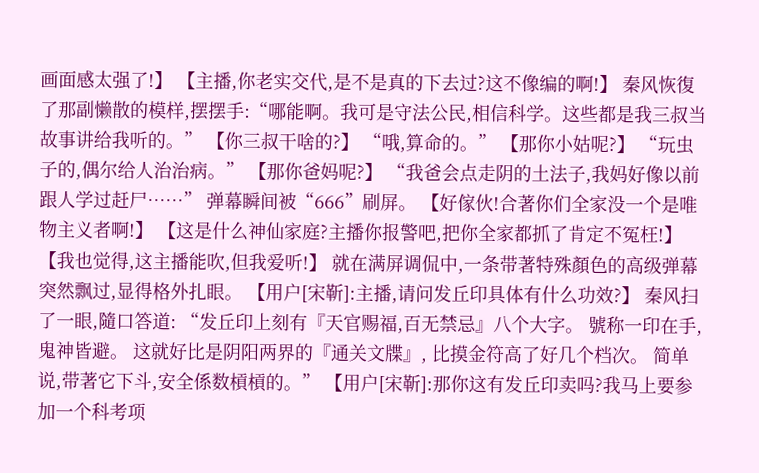画面感太强了!】 【主播,你老实交代,是不是真的下去过?这不像编的啊!】 秦风恢復了那副懒散的模样,摆摆手:“哪能啊。我可是守法公民,相信科学。这些都是我三叔当故事讲给我听的。” 【你三叔干啥的?】 “哦,算命的。” 【那你小姑呢?】 “玩虫子的,偶尔给人治治病。” 【那你爸妈呢?】 “我爸会点走阴的土法子,我妈好像以前跟人学过赶尸……” 弹幕瞬间被“666”刷屏。 【好傢伙!合著你们全家没一个是唯物主义者啊!】 【这是什么神仙家庭?主播你报警吧,把你全家都抓了肯定不冤枉!】 【我也觉得,这主播能吹,但我爱听!】 就在满屏调侃中,一条带著特殊顏色的高级弹幕突然飘过,显得格外扎眼。 【用户[宋靳]:主播,请问发丘印具体有什么功效?】 秦风扫了一眼,隨口答道: “发丘印上刻有『天官赐福,百无禁忌』八个大字。 號称一印在手,鬼神皆避。 这就好比是阴阳两界的『通关文牒』, 比摸金符高了好几个档次。 简单说,带著它下斗,安全係数槓槓的。” 【用户[宋靳]:那你这有发丘印卖吗?我马上要参加一个科考项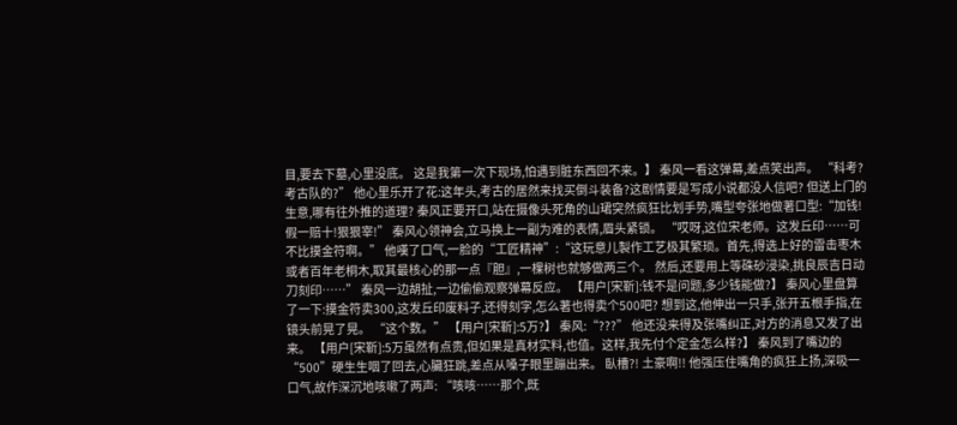目,要去下墓,心里没底。 这是我第一次下现场,怕遇到脏东西回不来。】 秦风一看这弹幕,差点笑出声。 “科考?考古队的?” 他心里乐开了花:这年头,考古的居然来找买倒斗装备?这剧情要是写成小说都没人信吧? 但送上门的生意,哪有往外推的道理? 秦风正要开口,站在摄像头死角的山珺突然疯狂比划手势,嘴型夸张地做著口型:“加钱!假一赔十!狠狠宰!” 秦风心领神会,立马换上一副为难的表情,眉头紧锁。 “哎呀,这位宋老师。这发丘印……可不比摸金符啊。” 他嘆了口气,一脸的“工匠精神”:“这玩意儿製作工艺极其繁琐。首先,得选上好的雷击枣木或者百年老桐木,取其最核心的那一点『胆』,一棵树也就够做两三个。 然后,还要用上等硃砂浸染,挑良辰吉日动刀刻印……” 秦风一边胡扯,一边偷偷观察弹幕反应。 【用户[宋靳]:钱不是问题,多少钱能做?】 秦风心里盘算了一下:摸金符卖300,这发丘印废料子,还得刻字,怎么著也得卖个500吧? 想到这,他伸出一只手,张开五根手指,在镜头前晃了晃。 “这个数。” 【用户[宋靳]:5万?】 秦风:“???” 他还没来得及张嘴纠正,对方的消息又发了出来。 【用户[宋靳]:5万虽然有点贵,但如果是真材实料,也值。这样,我先付个定金怎么样?】 秦风到了嘴边的“500”硬生生咽了回去,心臟狂跳,差点从嗓子眼里蹦出来。 臥槽?! 土豪啊!! 他强压住嘴角的疯狂上扬,深吸一口气,故作深沉地咳嗽了两声: “咳咳……那个,既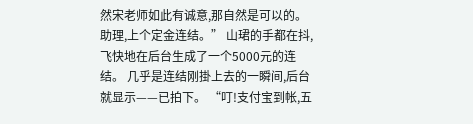然宋老师如此有诚意,那自然是可以的。助理,上个定金连结。” 山珺的手都在抖,飞快地在后台生成了一个5000元的连结。 几乎是连结刚掛上去的一瞬间,后台就显示——已拍下。 “叮!支付宝到帐,五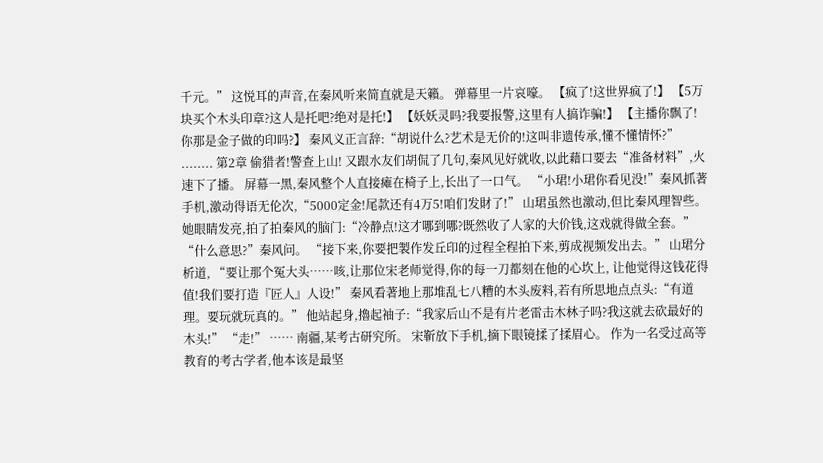千元。” 这悦耳的声音,在秦风听来简直就是天籟。 弹幕里一片哀嚎。 【疯了!这世界疯了!】 【5万块买个木头印章?这人是托吧?绝对是托!】 【妖妖灵吗?我要报警,这里有人搞诈骗!】 【主播你飘了!你那是金子做的印吗?】 秦风义正言辞:“胡说什么?艺术是无价的!这叫非遗传承,懂不懂情怀?” ........ 第2章 偷猎者!警查上山! 又跟水友们胡侃了几句,秦风见好就收,以此藉口要去“准备材料”,火速下了播。 屏幕一黑,秦风整个人直接瘫在椅子上,长出了一口气。 “小珺!小珺你看见没!”秦风抓著手机,激动得语无伦次,“5000定金!尾款还有4万5!咱们发財了!” 山珺虽然也激动,但比秦风理智些。她眼睛发亮,拍了拍秦风的脑门:“冷静点!这才哪到哪?既然收了人家的大价钱,这戏就得做全套。” “什么意思?”秦风问。 “接下来,你要把製作发丘印的过程全程拍下来,剪成视频发出去。” 山珺分析道, “要让那个冤大头……咳,让那位宋老师觉得,你的每一刀都刻在他的心坎上, 让他觉得这钱花得值!我们要打造『匠人』人设!” 秦风看著地上那堆乱七八糟的木头废料,若有所思地点点头:“有道理。要玩就玩真的。” 他站起身,擼起袖子:“我家后山不是有片老雷击木林子吗?我这就去砍最好的木头!” “走!” …… 南疆,某考古研究所。 宋靳放下手机,摘下眼镜揉了揉眉心。 作为一名受过高等教育的考古学者,他本该是最坚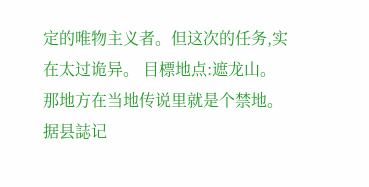定的唯物主义者。但这次的任务,实在太过诡异。 目標地点:遮龙山。 那地方在当地传说里就是个禁地。 据县誌记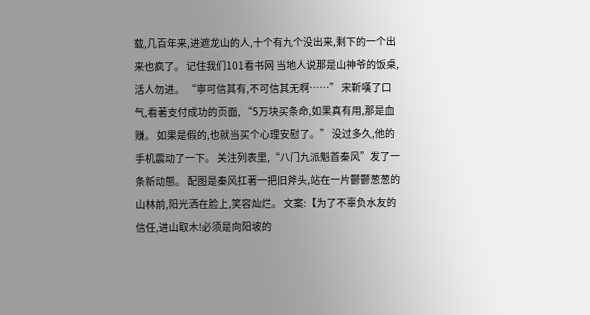载,几百年来,进遮龙山的人,十个有九个没出来,剩下的一个出来也疯了。 记住我们101看书网 当地人说那是山神爷的饭桌,活人勿进。 “寧可信其有,不可信其无啊……” 宋靳嘆了口气,看著支付成功的页面, “5万块买条命,如果真有用,那是血赚。 如果是假的,也就当买个心理安慰了。” 没过多久,他的手机震动了一下。 关注列表里,“八门九派魁首秦风”发了一条新动態。 配图是秦风扛著一把旧斧头,站在一片鬱鬱葱葱的山林前,阳光洒在脸上,笑容灿烂。 文案:【为了不辜负水友的信任,进山取木!必须是向阳坡的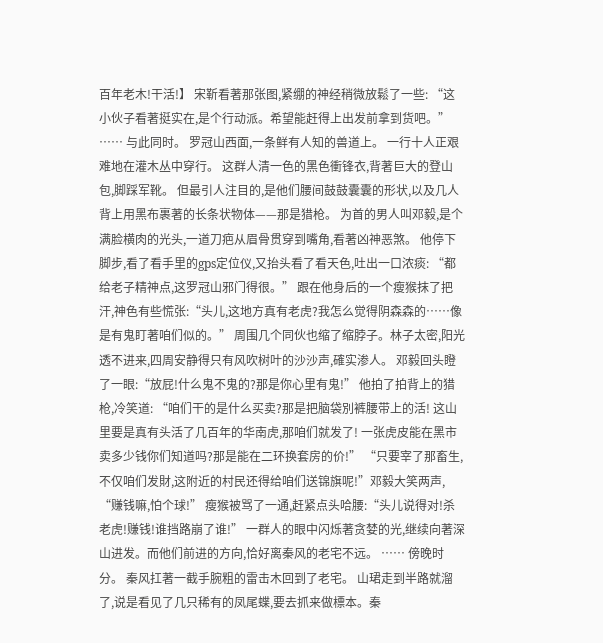百年老木!干活!】 宋靳看著那张图,紧绷的神经稍微放鬆了一些: “这小伙子看著挺实在,是个行动派。希望能赶得上出发前拿到货吧。” …… 与此同时。 罗冠山西面,一条鲜有人知的兽道上。 一行十人正艰难地在灌木丛中穿行。 这群人清一色的黑色衝锋衣,背著巨大的登山包,脚踩军靴。 但最引人注目的,是他们腰间鼓鼓囊囊的形状,以及几人背上用黑布裹著的长条状物体——那是猎枪。 为首的男人叫邓毅,是个满脸横肉的光头,一道刀疤从眉骨贯穿到嘴角,看著凶神恶煞。 他停下脚步,看了看手里的gps定位仪,又抬头看了看天色,吐出一口浓痰: “都给老子精神点,这罗冠山邪门得很。” 跟在他身后的一个瘦猴抹了把汗,神色有些慌张:“头儿,这地方真有老虎?我怎么觉得阴森森的……像是有鬼盯著咱们似的。” 周围几个同伙也缩了缩脖子。林子太密,阳光透不进来,四周安静得只有风吹树叶的沙沙声,確实渗人。 邓毅回头瞪了一眼:“放屁!什么鬼不鬼的?那是你心里有鬼!” 他拍了拍背上的猎枪,冷笑道: “咱们干的是什么买卖?那是把脑袋別裤腰带上的活! 这山里要是真有头活了几百年的华南虎,那咱们就发了! 一张虎皮能在黑市卖多少钱你们知道吗?那是能在二环换套房的价!” “只要宰了那畜生,不仅咱们发財,这附近的村民还得给咱们送锦旗呢!”邓毅大笑两声, “赚钱嘛,怕个球!” 瘦猴被骂了一通,赶紧点头哈腰:“头儿说得对!杀老虎!赚钱!谁挡路崩了谁!” 一群人的眼中闪烁著贪婪的光,继续向著深山进发。而他们前进的方向,恰好离秦风的老宅不远。 …… 傍晚时分。 秦风扛著一截手腕粗的雷击木回到了老宅。 山珺走到半路就溜了,说是看见了几只稀有的凤尾蝶,要去抓来做標本。秦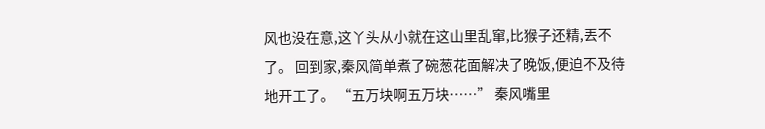风也没在意,这丫头从小就在这山里乱窜,比猴子还精,丟不了。 回到家,秦风简单煮了碗葱花面解决了晚饭,便迫不及待地开工了。 “五万块啊五万块……” 秦风嘴里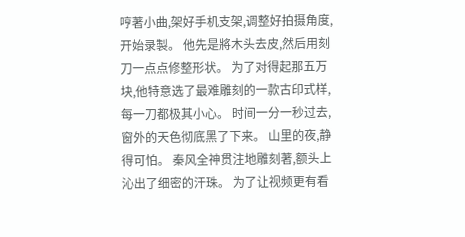哼著小曲,架好手机支架,调整好拍摄角度,开始录製。 他先是將木头去皮,然后用刻刀一点点修整形状。 为了对得起那五万块,他特意选了最难雕刻的一款古印式样,每一刀都极其小心。 时间一分一秒过去,窗外的天色彻底黑了下来。 山里的夜,静得可怕。 秦风全神贯注地雕刻著,额头上沁出了细密的汗珠。 为了让视频更有看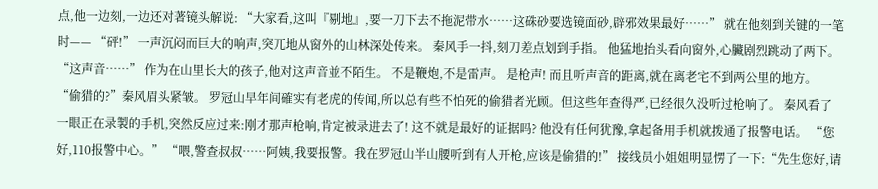点,他一边刻,一边还对著镜头解说: “大家看,这叫『剔地』,要一刀下去不拖泥带水……这硃砂要选镜面砂,辟邪效果最好……” 就在他刻到关键的一笔时—— “砰!” 一声沉闷而巨大的响声,突兀地从窗外的山林深处传来。 秦风手一抖,刻刀差点划到手指。 他猛地抬头看向窗外,心臟剧烈跳动了两下。 “这声音……” 作为在山里长大的孩子,他对这声音並不陌生。 不是鞭炮,不是雷声。 是枪声! 而且听声音的距离,就在离老宅不到两公里的地方。 “偷猎的?”秦风眉头紧皱。 罗冠山早年间確实有老虎的传闻,所以总有些不怕死的偷猎者光顾。但这些年查得严,已经很久没听过枪响了。 秦风看了一眼正在录製的手机,突然反应过来:刚才那声枪响,肯定被录进去了! 这不就是最好的证据吗? 他没有任何犹豫,拿起备用手机就拨通了报警电话。 “您好,110报警中心。” “喂,警查叔叔……阿姨,我要报警。我在罗冠山半山腰听到有人开枪,应该是偷猎的!” 接线员小姐姐明显愣了一下:“先生您好,请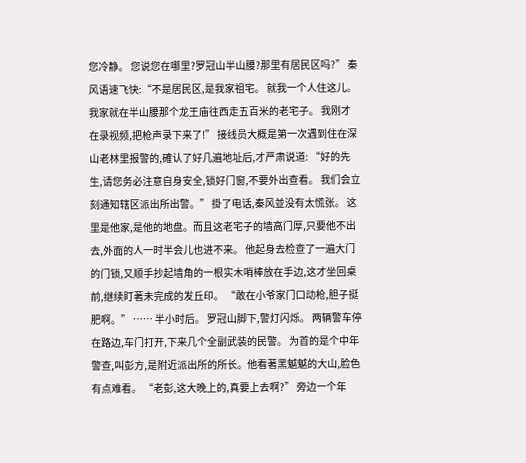您冷静。 您说您在哪里?罗冠山半山腰?那里有居民区吗?” 秦风语速飞快:“不是居民区,是我家祖宅。 就我一个人住这儿。我家就在半山腰那个龙王庙往西走五百米的老宅子。 我刚才在录视频,把枪声录下来了!” 接线员大概是第一次遇到住在深山老林里报警的,確认了好几遍地址后,才严肃说道: “好的先生,请您务必注意自身安全,锁好门窗,不要外出查看。 我们会立刻通知辖区派出所出警。” 掛了电话,秦风並没有太慌张。 这里是他家,是他的地盘。而且这老宅子的墙高门厚,只要他不出去,外面的人一时半会儿也进不来。 他起身去检查了一遍大门的门锁,又顺手抄起墙角的一根实木哨棒放在手边,这才坐回桌前,继续盯著未完成的发丘印。 “敢在小爷家门口动枪,胆子挺肥啊。” …… 半小时后。 罗冠山脚下,警灯闪烁。 两辆警车停在路边,车门打开,下来几个全副武装的民警。 为首的是个中年警查,叫彭方,是附近派出所的所长。他看著黑魆魆的大山,脸色有点难看。 “老彭,这大晚上的,真要上去啊?” 旁边一个年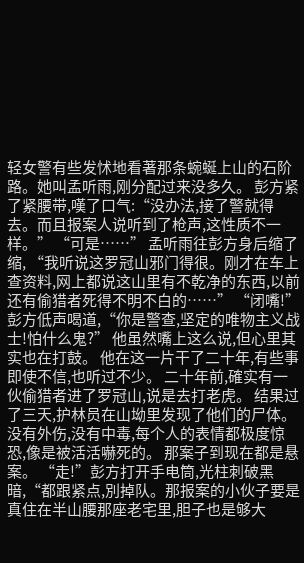轻女警有些发怵地看著那条蜿蜒上山的石阶路。她叫孟听雨,刚分配过来没多久。 彭方紧了紧腰带,嘆了口气:“没办法,接了警就得去。而且报案人说听到了枪声,这性质不一样。” “可是……” 孟听雨往彭方身后缩了缩, “我听说这罗冠山邪门得很。刚才在车上查资料,网上都说这山里有不乾净的东西,以前还有偷猎者死得不明不白的……” “闭嘴!”彭方低声喝道,“你是警查,坚定的唯物主义战士!怕什么鬼?” 他虽然嘴上这么说,但心里其实也在打鼓。 他在这一片干了二十年,有些事即使不信,也听过不少。 二十年前,確实有一伙偷猎者进了罗冠山,说是去打老虎。 结果过了三天,护林员在山坳里发现了他们的尸体。 没有外伤,没有中毒,每个人的表情都极度惊恐,像是被活活嚇死的。 那案子到现在都是悬案。 “走!”彭方打开手电筒,光柱刺破黑暗,“都跟紧点,別掉队。那报案的小伙子要是真住在半山腰那座老宅里,胆子也是够大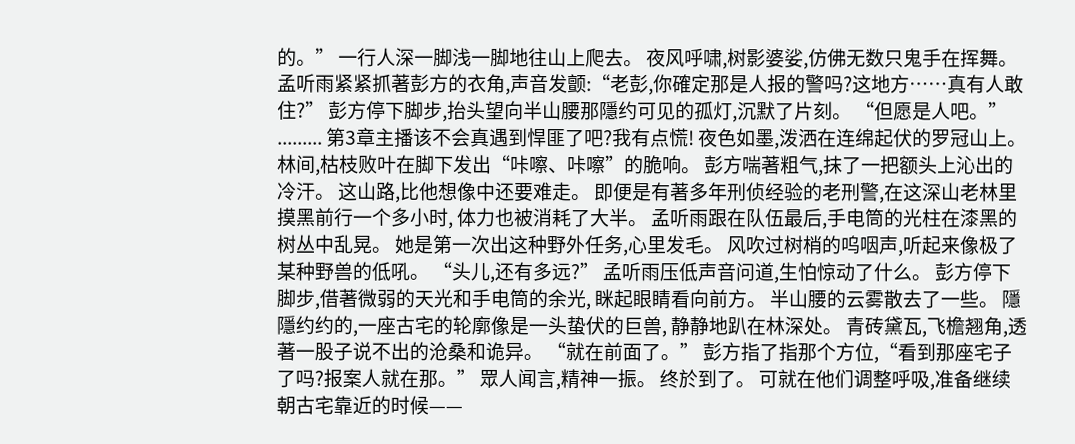的。” 一行人深一脚浅一脚地往山上爬去。 夜风呼啸,树影婆娑,仿佛无数只鬼手在挥舞。 孟听雨紧紧抓著彭方的衣角,声音发颤:“老彭,你確定那是人报的警吗?这地方……真有人敢住?” 彭方停下脚步,抬头望向半山腰那隱约可见的孤灯,沉默了片刻。 “但愿是人吧。” ......... 第3章主播该不会真遇到悍匪了吧?我有点慌! 夜色如墨,泼洒在连绵起伏的罗冠山上。 林间,枯枝败叶在脚下发出“咔嚓、咔嚓”的脆响。 彭方喘著粗气,抹了一把额头上沁出的冷汗。 这山路,比他想像中还要难走。 即便是有著多年刑侦经验的老刑警,在这深山老林里摸黑前行一个多小时, 体力也被消耗了大半。 孟听雨跟在队伍最后,手电筒的光柱在漆黑的树丛中乱晃。 她是第一次出这种野外任务,心里发毛。 风吹过树梢的呜咽声,听起来像极了某种野兽的低吼。 “头儿,还有多远?” 孟听雨压低声音问道,生怕惊动了什么。 彭方停下脚步,借著微弱的天光和手电筒的余光, 眯起眼睛看向前方。 半山腰的云雾散去了一些。 隱隱约约的,一座古宅的轮廓像是一头蛰伏的巨兽, 静静地趴在林深处。 青砖黛瓦,飞檐翘角,透著一股子说不出的沧桑和诡异。 “就在前面了。” 彭方指了指那个方位,“看到那座宅子了吗?报案人就在那。” 眾人闻言,精神一振。 终於到了。 可就在他们调整呼吸,准备继续朝古宅靠近的时候——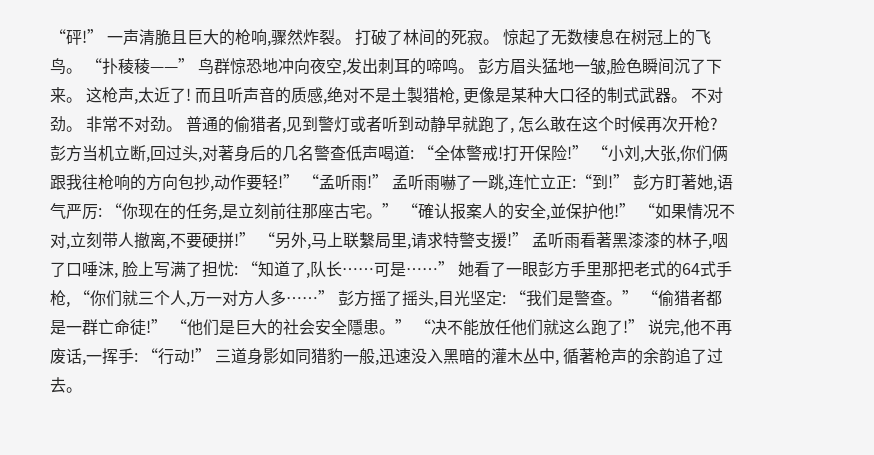“砰!” 一声清脆且巨大的枪响,骤然炸裂。 打破了林间的死寂。 惊起了无数棲息在树冠上的飞鸟。 “扑稜稜——” 鸟群惊恐地冲向夜空,发出刺耳的啼鸣。 彭方眉头猛地一皱,脸色瞬间沉了下来。 这枪声,太近了! 而且听声音的质感,绝对不是土製猎枪, 更像是某种大口径的制式武器。 不对劲。 非常不对劲。 普通的偷猎者,见到警灯或者听到动静早就跑了, 怎么敢在这个时候再次开枪? 彭方当机立断,回过头,对著身后的几名警查低声喝道: “全体警戒!打开保险!” “小刘,大张,你们俩跟我往枪响的方向包抄,动作要轻!” “孟听雨!” 孟听雨嚇了一跳,连忙立正:“到!” 彭方盯著她,语气严厉: “你现在的任务,是立刻前往那座古宅。” “確认报案人的安全,並保护他!” “如果情况不对,立刻带人撤离,不要硬拼!” “另外,马上联繫局里,请求特警支援!” 孟听雨看著黑漆漆的林子,咽了口唾沫, 脸上写满了担忧: “知道了,队长……可是……” 她看了一眼彭方手里那把老式的64式手枪, “你们就三个人,万一对方人多……” 彭方摇了摇头,目光坚定: “我们是警查。” “偷猎者都是一群亡命徒!” “他们是巨大的社会安全隱患。” “决不能放任他们就这么跑了!” 说完,他不再废话,一挥手: “行动!” 三道身影如同猎豹一般,迅速没入黑暗的灌木丛中, 循著枪声的余韵追了过去。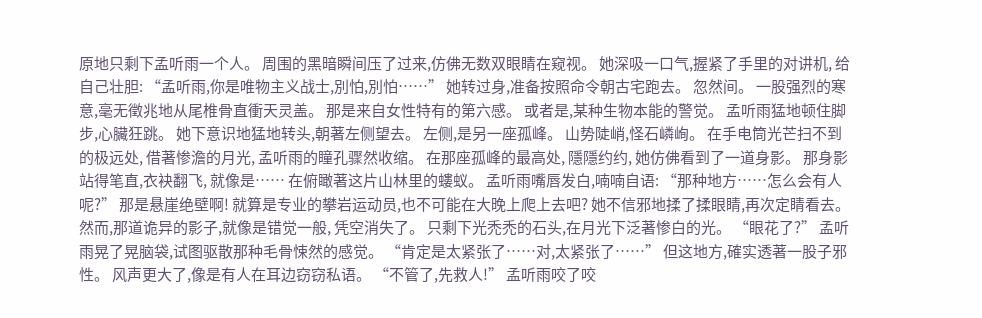原地只剩下孟听雨一个人。 周围的黑暗瞬间压了过来,仿佛无数双眼睛在窥视。 她深吸一口气,握紧了手里的对讲机, 给自己壮胆: “孟听雨,你是唯物主义战士,別怕,別怕……” 她转过身,准备按照命令朝古宅跑去。 忽然间。 一股强烈的寒意,毫无徵兆地从尾椎骨直衝天灵盖。 那是来自女性特有的第六感。 或者是,某种生物本能的警觉。 孟听雨猛地顿住脚步,心臟狂跳。 她下意识地猛地转头,朝著左侧望去。 左侧,是另一座孤峰。 山势陡峭,怪石嶙峋。 在手电筒光芒扫不到的极远处, 借著惨澹的月光, 孟听雨的瞳孔骤然收缩。 在那座孤峰的最高处, 隱隱约约, 她仿佛看到了一道身影。 那身影站得笔直,衣袂翻飞, 就像是…… 在俯瞰著这片山林里的螻蚁。 孟听雨嘴唇发白,喃喃自语: “那种地方……怎么会有人呢?” 那是悬崖绝壁啊! 就算是专业的攀岩运动员,也不可能在大晚上爬上去吧? 她不信邪地揉了揉眼睛,再次定睛看去。 然而,那道诡异的影子,就像是错觉一般, 凭空消失了。 只剩下光禿禿的石头,在月光下泛著惨白的光。 “眼花了?” 孟听雨晃了晃脑袋,试图驱散那种毛骨悚然的感觉。 “肯定是太紧张了……对,太紧张了……” 但这地方,確实透著一股子邪性。 风声更大了,像是有人在耳边窃窃私语。 “不管了,先救人!” 孟听雨咬了咬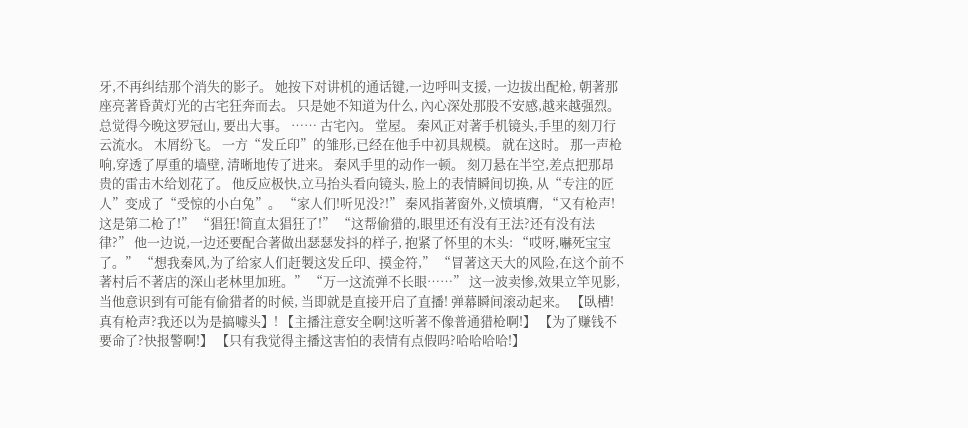牙,不再纠结那个消失的影子。 她按下对讲机的通话键,一边呼叫支援, 一边拔出配枪, 朝著那座亮著昏黄灯光的古宅狂奔而去。 只是她不知道为什么, 內心深处那股不安感,越来越强烈。 总觉得今晚这罗冠山, 要出大事。 …… 古宅內。 堂屋。 秦风正对著手机镜头,手里的刻刀行云流水。 木屑纷飞。 一方“发丘印”的雏形,已经在他手中初具规模。 就在这时。 那一声枪响,穿透了厚重的墙壁, 清晰地传了进来。 秦风手里的动作一顿。 刻刀悬在半空,差点把那昂贵的雷击木给划花了。 他反应极快,立马抬头看向镜头, 脸上的表情瞬间切换, 从“专注的匠人”变成了“受惊的小白兔”。 “家人们!听见没?!” 秦风指著窗外,义愤填膺, “又有枪声!这是第二枪了!” “猖狂!简直太猖狂了!” “这帮偷猎的,眼里还有没有王法?还有没有法律?” 他一边说,一边还要配合著做出瑟瑟发抖的样子, 抱紧了怀里的木头: “哎呀,嚇死宝宝了。” “想我秦风,为了给家人们赶製这发丘印、摸金符,” “冒著这天大的风险,在这个前不著村后不著店的深山老林里加班。” “万一这流弹不长眼……” 这一波卖惨,效果立竿见影,当他意识到有可能有偷猎者的时候, 当即就是直接开启了直播! 弹幕瞬间滚动起来。 【臥槽!真有枪声?我还以为是搞噱头】! 【主播注意安全啊!这听著不像普通猎枪啊!】 【为了赚钱不要命了?快报警啊!】 【只有我觉得主播这害怕的表情有点假吗?哈哈哈哈!】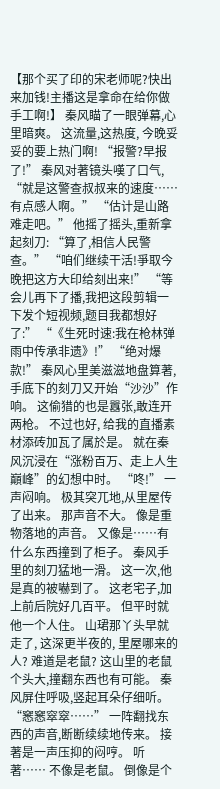【那个买了印的宋老师呢?快出来加钱!主播这是拿命在给你做手工啊!】 秦风瞄了一眼弹幕,心里暗爽。 这流量,这热度, 今晚妥妥的要上热门啊! “报警?早报了!” 秦风对著镜头嘆了口气, “就是这警查叔叔来的速度……有点感人啊。” “估计是山路难走吧。” 他摇了摇头,重新拿起刻刀: “算了,相信人民警查。” “咱们继续干活!爭取今晚把这方大印给刻出来!” “等会儿再下了播,我把这段剪辑一下发个短视频,题目我都想好了:” “《生死时速:我在枪林弹雨中传承非遗》!” “绝对爆款!” 秦风心里美滋滋地盘算著, 手底下的刻刀又开始“沙沙”作响。 这偷猎的也是囂张,敢连开两枪。 不过也好, 给我的直播素材添砖加瓦了属於是。 就在秦风沉浸在“涨粉百万、走上人生巔峰”的幻想中时。 “咚!” 一声闷响。 极其突兀地,从里屋传了出来。 那声音不大。 像是重物落地的声音。 又像是……有什么东西撞到了柜子。 秦风手里的刻刀猛地一滑。 这一次,他是真的被嚇到了。 这老宅子,加上前后院好几百平。 但平时就他一个人住。 山珺那丫头早就走了, 这深更半夜的, 里屋哪来的人? 难道是老鼠? 这山里的老鼠个头大,撞翻东西也有可能。 秦风屏住呼吸,竖起耳朵仔细听。 “窸窸窣窣……” 一阵翻找东西的声音,断断续续地传来。 接著是一声压抑的闷哼。 听著…… 不像是老鼠。 倒像是个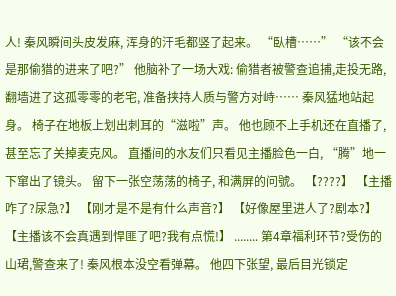人! 秦风瞬间头皮发麻, 浑身的汗毛都竖了起来。 “臥槽……” “该不会是那偷猎的进来了吧?” 他脑补了一场大戏: 偷猎者被警查追捕,走投无路, 翻墙进了这孤零零的老宅, 准备挟持人质与警方对峙…… 秦风猛地站起身。 椅子在地板上划出刺耳的“滋啦”声。 他也顾不上手机还在直播了, 甚至忘了关掉麦克风。 直播间的水友们只看见主播脸色一白, “腾”地一下窜出了镜头。 留下一张空荡荡的椅子, 和满屏的问號。 【????】 【主播咋了?尿急?】 【刚才是不是有什么声音?】 【好像屋里进人了?剧本?】 【主播该不会真遇到悍匪了吧?我有点慌!】 ........ 第4章福利环节?受伤的山珺,警查来了! 秦风根本没空看弹幕。 他四下张望, 最后目光锁定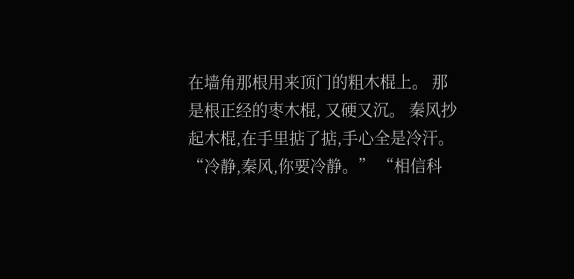在墙角那根用来顶门的粗木棍上。 那是根正经的枣木棍, 又硬又沉。 秦风抄起木棍,在手里掂了掂,手心全是冷汗。 “冷静,秦风,你要冷静。” “相信科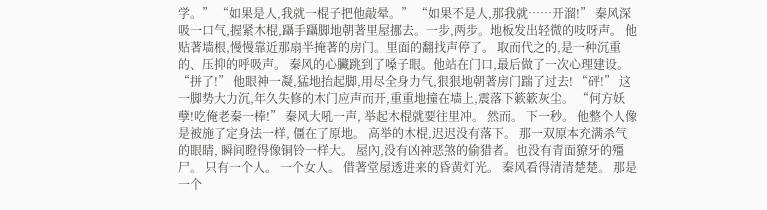学。” “如果是人,我就一棍子把他敲晕。” “如果不是人,那我就……开溜!” 秦风深吸一口气,握紧木棍,躡手躡脚地朝著里屋挪去。一步,两步。地板发出轻微的吱呀声。 他贴著墙根,慢慢靠近那扇半掩著的房门。里面的翻找声停了。 取而代之的,是一种沉重的、压抑的呼吸声。 秦风的心臟跳到了嗓子眼。他站在门口,最后做了一次心理建设。 “拼了!” 他眼神一凝,猛地抬起脚,用尽全身力气,狠狠地朝著房门踹了过去! “砰!” 这一脚势大力沉,年久失修的木门应声而开,重重地撞在墙上,震落下簌簌灰尘。 “何方妖孽!吃俺老秦一棒!” 秦风大吼一声, 举起木棍就要往里冲。 然而。 下一秒。 他整个人像是被施了定身法一样, 僵在了原地。 高举的木棍,迟迟没有落下。 那一双原本充满杀气的眼睛, 瞬间瞪得像铜铃一样大。 屋內,没有凶神恶煞的偷猎者。也没有青面獠牙的殭尸。 只有一个人。 一个女人。 借著堂屋透进来的昏黄灯光。 秦风看得清清楚楚。 那是一个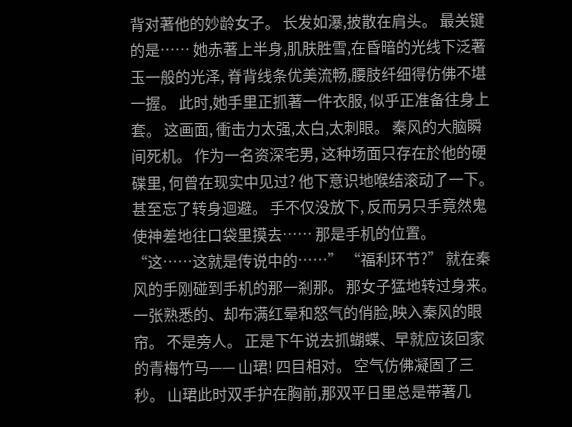背对著他的妙龄女子。 长发如瀑,披散在肩头。 最关键的是…… 她赤著上半身,肌肤胜雪,在昏暗的光线下泛著玉一般的光泽, 脊背线条优美流畅,腰肢纤细得仿佛不堪一握。 此时,她手里正抓著一件衣服, 似乎正准备往身上套。 这画面, 衝击力太强,太白,太刺眼。 秦风的大脑瞬间死机。 作为一名资深宅男, 这种场面只存在於他的硬碟里, 何曾在现实中见过? 他下意识地喉结滚动了一下。 甚至忘了转身迴避。 手不仅没放下, 反而另只手竟然鬼使神差地往口袋里摸去…… 那是手机的位置。 “这……这就是传说中的……” “福利环节?” 就在秦风的手刚碰到手机的那一剎那。 那女子猛地转过身来。 一张熟悉的、却布满红晕和怒气的俏脸,映入秦风的眼帘。 不是旁人。 正是下午说去抓蝴蝶、早就应该回家的青梅竹马—— 山珺! 四目相对。 空气仿佛凝固了三秒。 山珺此时双手护在胸前,那双平日里总是带著几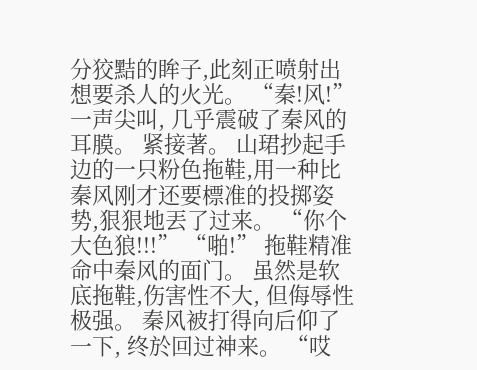分狡黠的眸子,此刻正喷射出想要杀人的火光。 “秦!风!” 一声尖叫, 几乎震破了秦风的耳膜。 紧接著。 山珺抄起手边的一只粉色拖鞋,用一种比秦风刚才还要標准的投掷姿势,狠狠地丟了过来。 “你个大色狼!!!” “啪!” 拖鞋精准命中秦风的面门。 虽然是软底拖鞋,伤害性不大, 但侮辱性极强。 秦风被打得向后仰了一下, 终於回过神来。 “哎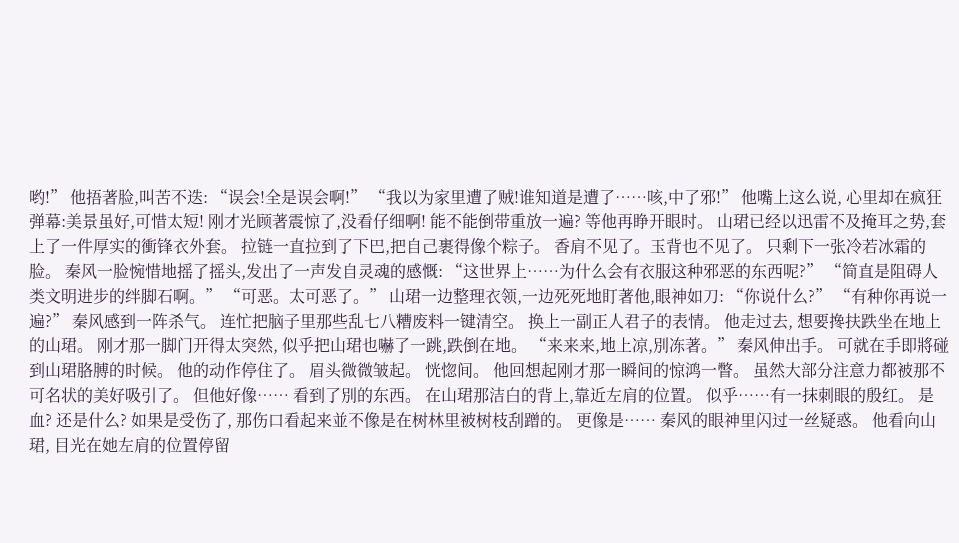哟!” 他捂著脸,叫苦不迭: “误会!全是误会啊!” “我以为家里遭了贼!谁知道是遭了……咳,中了邪!” 他嘴上这么说, 心里却在疯狂弹幕:美景虽好,可惜太短! 刚才光顾著震惊了,没看仔细啊! 能不能倒带重放一遍? 等他再睁开眼时。 山珺已经以迅雷不及掩耳之势,套上了一件厚实的衝锋衣外套。 拉链一直拉到了下巴,把自己裹得像个粽子。 香肩不见了。玉背也不见了。 只剩下一张冷若冰霜的脸。 秦风一脸惋惜地摇了摇头,发出了一声发自灵魂的感慨: “这世界上……为什么会有衣服这种邪恶的东西呢?” “简直是阻碍人类文明进步的绊脚石啊。” “可恶。太可恶了。” 山珺一边整理衣领,一边死死地盯著他,眼神如刀: “你说什么?” “有种你再说一遍?” 秦风感到一阵杀气。 连忙把脑子里那些乱七八糟废料一键清空。 换上一副正人君子的表情。 他走过去, 想要搀扶跌坐在地上的山珺。 刚才那一脚门开得太突然, 似乎把山珺也嚇了一跳,跌倒在地。 “来来来,地上凉,別冻著。” 秦风伸出手。 可就在手即將碰到山珺胳膊的时候。 他的动作停住了。 眉头微微皱起。 恍惚间。 他回想起刚才那一瞬间的惊鸿一瞥。 虽然大部分注意力都被那不可名状的美好吸引了。 但他好像…… 看到了別的东西。 在山珺那洁白的背上,靠近左肩的位置。 似乎……有一抹刺眼的殷红。 是血? 还是什么? 如果是受伤了, 那伤口看起来並不像是在树林里被树枝刮蹭的。 更像是…… 秦风的眼神里闪过一丝疑惑。 他看向山珺, 目光在她左肩的位置停留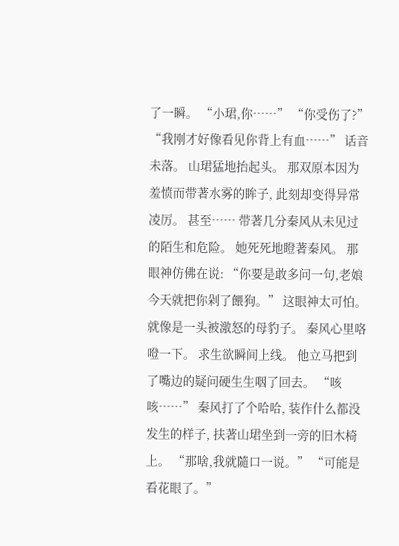了一瞬。 “小珺,你……” “你受伤了?” “我刚才好像看见你背上有血……” 话音未落。 山珺猛地抬起头。 那双原本因为羞愤而带著水雾的眸子, 此刻却变得异常凌厉。 甚至…… 带著几分秦风从未见过的陌生和危险。 她死死地瞪著秦风。 那眼神仿佛在说: “你要是敢多问一句,老娘今天就把你剁了餵狗。” 这眼神太可怕。 就像是一头被激怒的母豹子。 秦风心里咯噔一下。 求生欲瞬间上线。 他立马把到了嘴边的疑问硬生生咽了回去。 “咳咳……” 秦风打了个哈哈, 装作什么都没发生的样子, 扶著山珺坐到一旁的旧木椅上。 “那啥,我就隨口一说。” “可能是看花眼了。”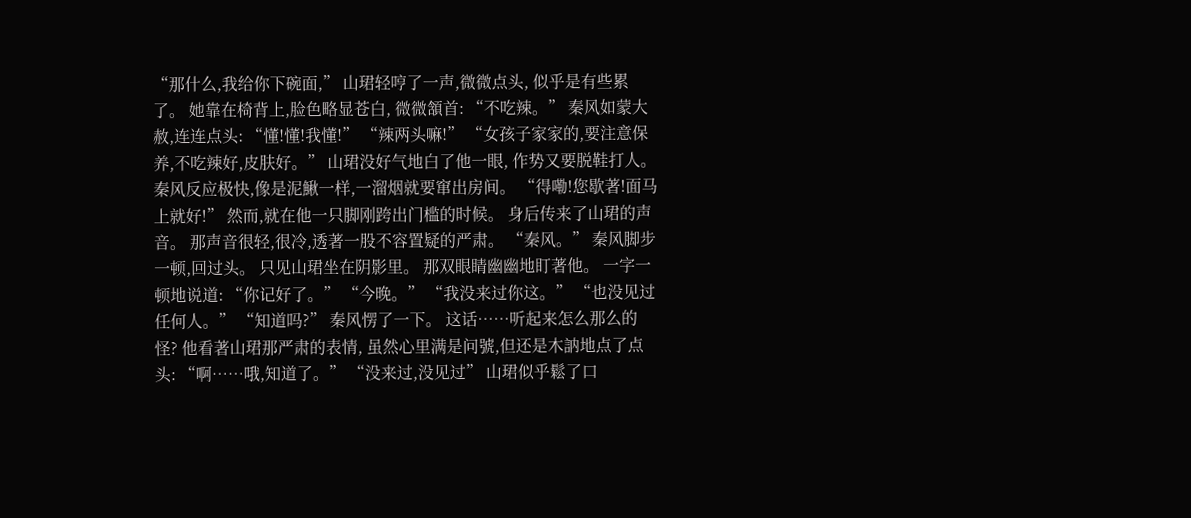“那什么,我给你下碗面,” 山珺轻哼了一声,微微点头, 似乎是有些累了。 她靠在椅背上,脸色略显苍白, 微微頷首: “不吃辣。” 秦风如蒙大赦,连连点头: “懂!懂!我懂!” “辣两头嘛!” “女孩子家家的,要注意保养,不吃辣好,皮肤好。” 山珺没好气地白了他一眼, 作势又要脱鞋打人。 秦风反应极快,像是泥鰍一样,一溜烟就要窜出房间。 “得嘞!您歇著!面马上就好!” 然而,就在他一只脚刚跨出门槛的时候。 身后传来了山珺的声音。 那声音很轻,很冷,透著一股不容置疑的严肃。 “秦风。” 秦风脚步一顿,回过头。 只见山珺坐在阴影里。 那双眼睛幽幽地盯著他。 一字一顿地说道: “你记好了。” “今晚。” “我没来过你这。” “也没见过任何人。” “知道吗?” 秦风愣了一下。 这话……听起来怎么那么的怪? 他看著山珺那严肃的表情, 虽然心里满是问號,但还是木訥地点了点头: “啊……哦,知道了。” “没来过,没见过” 山珺似乎鬆了口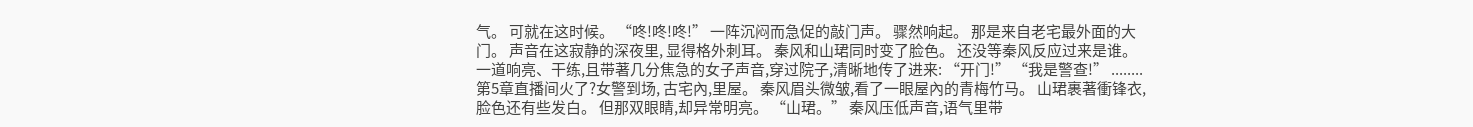气。 可就在这时候。 “咚!咚!咚!” 一阵沉闷而急促的敲门声。 骤然响起。 那是来自老宅最外面的大门。 声音在这寂静的深夜里, 显得格外刺耳。 秦风和山珺同时变了脸色。 还没等秦风反应过来是谁。 一道响亮、干练,且带著几分焦急的女子声音,穿过院子,清晰地传了进来: “开门!” “我是警查!” ........ 第5章直播间火了?女警到场, 古宅內,里屋。 秦风眉头微皱,看了一眼屋內的青梅竹马。 山珺裹著衝锋衣,脸色还有些发白。 但那双眼睛,却异常明亮。 “山珺。” 秦风压低声音,语气里带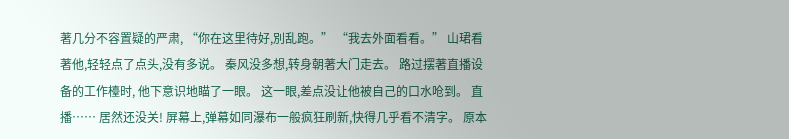著几分不容置疑的严肃, “你在这里待好,別乱跑。” “我去外面看看。” 山珺看著他,轻轻点了点头,没有多说。 秦风没多想,转身朝著大门走去。 路过摆著直播设备的工作檯时, 他下意识地瞄了一眼。 这一眼,差点没让他被自己的口水呛到。 直播…… 居然还没关! 屏幕上,弹幕如同瀑布一般疯狂刷新,快得几乎看不清字。 原本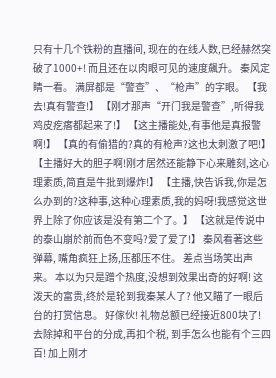只有十几个铁粉的直播间, 现在的在线人数,已经赫然突破了1000+! 而且还在以肉眼可见的速度飆升。 秦风定睛一看。 满屏都是“警查”、“枪声”的字眼。 【我去!真有警查!】 【刚才那声“开门我是警查”,听得我鸡皮疙瘩都起来了!】 【这主播能处,有事他是真报警啊!】 【真的有偷猎的?真的有枪声?这也太刺激了吧!】 【主播好大的胆子啊!刚才居然还能静下心来雕刻,这心理素质,简直是牛批到爆炸!】 【主播,快告诉我,你是怎么办到的?这种事,这种心理素质,我的妈呀!我感觉这世界上除了你应该是没有第二个了。】 【这就是传说中的泰山崩於前而色不变吗?爱了爱了!】 秦风看著这些弹幕, 嘴角疯狂上扬,压都压不住。 差点当场笑出声来。 本以为只是蹭个热度,没想到效果出奇的好啊! 这泼天的富贵,终於是轮到我秦某人了? 他又瞄了一眼后台的打赏信息。 好傢伙! 礼物总额已经接近800块了! 去除掉和平台的分成,再扣个税, 到手怎么也能有个三四百! 加上刚才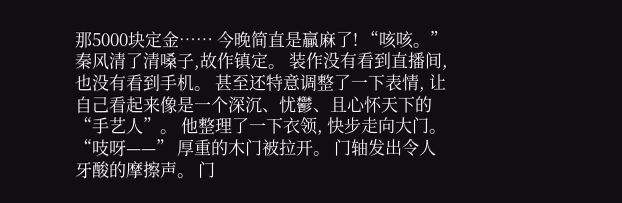那5000块定金…… 今晚简直是贏麻了! “咳咳。” 秦风清了清嗓子,故作镇定。 装作没有看到直播间,也没有看到手机。 甚至还特意调整了一下表情, 让自己看起来像是一个深沉、忧鬱、且心怀天下的“手艺人”。 他整理了一下衣领, 快步走向大门。 “吱呀——” 厚重的木门被拉开。 门轴发出令人牙酸的摩擦声。 门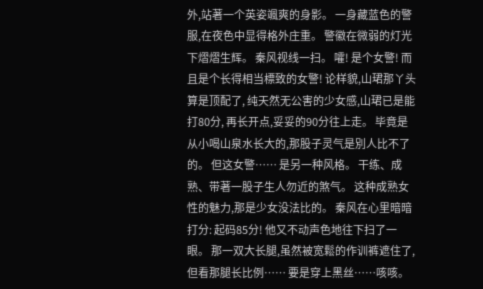外,站著一个英姿颯爽的身影。 一身藏蓝色的警服,在夜色中显得格外庄重。 警徽在微弱的灯光下熠熠生辉。 秦风视线一扫。 嚯! 是个女警! 而且是个长得相当標致的女警! 论样貌,山珺那丫头算是顶配了, 纯天然无公害的少女感,山珺已是能打80分, 再长开点,妥妥的90分往上走。 毕竟是从小喝山泉水长大的,那股子灵气是別人比不了的。 但这女警…… 是另一种风格。 干练、成熟、带著一股子生人勿近的煞气。 这种成熟女性的魅力,那是少女没法比的。 秦风在心里暗暗打分: 起码85分! 他又不动声色地往下扫了一眼。 那一双大长腿,虽然被宽鬆的作训裤遮住了, 但看那腿长比例…… 要是穿上黑丝……咳咳。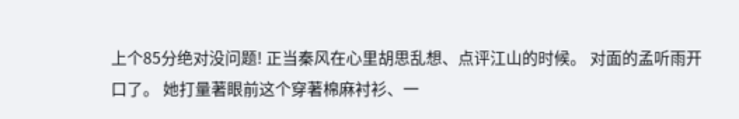上个85分绝对没问题! 正当秦风在心里胡思乱想、点评江山的时候。 对面的孟听雨开口了。 她打量著眼前这个穿著棉麻衬衫、一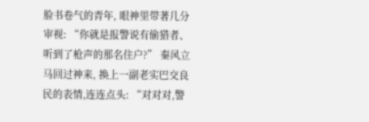脸书卷气的青年, 眼神里带著几分审视: “你就是报警说有偷猎者、听到了枪声的那名住户?” 秦风立马回过神来, 换上一副老实巴交良民的表情,连连点头: “对对对,警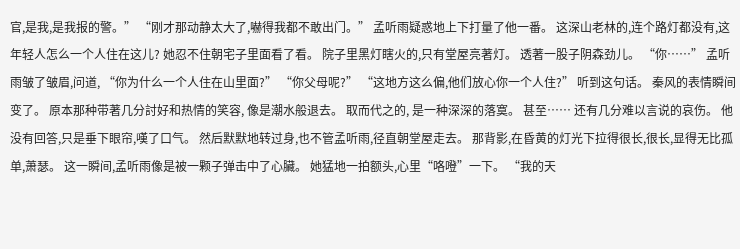官,是我,是我报的警。” “刚才那动静太大了,嚇得我都不敢出门。” 孟听雨疑惑地上下打量了他一番。 这深山老林的,连个路灯都没有,这年轻人怎么一个人住在这儿? 她忍不住朝宅子里面看了看。 院子里黑灯瞎火的,只有堂屋亮著灯。 透著一股子阴森劲儿。 “你……” 孟听雨皱了皱眉,问道, “你为什么一个人住在山里面?” “你父母呢?” “这地方这么偏,他们放心你一个人住?” 听到这句话。 秦风的表情瞬间变了。 原本那种带著几分討好和热情的笑容, 像是潮水般退去。 取而代之的, 是一种深深的落寞。 甚至…… 还有几分难以言说的哀伤。 他没有回答,只是垂下眼帘,嘆了口气。 然后默默地转过身,也不管孟听雨,径直朝堂屋走去。 那背影,在昏黄的灯光下拉得很长,很长,显得无比孤单,萧瑟。 这一瞬间,孟听雨像是被一颗子弹击中了心臟。 她猛地一拍额头,心里“咯噔”一下。 “我的天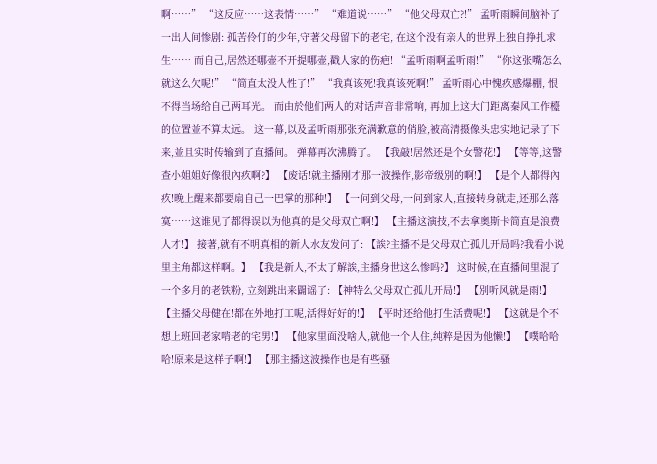啊……” “这反应……这表情……” “难道说……” “他父母双亡?!” 孟听雨瞬间脑补了一出人间惨剧: 孤苦伶仃的少年,守著父母留下的老宅, 在这个没有亲人的世界上独自挣扎求生…… 而自己,居然还哪壶不开提哪壶,戳人家的伤疤! “孟听雨啊孟听雨!” “你这张嘴怎么就这么欠呢!” “简直太没人性了!” “我真该死!我真该死啊!” 孟听雨心中愧疚感爆棚, 恨不得当场给自己两耳光。 而由於他们两人的对话声音非常响, 再加上这大门距离秦风工作檯的位置並不算太远。 这一幕,以及孟听雨那张充满歉意的俏脸,被高清摄像头忠实地记录了下来,並且实时传输到了直播间。 弹幕再次沸腾了。 【我敲!居然还是个女警花!】 【等等,这警查小姐姐好像很內疚啊?】 【废话!就主播刚才那一波操作,影帝级別的啊!】 【是个人都得內疚!晚上醒来都要扇自己一巴掌的那种!】 【一问到父母,一问到家人,直接转身就走,还那么落寞……这谁见了都得误以为他真的是父母双亡啊!】 【主播这演技,不去拿奥斯卡简直是浪费人才!】 接著,就有不明真相的新人水友发问了: 【誒?主播不是父母双亡孤儿开局吗?我看小说里主角都这样啊。】 【我是新人,不太了解誒,主播身世这么惨吗?】 这时候,在直播间里混了一个多月的老铁粉, 立刻跳出来闢谣了: 【神特么父母双亡孤儿开局!】 【別听风就是雨!】 【主播父母健在!都在外地打工呢,活得好好的!】 【平时还给他打生活费呢!】 【这就是个不想上班回老家啃老的宅男!】 【他家里面没啥人,就他一个人住,纯粹是因为他懒!】 【噗哈哈哈!原来是这样子啊!】 【那主播这波操作也是有些骚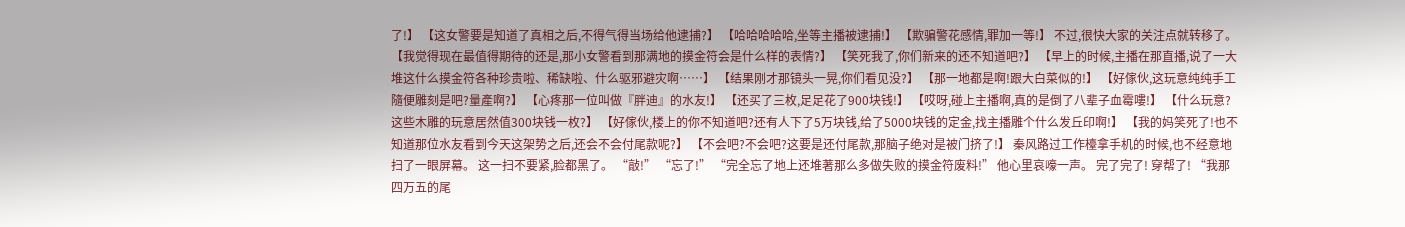了!】 【这女警要是知道了真相之后,不得气得当场给他逮捕?】 【哈哈哈哈哈,坐等主播被逮捕!】 【欺骗警花感情,罪加一等!】 不过,很快大家的关注点就转移了。 【我觉得现在最值得期待的还是,那小女警看到那满地的摸金符会是什么样的表情?】 【笑死我了,你们新来的还不知道吧?】 【早上的时候,主播在那直播,说了一大堆这什么摸金符各种珍贵啦、稀缺啦、什么驱邪避灾啊……】 【结果刚才那镜头一晃,你们看见没?】 【那一地都是啊!跟大白菜似的!】 【好傢伙,这玩意纯纯手工隨便雕刻是吧?量產啊?】 【心疼那一位叫做『胖迪』的水友!】 【还买了三枚,足足花了900块钱!】 【哎呀,碰上主播啊,真的是倒了八辈子血霉嘍!】 【什么玩意?这些木雕的玩意居然值300块钱一枚?】 【好傢伙,楼上的你不知道吧?还有人下了5万块钱,给了5000块钱的定金,找主播雕个什么发丘印啊!】 【我的妈笑死了!也不知道那位水友看到今天这架势之后,还会不会付尾款呢?】 【不会吧?不会吧?这要是还付尾款,那脑子绝对是被门挤了!】 秦风路过工作檯拿手机的时候,也不经意地扫了一眼屏幕。 这一扫不要紧,脸都黑了。 “敲!” “忘了!” “完全忘了地上还堆著那么多做失败的摸金符废料!” 他心里哀嚎一声。 完了完了! 穿帮了! “我那四万五的尾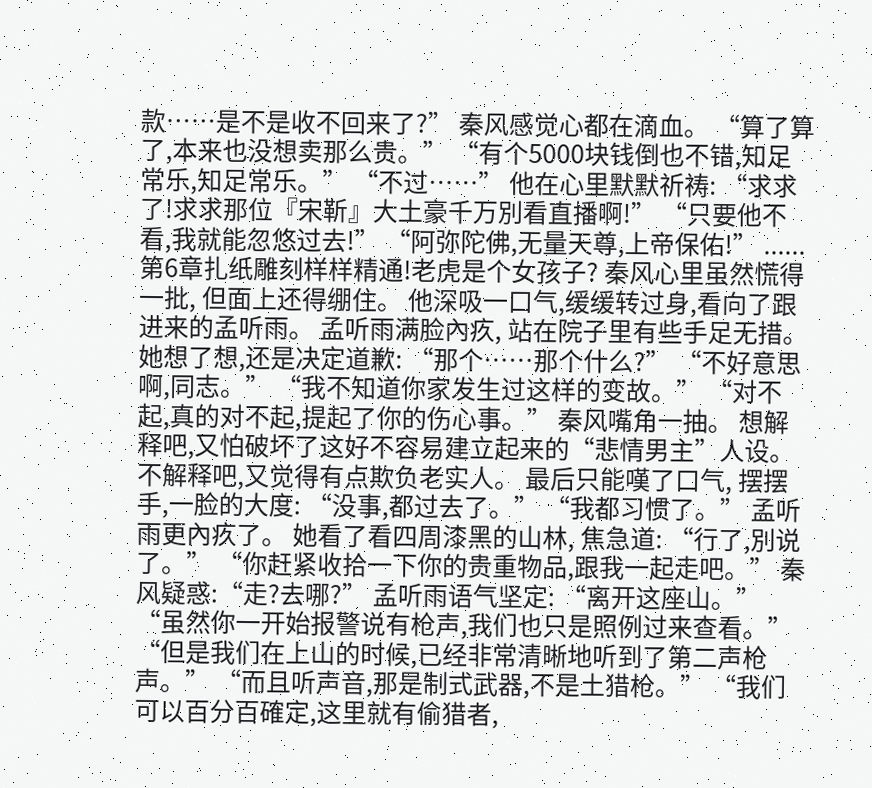款……是不是收不回来了?” 秦风感觉心都在滴血。 “算了算了,本来也没想卖那么贵。” “有个5000块钱倒也不错,知足常乐,知足常乐。” “不过……” 他在心里默默祈祷: “求求了!求求那位『宋靳』大土豪千万別看直播啊!” “只要他不看,我就能忽悠过去!” “阿弥陀佛,无量天尊,上帝保佑!” ...... 第6章扎纸雕刻样样精通!老虎是个女孩子? 秦风心里虽然慌得一批, 但面上还得绷住。 他深吸一口气,缓缓转过身,看向了跟进来的孟听雨。 孟听雨满脸內疚, 站在院子里有些手足无措。 她想了想,还是决定道歉: “那个……那个什么?” “不好意思啊,同志。” “我不知道你家发生过这样的变故。” “对不起,真的对不起,提起了你的伤心事。” 秦风嘴角一抽。 想解释吧,又怕破坏了这好不容易建立起来的“悲情男主”人设。 不解释吧,又觉得有点欺负老实人。 最后只能嘆了口气, 摆摆手,一脸的大度: “没事,都过去了。” “我都习惯了。” 孟听雨更內疚了。 她看了看四周漆黑的山林, 焦急道: “行了,別说了。” “你赶紧收拾一下你的贵重物品,跟我一起走吧。” 秦风疑惑:“走?去哪?” 孟听雨语气坚定: “离开这座山。” “虽然你一开始报警说有枪声,我们也只是照例过来查看。” “但是我们在上山的时候,已经非常清晰地听到了第二声枪声。” “而且听声音,那是制式武器,不是土猎枪。” “我们可以百分百確定,这里就有偷猎者,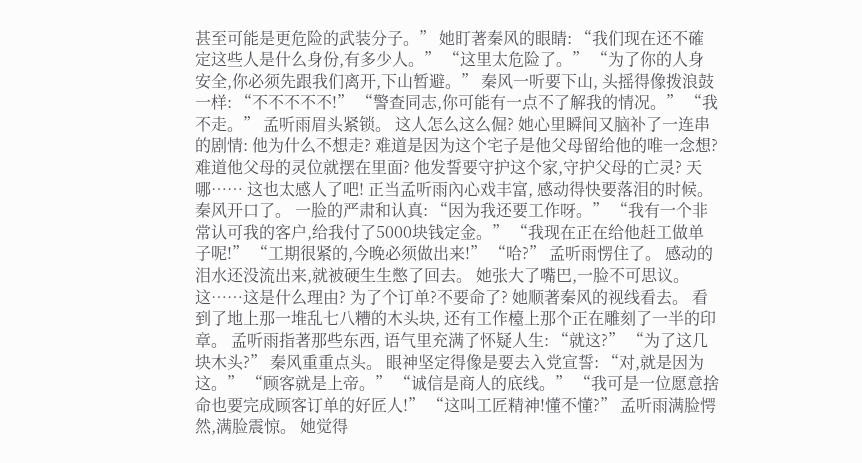甚至可能是更危险的武装分子。” 她盯著秦风的眼睛: “我们现在还不確定这些人是什么身份,有多少人。” “这里太危险了。” “为了你的人身安全,你必须先跟我们离开,下山暂避。” 秦风一听要下山, 头摇得像拨浪鼓一样: “不不不不不!” “警查同志,你可能有一点不了解我的情况。” “我不走。” 孟听雨眉头紧锁。 这人怎么这么倔? 她心里瞬间又脑补了一连串的剧情: 他为什么不想走? 难道是因为这个宅子是他父母留给他的唯一念想? 难道他父母的灵位就摆在里面? 他发誓要守护这个家,守护父母的亡灵? 天哪…… 这也太感人了吧! 正当孟听雨內心戏丰富, 感动得快要落泪的时候。 秦风开口了。 一脸的严肃和认真: “因为我还要工作呀。” “我有一个非常认可我的客户,给我付了5000块钱定金。” “我现在正在给他赶工做单子呢!” “工期很紧的,今晚必须做出来!” “哈?” 孟听雨愣住了。 感动的泪水还没流出来,就被硬生生憋了回去。 她张大了嘴巴,一脸不可思议。 这……这是什么理由? 为了个订单?不要命了? 她顺著秦风的视线看去。 看到了地上那一堆乱七八糟的木头块, 还有工作檯上那个正在雕刻了一半的印章。 孟听雨指著那些东西, 语气里充满了怀疑人生: “就这?” “为了这几块木头?” 秦风重重点头。 眼神坚定得像是要去入党宣誓: “对,就是因为这。” “顾客就是上帝。” “诚信是商人的底线。” “我可是一位愿意捨命也要完成顾客订单的好匠人!” “这叫工匠精神!懂不懂?” 孟听雨满脸愕然,满脸震惊。 她觉得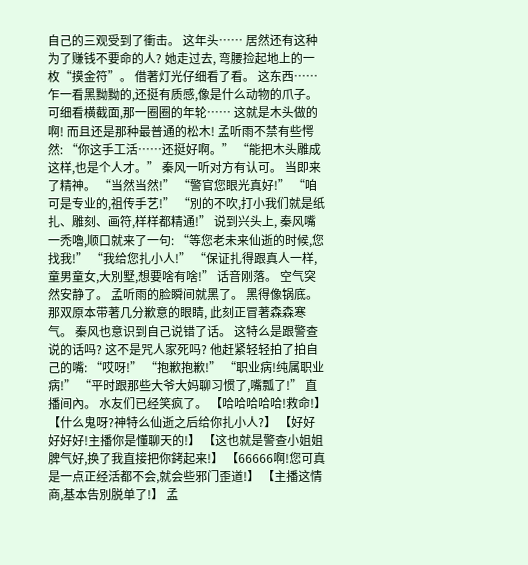自己的三观受到了衝击。 这年头…… 居然还有这种为了赚钱不要命的人? 她走过去, 弯腰捡起地上的一枚“摸金符”。 借著灯光仔细看了看。 这东西…… 乍一看黑黝黝的,还挺有质感,像是什么动物的爪子。 可细看横截面,那一圈圈的年轮…… 这就是木头做的啊! 而且还是那种最普通的松木! 孟听雨不禁有些愕然: “你这手工活……还挺好啊。” “能把木头雕成这样,也是个人才。” 秦风一听对方有认可。 当即来了精神。 “当然当然!” “警官您眼光真好!” “咱可是专业的,祖传手艺!” “別的不吹,打小我们就是纸扎、雕刻、画符,样样都精通!” 说到兴头上, 秦风嘴一禿嚕,顺口就来了一句: “等您老未来仙逝的时候,您找我!” “我给您扎小人!” “保证扎得跟真人一样,童男童女,大別墅,想要啥有啥!” 话音刚落。 空气突然安静了。 孟听雨的脸瞬间就黑了。 黑得像锅底。 那双原本带著几分歉意的眼睛, 此刻正冒著森森寒气。 秦风也意识到自己说错了话。 这特么是跟警查说的话吗? 这不是咒人家死吗? 他赶紧轻轻拍了拍自己的嘴: “哎呀!” “抱歉抱歉!” “职业病!纯属职业病!” “平时跟那些大爷大妈聊习惯了,嘴瓢了!” 直播间內。 水友们已经笑疯了。 【哈哈哈哈哈!救命!】 【什么鬼呀?神特么仙逝之后给你扎小人?】 【好好好好好!主播你是懂聊天的!】 【这也就是警查小姐姐脾气好,换了我直接把你銬起来!】 【66666啊!您可真是一点正经活都不会,就会些邪门歪道!】 【主播这情商,基本告別脱单了!】 孟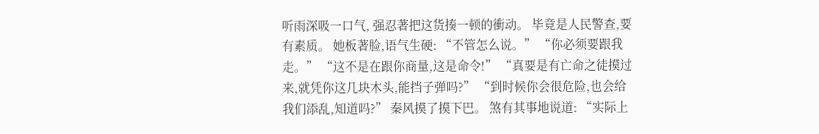听雨深吸一口气, 强忍著把这货揍一顿的衝动。 毕竟是人民警查,要有素质。 她板著脸,语气生硬: “不管怎么说。” “你必须要跟我走。” “这不是在跟你商量,这是命令!” “真要是有亡命之徒摸过来,就凭你这几块木头,能挡子弹吗?” “到时候你会很危险,也会给我们添乱,知道吗?” 秦风摸了摸下巴。 煞有其事地说道: “实际上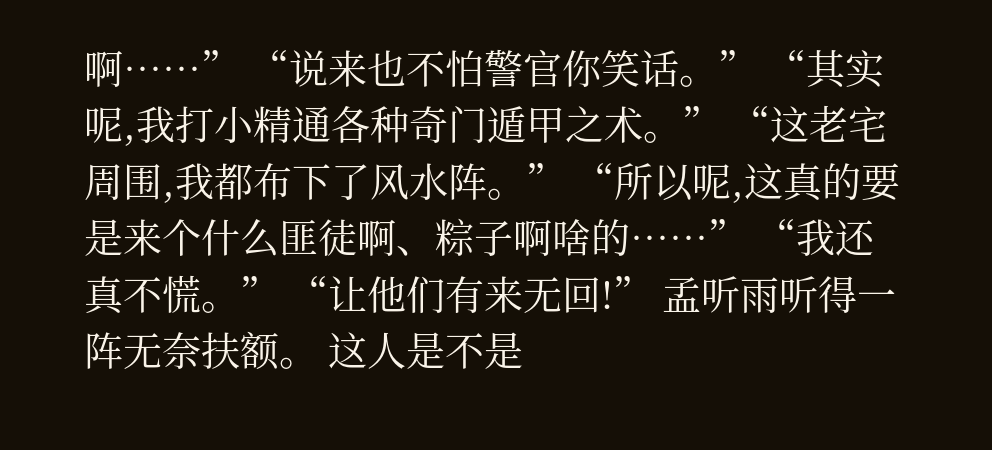啊……” “说来也不怕警官你笑话。” “其实呢,我打小精通各种奇门遁甲之术。” “这老宅周围,我都布下了风水阵。” “所以呢,这真的要是来个什么匪徒啊、粽子啊啥的……” “我还真不慌。” “让他们有来无回!” 孟听雨听得一阵无奈扶额。 这人是不是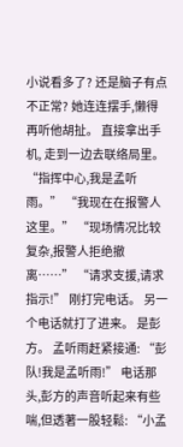小说看多了? 还是脑子有点不正常? 她连连摆手,懒得再听他胡扯。 直接拿出手机, 走到一边去联络局里。 “指挥中心,我是孟听雨。” “我现在在报警人这里。” “现场情况比较复杂,报警人拒绝撤离……” “请求支援,请求指示!” 刚打完电话。 另一个电话就打了进来。 是彭方。 孟听雨赶紧接通: “彭队!我是孟听雨!” 电话那头,彭方的声音听起来有些喘,但透著一股轻鬆: “小孟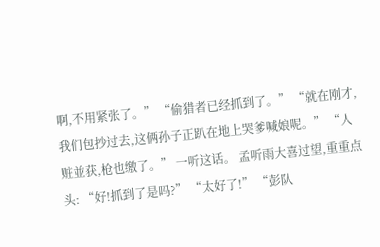啊,不用紧张了。” “偷猎者已经抓到了。” “就在刚才,我们包抄过去,这俩孙子正趴在地上哭爹喊娘呢。” “人赃並获,枪也缴了。” 一听这话。 孟听雨大喜过望,重重点头: “好!抓到了是吗?” “太好了!” “彭队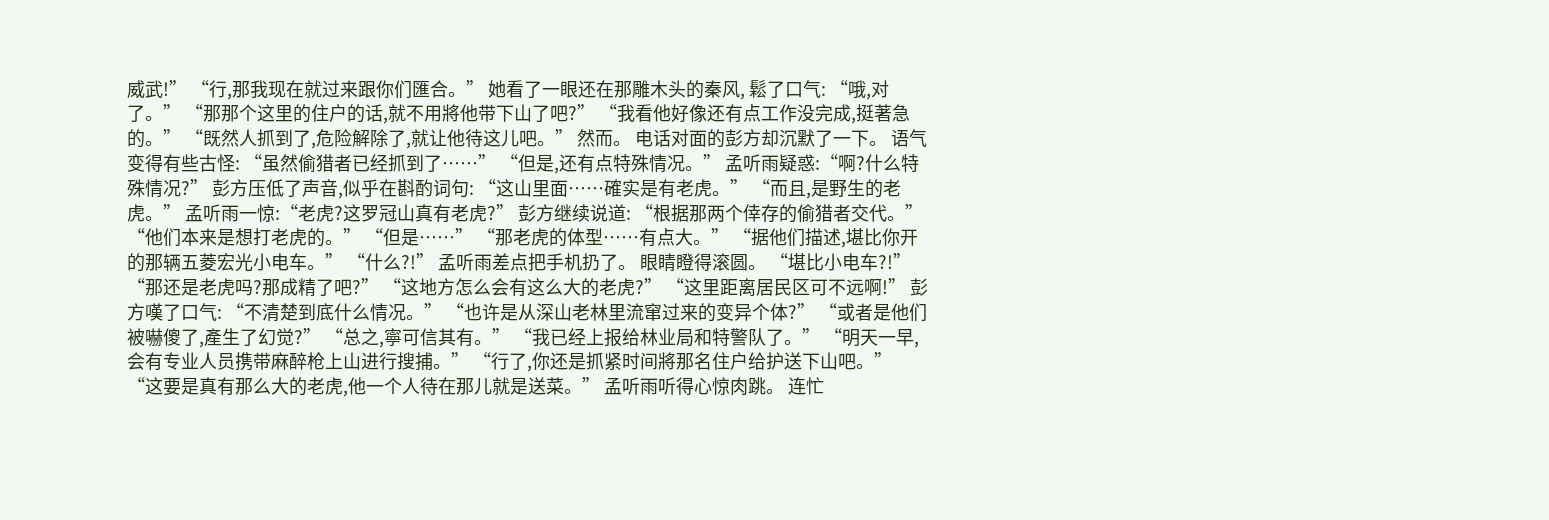威武!” “行,那我现在就过来跟你们匯合。” 她看了一眼还在那雕木头的秦风, 鬆了口气: “哦,对了。” “那那个这里的住户的话,就不用將他带下山了吧?” “我看他好像还有点工作没完成,挺著急的。” “既然人抓到了,危险解除了,就让他待这儿吧。” 然而。 电话对面的彭方却沉默了一下。 语气变得有些古怪: “虽然偷猎者已经抓到了……” “但是,还有点特殊情况。” 孟听雨疑惑:“啊?什么特殊情况?” 彭方压低了声音,似乎在斟酌词句: “这山里面……確实是有老虎。” “而且,是野生的老虎。” 孟听雨一惊:“老虎?这罗冠山真有老虎?” 彭方继续说道: “根据那两个倖存的偷猎者交代。” “他们本来是想打老虎的。” “但是……” “那老虎的体型……有点大。” “据他们描述,堪比你开的那辆五菱宏光小电车。” “什么?!” 孟听雨差点把手机扔了。 眼睛瞪得滚圆。 “堪比小电车?!” “那还是老虎吗?那成精了吧?” “这地方怎么会有这么大的老虎?” “这里距离居民区可不远啊!” 彭方嘆了口气: “不清楚到底什么情况。” “也许是从深山老林里流窜过来的变异个体?” “或者是他们被嚇傻了,產生了幻觉?” “总之,寧可信其有。” “我已经上报给林业局和特警队了。” “明天一早,会有专业人员携带麻醉枪上山进行搜捕。” “行了,你还是抓紧时间將那名住户给护送下山吧。” “这要是真有那么大的老虎,他一个人待在那儿就是送菜。” 孟听雨听得心惊肉跳。 连忙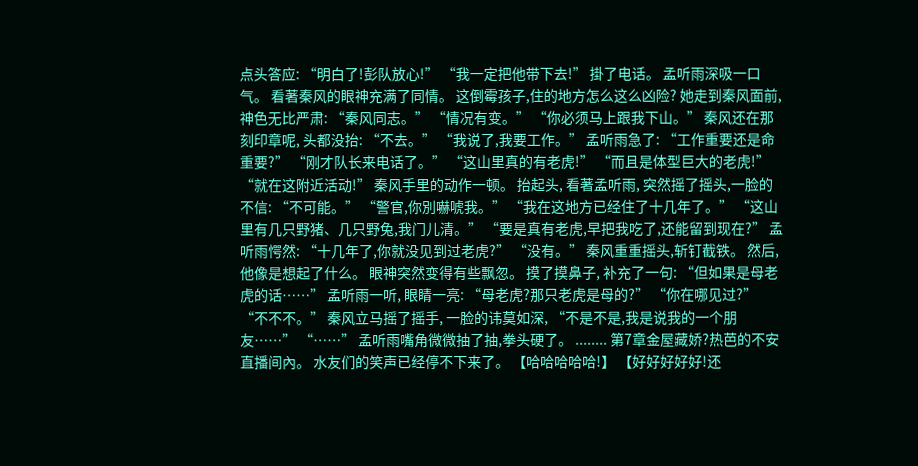点头答应: “明白了!彭队放心!” “我一定把他带下去!” 掛了电话。 孟听雨深吸一口气。 看著秦风的眼神充满了同情。 这倒霉孩子,住的地方怎么这么凶险? 她走到秦风面前, 神色无比严肃: “秦风同志。” “情况有变。” “你必须马上跟我下山。” 秦风还在那刻印章呢, 头都没抬: “不去。” “我说了,我要工作。” 孟听雨急了: “工作重要还是命重要?” “刚才队长来电话了。” “这山里真的有老虎!” “而且是体型巨大的老虎!” “就在这附近活动!” 秦风手里的动作一顿。 抬起头, 看著孟听雨, 突然摇了摇头,一脸的不信: “不可能。” “警官,你別嚇唬我。” “我在这地方已经住了十几年了。” “这山里有几只野猪、几只野兔,我门儿清。” “要是真有老虎,早把我吃了,还能留到现在?” 孟听雨愕然: “十几年了,你就没见到过老虎?” “没有。” 秦风重重摇头,斩钉截铁。 然后,他像是想起了什么。 眼神突然变得有些飘忽。 摸了摸鼻子, 补充了一句: “但如果是母老虎的话……” 孟听雨一听, 眼睛一亮: “母老虎?那只老虎是母的?” “你在哪见过?” “不不不。” 秦风立马摇了摇手, 一脸的讳莫如深, “不是不是,我是说我的一个朋友……” “……” 孟听雨嘴角微微抽了抽,拳头硬了。 ........ 第7章金屋藏娇?热芭的不安 直播间內。 水友们的笑声已经停不下来了。 【哈哈哈哈哈!】 【好好好好好!还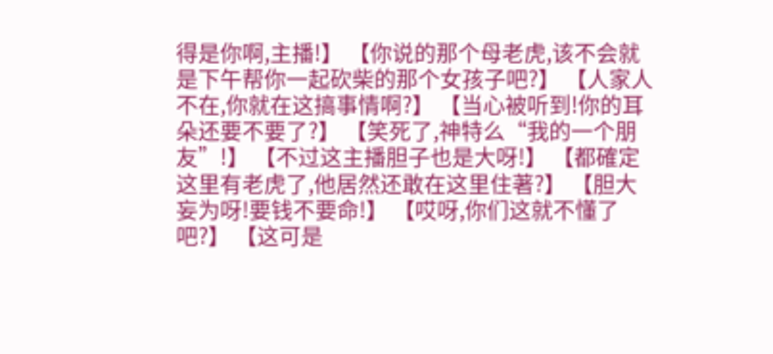得是你啊,主播!】 【你说的那个母老虎,该不会就是下午帮你一起砍柴的那个女孩子吧?】 【人家人不在,你就在这搞事情啊?】 【当心被听到!你的耳朵还要不要了?】 【笑死了,神特么“我的一个朋友”!】 【不过这主播胆子也是大呀!】 【都確定这里有老虎了,他居然还敢在这里住著?】 【胆大妄为呀!要钱不要命!】 【哎呀,你们这就不懂了吧?】 【这可是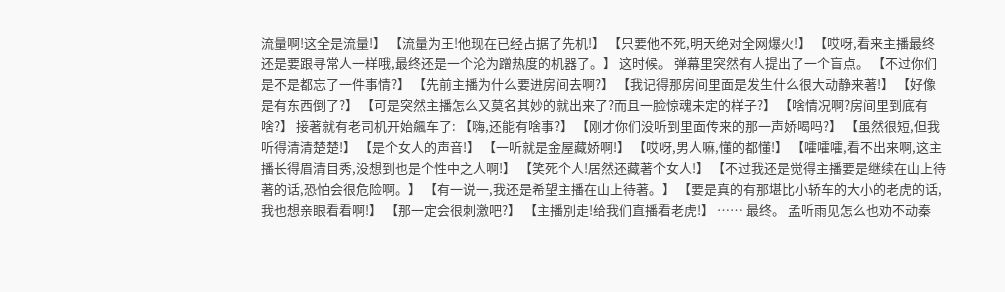流量啊!这全是流量!】 【流量为王!他现在已经占据了先机!】 【只要他不死,明天绝对全网爆火!】 【哎呀,看来主播最终还是要跟寻常人一样哦,最终还是一个沦为蹭热度的机器了。】 这时候。 弹幕里突然有人提出了一个盲点。 【不过你们是不是都忘了一件事情?】 【先前主播为什么要进房间去啊?】 【我记得那房间里面是发生什么很大动静来著!】 【好像是有东西倒了?】 【可是突然主播怎么又莫名其妙的就出来了?而且一脸惊魂未定的样子?】 【啥情况啊?房间里到底有啥?】 接著就有老司机开始飆车了: 【嗨,还能有啥事?】 【刚才你们没听到里面传来的那一声娇喝吗?】 【虽然很短,但我听得清清楚楚!】 【是个女人的声音!】 【一听就是金屋藏娇啊!】 【哎呀,男人嘛,懂的都懂!】 【嚯嚯嚯,看不出来啊,这主播长得眉清目秀,没想到也是个性中之人啊!】 【笑死个人!居然还藏著个女人!】 【不过我还是觉得主播要是继续在山上待著的话,恐怕会很危险啊。】 【有一说一,我还是希望主播在山上待著。】 【要是真的有那堪比小轿车的大小的老虎的话,我也想亲眼看看啊!】 【那一定会很刺激吧?】 【主播別走!给我们直播看老虎!】 …… 最终。 孟听雨见怎么也劝不动秦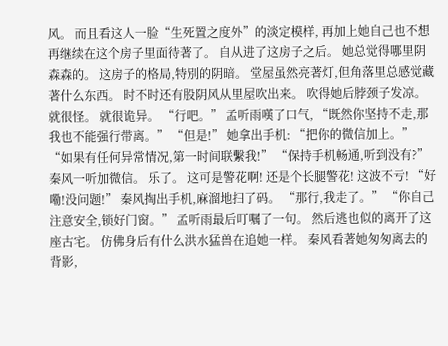风。 而且看这人一脸“生死置之度外”的淡定模样, 再加上她自己也不想再继续在这个房子里面待著了。 自从进了这房子之后。 她总觉得哪里阴森森的。 这房子的格局,特別的阴暗。 堂屋虽然亮著灯,但角落里总感觉藏著什么东西。 时不时还有股阴风从里屋吹出来。 吹得她后脖颈子发凉。 就很怪。 就很诡异。 “行吧。” 孟听雨嘆了口气, “既然你坚持不走,那我也不能强行带离。” “但是!” 她拿出手机: “把你的微信加上。” “如果有任何异常情况,第一时间联繫我!” “保持手机畅通,听到没有?” 秦风一听加微信。 乐了。 这可是警花啊! 还是个长腿警花! 这波不亏! “好嘞!没问题!” 秦风掏出手机,麻溜地扫了码。 “那行,我走了。” “你自己注意安全,锁好门窗。” 孟听雨最后叮嘱了一句。 然后逃也似的离开了这座古宅。 仿佛身后有什么洪水猛兽在追她一样。 秦风看著她匆匆离去的背影,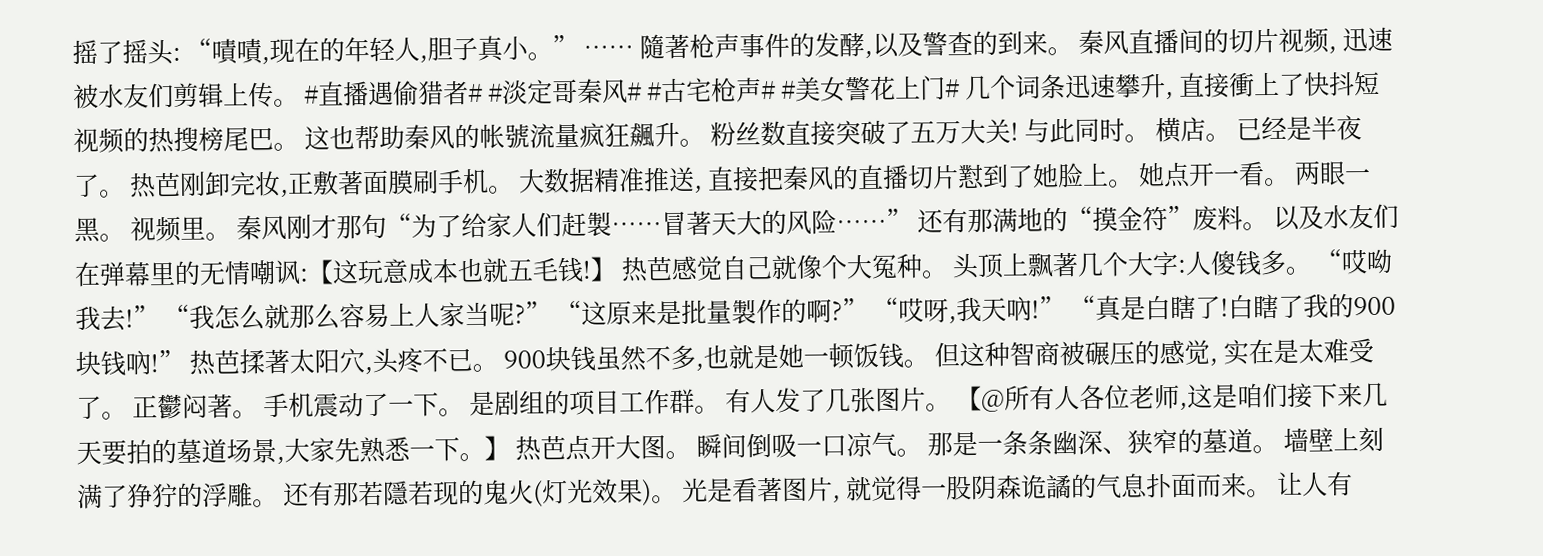摇了摇头: “嘖嘖,现在的年轻人,胆子真小。” …… 隨著枪声事件的发酵,以及警查的到来。 秦风直播间的切片视频, 迅速被水友们剪辑上传。 #直播遇偷猎者# #淡定哥秦风# #古宅枪声# #美女警花上门# 几个词条迅速攀升, 直接衝上了快抖短视频的热搜榜尾巴。 这也帮助秦风的帐號流量疯狂飆升。 粉丝数直接突破了五万大关! 与此同时。 横店。 已经是半夜了。 热芭刚卸完妆,正敷著面膜刷手机。 大数据精准推送, 直接把秦风的直播切片懟到了她脸上。 她点开一看。 两眼一黑。 视频里。 秦风刚才那句“为了给家人们赶製……冒著天大的风险……” 还有那满地的“摸金符”废料。 以及水友们在弹幕里的无情嘲讽:【这玩意成本也就五毛钱!】 热芭感觉自己就像个大冤种。 头顶上飘著几个大字:人傻钱多。 “哎呦我去!” “我怎么就那么容易上人家当呢?” “这原来是批量製作的啊?” “哎呀,我天吶!” “真是白瞎了!白瞎了我的900块钱吶!” 热芭揉著太阳穴,头疼不已。 900块钱虽然不多,也就是她一顿饭钱。 但这种智商被碾压的感觉, 实在是太难受了。 正鬱闷著。 手机震动了一下。 是剧组的项目工作群。 有人发了几张图片。 【@所有人各位老师,这是咱们接下来几天要拍的墓道场景,大家先熟悉一下。】 热芭点开大图。 瞬间倒吸一口凉气。 那是一条条幽深、狭窄的墓道。 墙壁上刻满了狰狞的浮雕。 还有那若隱若现的鬼火(灯光效果)。 光是看著图片, 就觉得一股阴森诡譎的气息扑面而来。 让人有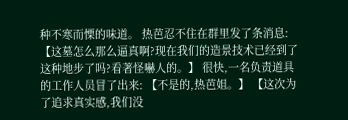种不寒而慄的味道。 热芭忍不住在群里发了条消息: 【这墓怎么那么逼真啊?现在我们的造景技术已经到了这种地步了吗?看著怪嚇人的。】 很快,一名负责道具的工作人员冒了出来: 【不是的,热芭姐。】 【这次为了追求真实感,我们没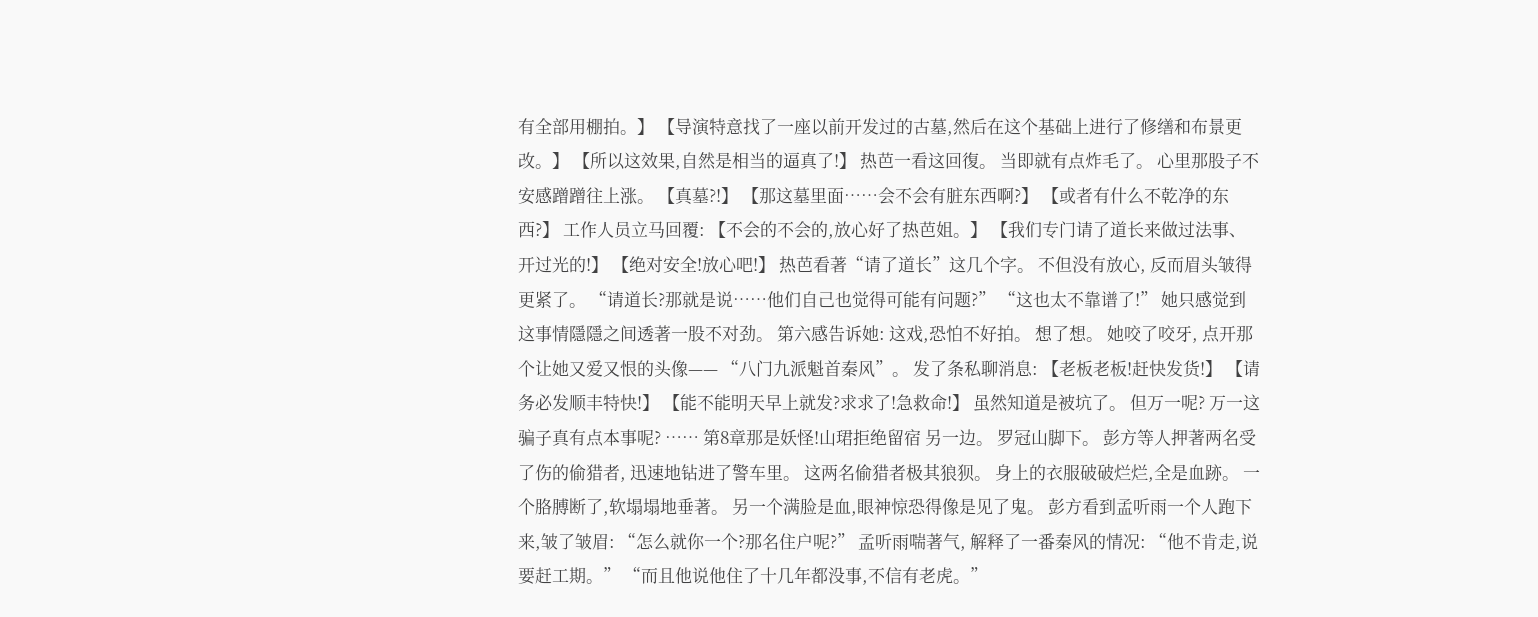有全部用棚拍。】 【导演特意找了一座以前开发过的古墓,然后在这个基础上进行了修缮和布景更改。】 【所以这效果,自然是相当的逼真了!】 热芭一看这回復。 当即就有点炸毛了。 心里那股子不安感蹭蹭往上涨。 【真墓?!】 【那这墓里面……会不会有脏东西啊?】 【或者有什么不乾净的东西?】 工作人员立马回覆: 【不会的不会的,放心好了热芭姐。】 【我们专门请了道长来做过法事、开过光的!】 【绝对安全!放心吧!】 热芭看著“请了道长”这几个字。 不但没有放心, 反而眉头皱得更紧了。 “请道长?那就是说……他们自己也觉得可能有问题?” “这也太不靠谱了!” 她只感觉到这事情隱隱之间透著一股不对劲。 第六感告诉她: 这戏,恐怕不好拍。 想了想。 她咬了咬牙, 点开那个让她又爱又恨的头像—— “八门九派魁首秦风”。 发了条私聊消息: 【老板老板!赶快发货!】 【请务必发顺丰特快!】 【能不能明天早上就发?求求了!急救命!】 虽然知道是被坑了。 但万一呢? 万一这骗子真有点本事呢? …… 第8章那是妖怪!山珺拒绝留宿 另一边。 罗冠山脚下。 彭方等人押著两名受了伤的偷猎者, 迅速地钻进了警车里。 这两名偷猎者极其狼狈。 身上的衣服破破烂烂,全是血跡。 一个胳膊断了,软塌塌地垂著。 另一个满脸是血,眼神惊恐得像是见了鬼。 彭方看到孟听雨一个人跑下来,皱了皱眉: “怎么就你一个?那名住户呢?” 孟听雨喘著气, 解释了一番秦风的情况: “他不肯走,说要赶工期。” “而且他说他住了十几年都没事,不信有老虎。”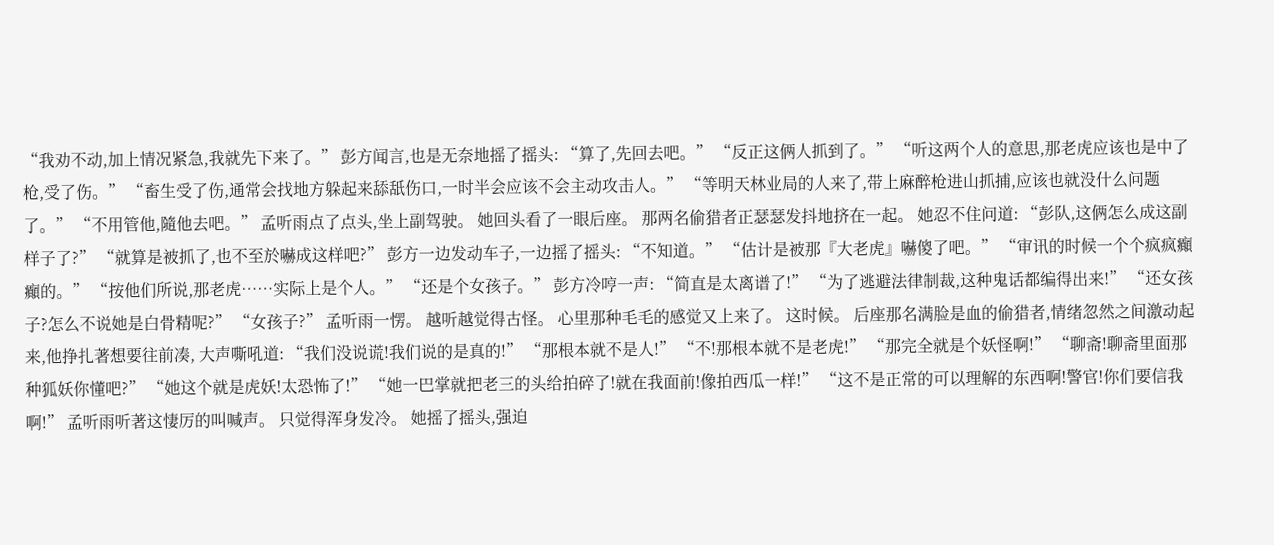“我劝不动,加上情况紧急,我就先下来了。” 彭方闻言,也是无奈地摇了摇头: “算了,先回去吧。” “反正这俩人抓到了。” “听这两个人的意思,那老虎应该也是中了枪,受了伤。” “畜生受了伤,通常会找地方躲起来舔舐伤口,一时半会应该不会主动攻击人。” “等明天林业局的人来了,带上麻醉枪进山抓捕,应该也就没什么问题了。” “不用管他,隨他去吧。” 孟听雨点了点头,坐上副驾驶。 她回头看了一眼后座。 那两名偷猎者正瑟瑟发抖地挤在一起。 她忍不住问道: “彭队,这俩怎么成这副样子了?” “就算是被抓了,也不至於嚇成这样吧?” 彭方一边发动车子,一边摇了摇头: “不知道。” “估计是被那『大老虎』嚇傻了吧。” “审讯的时候一个个疯疯癲癲的。” “按他们所说,那老虎……实际上是个人。” “还是个女孩子。” 彭方冷哼一声: “简直是太离谱了!” “为了逃避法律制裁,这种鬼话都编得出来!” “还女孩子?怎么不说她是白骨精呢?” “女孩子?” 孟听雨一愣。 越听越觉得古怪。 心里那种毛毛的感觉又上来了。 这时候。 后座那名满脸是血的偷猎者,情绪忽然之间激动起来,他挣扎著想要往前凑, 大声嘶吼道: “我们没说谎!我们说的是真的!” “那根本就不是人!” “不!那根本就不是老虎!” “那完全就是个妖怪啊!” “聊斋!聊斋里面那种狐妖你懂吧?” “她这个就是虎妖!太恐怖了!” “她一巴掌就把老三的头给拍碎了!就在我面前!像拍西瓜一样!” “这不是正常的可以理解的东西啊!警官!你们要信我啊!” 孟听雨听著这悽厉的叫喊声。 只觉得浑身发冷。 她摇了摇头,强迫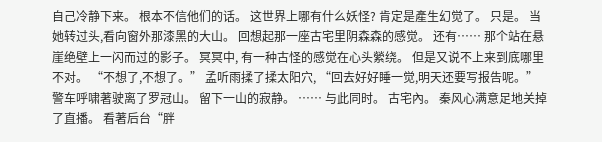自己冷静下来。 根本不信他们的话。 这世界上哪有什么妖怪? 肯定是產生幻觉了。 只是。 当她转过头,看向窗外那漆黑的大山。 回想起那一座古宅里阴森森的感觉。 还有…… 那个站在悬崖绝壁上一闪而过的影子。 冥冥中, 有一种古怪的感觉在心头縈绕。 但是又说不上来到底哪里不对。 “不想了,不想了。” 孟听雨揉了揉太阳穴, “回去好好睡一觉,明天还要写报告呢。” 警车呼啸著驶离了罗冠山。 留下一山的寂静。 …… 与此同时。 古宅內。 秦风心满意足地关掉了直播。 看著后台“胖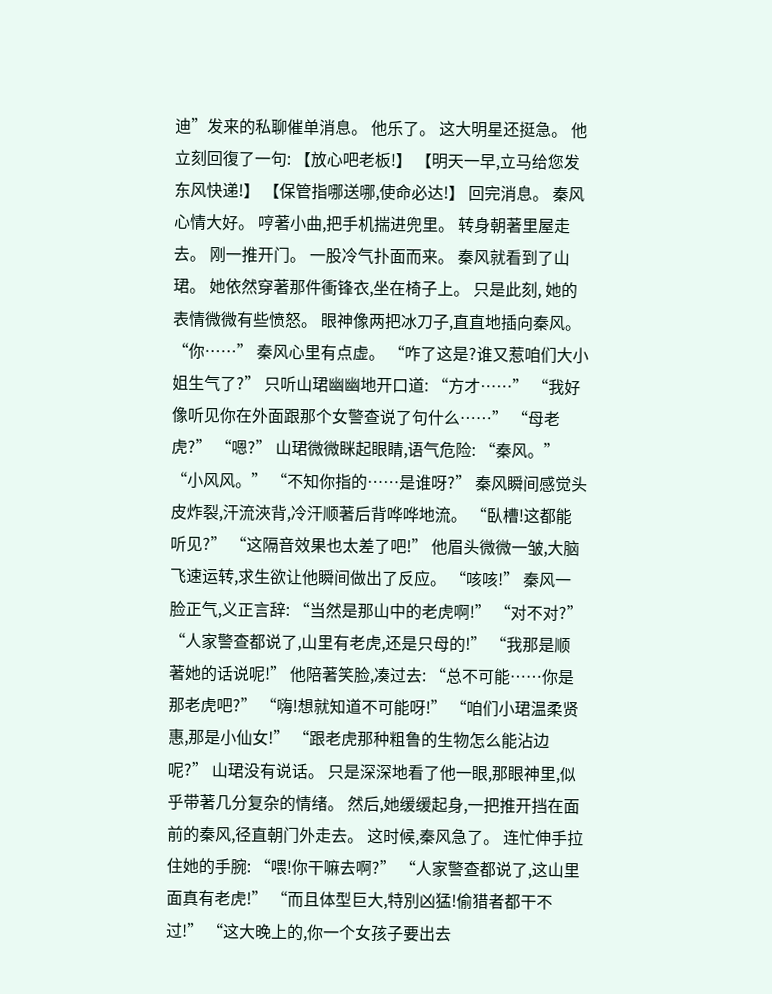迪”发来的私聊催单消息。 他乐了。 这大明星还挺急。 他立刻回復了一句: 【放心吧老板!】 【明天一早,立马给您发东风快递!】 【保管指哪送哪,使命必达!】 回完消息。 秦风心情大好。 哼著小曲,把手机揣进兜里。 转身朝著里屋走去。 刚一推开门。 一股冷气扑面而来。 秦风就看到了山珺。 她依然穿著那件衝锋衣,坐在椅子上。 只是此刻, 她的表情微微有些愤怒。 眼神像两把冰刀子,直直地插向秦风。 “你……” 秦风心里有点虚。 “咋了这是?谁又惹咱们大小姐生气了?” 只听山珺幽幽地开口道: “方才……” “我好像听见你在外面跟那个女警查说了句什么……” “母老虎?” “嗯?” 山珺微微眯起眼睛,语气危险: “秦风。” “小风风。” “不知你指的……是谁呀?” 秦风瞬间感觉头皮炸裂,汗流浹背,冷汗顺著后背哗哗地流。 “臥槽!这都能听见?” “这隔音效果也太差了吧!” 他眉头微微一皱,大脑飞速运转,求生欲让他瞬间做出了反应。 “咳咳!” 秦风一脸正气,义正言辞: “当然是那山中的老虎啊!” “对不对?” “人家警查都说了,山里有老虎,还是只母的!” “我那是顺著她的话说呢!” 他陪著笑脸,凑过去: “总不可能……你是那老虎吧?” “嗨!想就知道不可能呀!” “咱们小珺温柔贤惠,那是小仙女!” “跟老虎那种粗鲁的生物怎么能沾边呢?” 山珺没有说话。 只是深深地看了他一眼,那眼神里,似乎带著几分复杂的情绪。 然后,她缓缓起身,一把推开挡在面前的秦风,径直朝门外走去。 这时候,秦风急了。 连忙伸手拉住她的手腕: “喂!你干嘛去啊?” “人家警查都说了,这山里面真有老虎!” “而且体型巨大,特別凶猛!偷猎者都干不过!” “这大晚上的,你一个女孩子要出去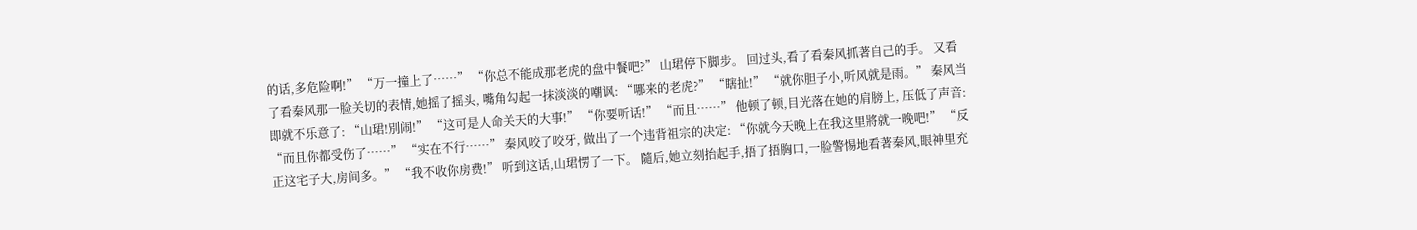的话,多危险啊!” “万一撞上了……” “你总不能成那老虎的盘中餐吧?” 山珺停下脚步。 回过头,看了看秦风抓著自己的手。 又看了看秦风那一脸关切的表情,她摇了摇头, 嘴角勾起一抹淡淡的嘲讽: “哪来的老虎?” “瞎扯!” “就你胆子小,听风就是雨。” 秦风当即就不乐意了: “山珺!別闹!” “这可是人命关天的大事!” “你要听话!” “而且……” 他顿了顿,目光落在她的肩膀上, 压低了声音: “而且你都受伤了……” “实在不行……” 秦风咬了咬牙, 做出了一个违背祖宗的决定: “你就今天晚上在我这里將就一晚吧!” “反正这宅子大,房间多。” “我不收你房费!” 听到这话,山珺愣了一下。 隨后,她立刻抬起手,捂了捂胸口,一脸警惕地看著秦风,眼神里充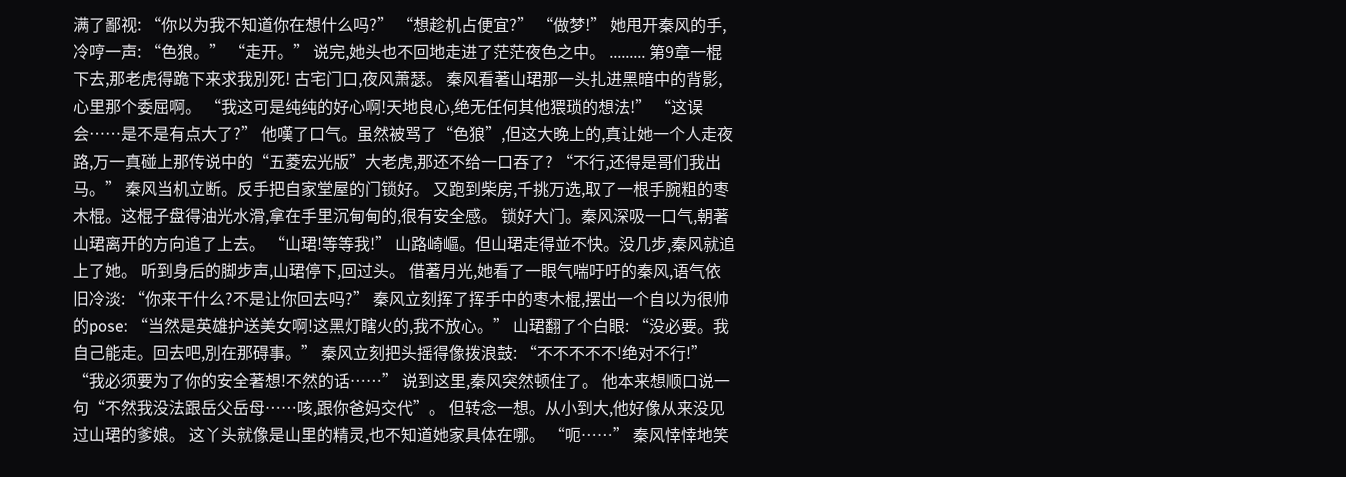满了鄙视: “你以为我不知道你在想什么吗?” “想趁机占便宜?” “做梦!” 她甩开秦风的手,冷哼一声: “色狼。” “走开。” 说完,她头也不回地走进了茫茫夜色之中。 ......... 第9章一棍下去,那老虎得跪下来求我別死! 古宅门口,夜风萧瑟。 秦风看著山珺那一头扎进黑暗中的背影,心里那个委屈啊。 “我这可是纯纯的好心啊!天地良心,绝无任何其他猥琐的想法!” “这误会……是不是有点大了?” 他嘆了口气。虽然被骂了“色狼”,但这大晚上的,真让她一个人走夜路,万一真碰上那传说中的“五菱宏光版”大老虎,那还不给一口吞了? “不行,还得是哥们我出马。” 秦风当机立断。反手把自家堂屋的门锁好。 又跑到柴房,千挑万选,取了一根手腕粗的枣木棍。这棍子盘得油光水滑,拿在手里沉甸甸的,很有安全感。 锁好大门。秦风深吸一口气,朝著山珺离开的方向追了上去。 “山珺!等等我!” 山路崎嶇。但山珺走得並不快。没几步,秦风就追上了她。 听到身后的脚步声,山珺停下,回过头。 借著月光,她看了一眼气喘吁吁的秦风,语气依旧冷淡: “你来干什么?不是让你回去吗?” 秦风立刻挥了挥手中的枣木棍,摆出一个自以为很帅的pose: “当然是英雄护送美女啊!这黑灯瞎火的,我不放心。” 山珺翻了个白眼: “没必要。我自己能走。回去吧,別在那碍事。” 秦风立刻把头摇得像拨浪鼓: “不不不不不!绝对不行!” “我必须要为了你的安全著想!不然的话……” 说到这里,秦风突然顿住了。 他本来想顺口说一句“不然我没法跟岳父岳母……咳,跟你爸妈交代”。 但转念一想。从小到大,他好像从来没见过山珺的爹娘。 这丫头就像是山里的精灵,也不知道她家具体在哪。 “呃……” 秦风悻悻地笑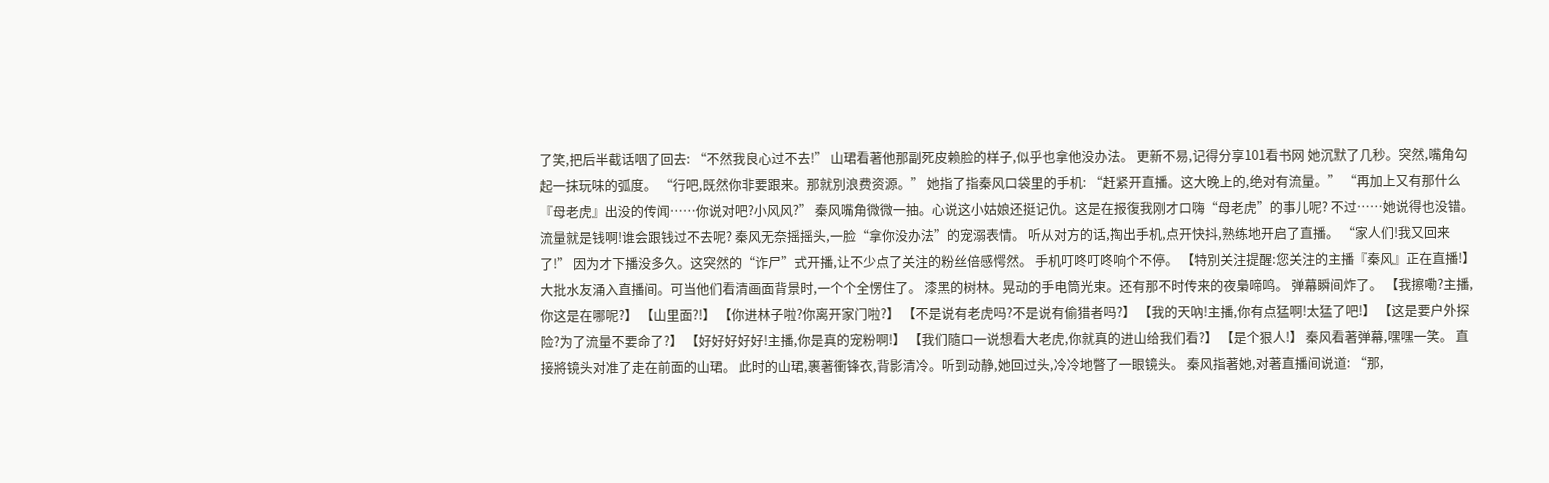了笑,把后半截话咽了回去: “不然我良心过不去!” 山珺看著他那副死皮赖脸的样子,似乎也拿他没办法。 更新不易,记得分享101看书网 她沉默了几秒。突然,嘴角勾起一抹玩味的弧度。 “行吧,既然你非要跟来。那就別浪费资源。” 她指了指秦风口袋里的手机: “赶紧开直播。这大晚上的,绝对有流量。” “再加上又有那什么『母老虎』出没的传闻……你说对吧?小风风?” 秦风嘴角微微一抽。心说这小姑娘还挺记仇。这是在报復我刚才口嗨“母老虎”的事儿呢? 不过……她说得也没错。流量就是钱啊!谁会跟钱过不去呢? 秦风无奈摇摇头,一脸“拿你没办法”的宠溺表情。 听从对方的话,掏出手机,点开快抖,熟练地开启了直播。 “家人们!我又回来了!” 因为才下播没多久。这突然的“诈尸”式开播,让不少点了关注的粉丝倍感愕然。 手机叮咚叮咚响个不停。 【特別关注提醒:您关注的主播『秦风』正在直播!】 大批水友涌入直播间。可当他们看清画面背景时,一个个全愣住了。 漆黑的树林。晃动的手电筒光束。还有那不时传来的夜梟啼鸣。 弹幕瞬间炸了。 【我擦嘞?主播,你这是在哪呢?】 【山里面?!】 【你进林子啦?你离开家门啦?】 【不是说有老虎吗?不是说有偷猎者吗?】 【我的天吶!主播,你有点猛啊!太猛了吧!】 【这是要户外探险?为了流量不要命了?】 【好好好好好!主播,你是真的宠粉啊!】 【我们隨口一说想看大老虎,你就真的进山给我们看?】 【是个狠人!】 秦风看著弹幕,嘿嘿一笑。 直接將镜头对准了走在前面的山珺。 此时的山珺,裹著衝锋衣,背影清冷。听到动静,她回过头,冷冷地瞥了一眼镜头。 秦风指著她,对著直播间说道: “那,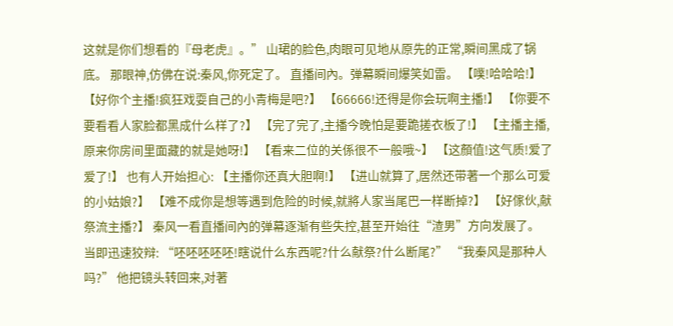这就是你们想看的『母老虎』。” 山珺的脸色,肉眼可见地从原先的正常,瞬间黑成了锅底。 那眼神,仿佛在说:秦风,你死定了。 直播间內。弹幕瞬间爆笑如雷。 【噗!哈哈哈!】 【好你个主播!疯狂戏耍自己的小青梅是吧?】 【66666!还得是你会玩啊主播!】 【你要不要看看人家脸都黑成什么样了?】 【完了完了,主播今晚怕是要跪搓衣板了!】 【主播主播,原来你房间里面藏的就是她呀!】 【看来二位的关係很不一般哦~】 【这顏值!这气质!爱了爱了!】 也有人开始担心: 【主播你还真大胆啊!】 【进山就算了,居然还带著一个那么可爱的小姑娘?】 【难不成你是想等遇到危险的时候,就將人家当尾巴一样断掉?】 【好傢伙,献祭流主播?】 秦风一看直播间內的弹幕逐渐有些失控,甚至开始往“渣男”方向发展了。 当即迅速狡辩: “呸呸呸呸呸!瞎说什么东西呢?什么献祭?什么断尾?” “我秦风是那种人吗?” 他把镜头转回来,对著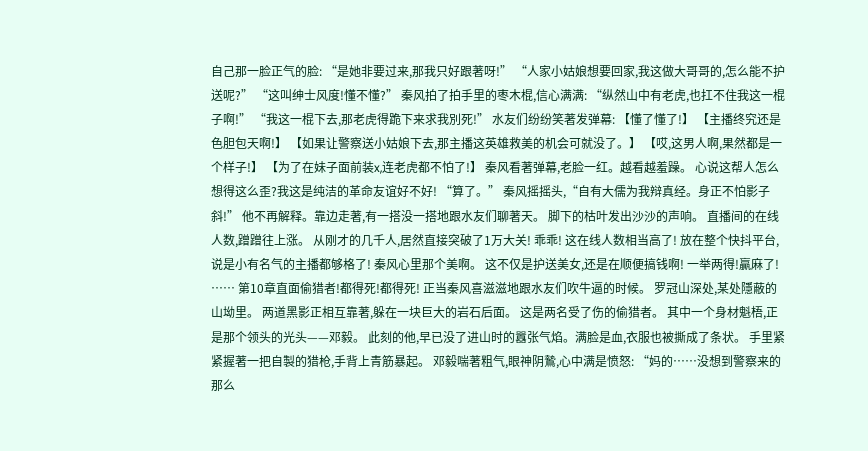自己那一脸正气的脸: “是她非要过来,那我只好跟著呀!” “人家小姑娘想要回家,我这做大哥哥的,怎么能不护送呢?” “这叫绅士风度!懂不懂?” 秦风拍了拍手里的枣木棍,信心满满: “纵然山中有老虎,也扛不住我这一棍子啊!” “我这一棍下去,那老虎得跪下来求我別死!” 水友们纷纷笑著发弹幕: 【懂了懂了!】 【主播终究还是色胆包天啊!】 【如果让警察送小姑娘下去,那主播这英雄救美的机会可就没了。】 【哎,这男人啊,果然都是一个样子!】 【为了在妹子面前装x,连老虎都不怕了!】 秦风看著弹幕,老脸一红。越看越羞躁。 心说这帮人怎么想得这么歪?我这是纯洁的革命友谊好不好! “算了。” 秦风摇摇头,“自有大儒为我辩真经。身正不怕影子斜!” 他不再解释。靠边走著,有一搭没一搭地跟水友们聊著天。 脚下的枯叶发出沙沙的声响。 直播间的在线人数,蹭蹭往上涨。 从刚才的几千人,居然直接突破了1万大关! 乖乖! 这在线人数相当高了! 放在整个快抖平台,说是小有名气的主播都够格了! 秦风心里那个美啊。 这不仅是护送美女,还是在顺便搞钱啊! 一举两得!贏麻了! …… 第10章直面偷猎者!都得死!都得死! 正当秦风喜滋滋地跟水友们吹牛逼的时候。 罗冠山深处,某处隱蔽的山坳里。 两道黑影正相互靠著,躲在一块巨大的岩石后面。 这是两名受了伤的偷猎者。 其中一个身材魁梧,正是那个领头的光头——邓毅。 此刻的他,早已没了进山时的囂张气焰。满脸是血,衣服也被撕成了条状。 手里紧紧握著一把自製的猎枪,手背上青筋暴起。 邓毅喘著粗气,眼神阴鷙,心中满是愤怒: “妈的……没想到警察来的那么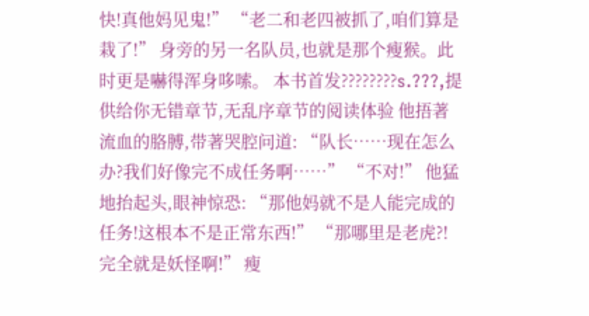快!真他妈见鬼!” “老二和老四被抓了,咱们算是栽了!” 身旁的另一名队员,也就是那个瘦猴。此时更是嚇得浑身哆嗦。 本书首发????????s.???,提供给你无错章节,无乱序章节的阅读体验 他捂著流血的胳膊,带著哭腔问道: “队长……现在怎么办?我们好像完不成任务啊……” “不对!” 他猛地抬起头,眼神惊恐: “那他妈就不是人能完成的任务!这根本不是正常东西!” “那哪里是老虎?!完全就是妖怪啊!” 瘦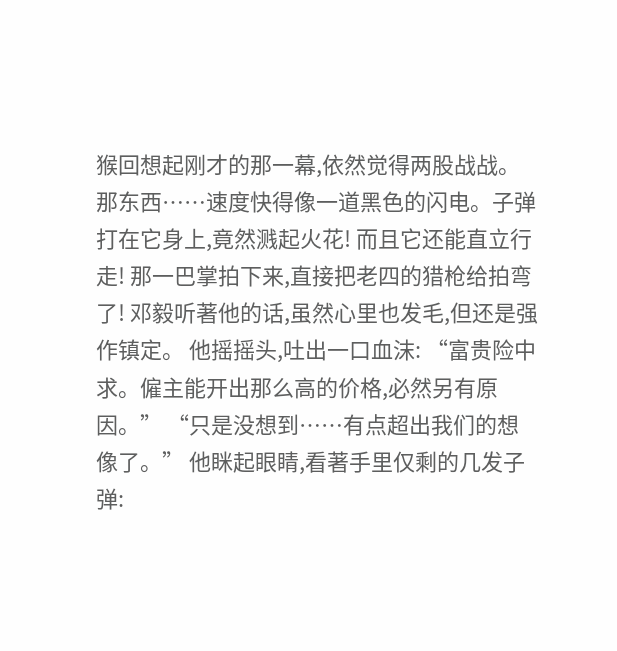猴回想起刚才的那一幕,依然觉得两股战战。 那东西……速度快得像一道黑色的闪电。子弹打在它身上,竟然溅起火花! 而且它还能直立行走! 那一巴掌拍下来,直接把老四的猎枪给拍弯了! 邓毅听著他的话,虽然心里也发毛,但还是强作镇定。 他摇摇头,吐出一口血沫: “富贵险中求。僱主能开出那么高的价格,必然另有原因。” “只是没想到……有点超出我们的想像了。” 他眯起眼睛,看著手里仅剩的几发子弹: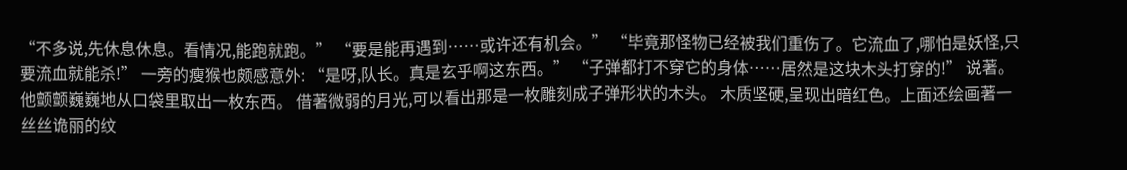“不多说,先休息休息。看情况,能跑就跑。” “要是能再遇到……或许还有机会。” “毕竟那怪物已经被我们重伤了。它流血了,哪怕是妖怪,只要流血就能杀!” 一旁的瘦猴也颇感意外: “是呀,队长。真是玄乎啊这东西。” “子弹都打不穿它的身体……居然是这块木头打穿的!” 说著。他颤颤巍巍地从口袋里取出一枚东西。 借著微弱的月光,可以看出那是一枚雕刻成子弹形状的木头。 木质坚硬,呈现出暗红色。上面还绘画著一丝丝诡丽的纹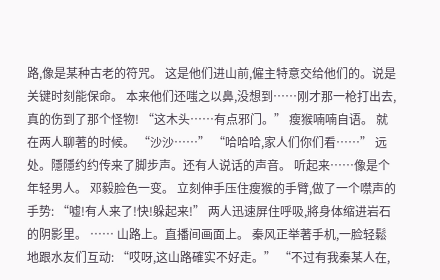路,像是某种古老的符咒。 这是他们进山前,僱主特意交给他们的。说是关键时刻能保命。 本来他们还嗤之以鼻,没想到……刚才那一枪打出去,真的伤到了那个怪物! “这木头……有点邪门。” 瘦猴喃喃自语。 就在两人聊著的时候。 “沙沙……” “哈哈哈,家人们你们看……” 远处。隱隱约约传来了脚步声。还有人说话的声音。 听起来……像是个年轻男人。 邓毅脸色一变。 立刻伸手压住瘦猴的手臂,做了一个噤声的手势: “嘘!有人来了!快!躲起来!” 两人迅速屏住呼吸,將身体缩进岩石的阴影里。 …… 山路上。直播间画面上。 秦风正举著手机,一脸轻鬆地跟水友们互动: “哎呀,这山路確实不好走。” “不过有我秦某人在,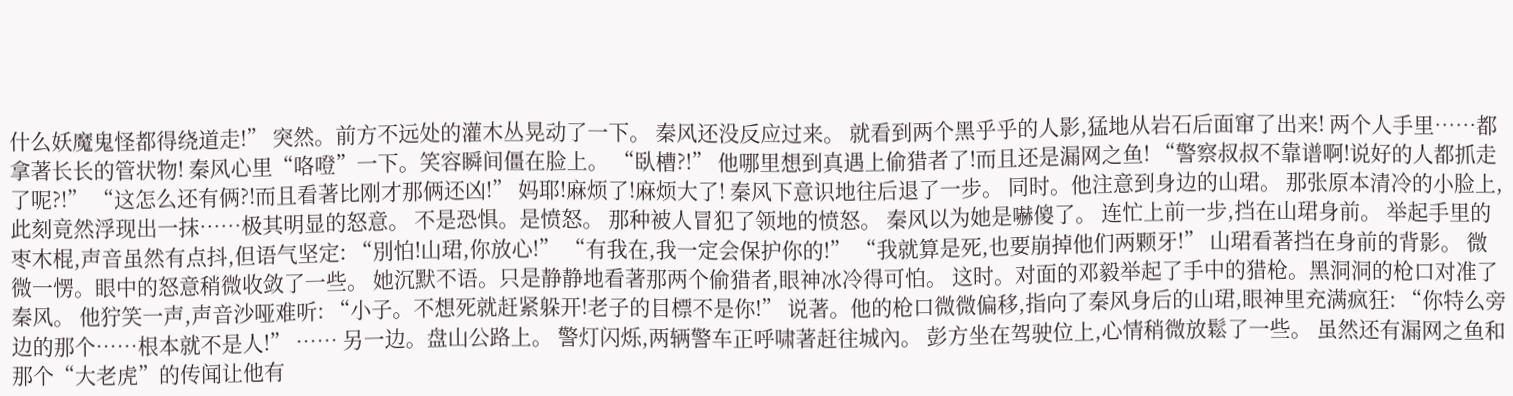什么妖魔鬼怪都得绕道走!” 突然。前方不远处的灌木丛晃动了一下。 秦风还没反应过来。 就看到两个黑乎乎的人影,猛地从岩石后面窜了出来! 两个人手里……都拿著长长的管状物! 秦风心里“咯噔”一下。笑容瞬间僵在脸上。 “臥槽?!” 他哪里想到真遇上偷猎者了!而且还是漏网之鱼! “警察叔叔不靠谱啊!说好的人都抓走了呢?!” “这怎么还有俩?!而且看著比刚才那俩还凶!” 妈耶!麻烦了!麻烦大了! 秦风下意识地往后退了一步。 同时。他注意到身边的山珺。 那张原本清冷的小脸上,此刻竟然浮现出一抹……极其明显的怒意。 不是恐惧。是愤怒。 那种被人冒犯了领地的愤怒。 秦风以为她是嚇傻了。 连忙上前一步,挡在山珺身前。 举起手里的枣木棍,声音虽然有点抖,但语气坚定: “別怕!山珺,你放心!” “有我在,我一定会保护你的!” “我就算是死,也要崩掉他们两颗牙!” 山珺看著挡在身前的背影。 微微一愣。眼中的怒意稍微收敛了一些。 她沉默不语。只是静静地看著那两个偷猎者,眼神冰冷得可怕。 这时。对面的邓毅举起了手中的猎枪。黑洞洞的枪口对准了秦风。 他狞笑一声,声音沙哑难听: “小子。不想死就赶紧躲开!老子的目標不是你!” 说著。他的枪口微微偏移,指向了秦风身后的山珺,眼神里充满疯狂: “你特么旁边的那个……根本就不是人!” …… 另一边。盘山公路上。 警灯闪烁,两辆警车正呼啸著赶往城內。 彭方坐在驾驶位上,心情稍微放鬆了一些。 虽然还有漏网之鱼和那个“大老虎”的传闻让他有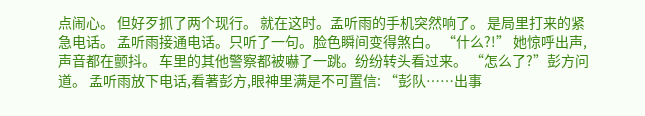点闹心。 但好歹抓了两个现行。 就在这时。孟听雨的手机突然响了。 是局里打来的紧急电话。 孟听雨接通电话。只听了一句。脸色瞬间变得煞白。 “什么?!” 她惊呼出声,声音都在颤抖。 车里的其他警察都被嚇了一跳。纷纷转头看过来。 “怎么了?”彭方问道。 孟听雨放下电话,看著彭方,眼神里满是不可置信: “彭队……出事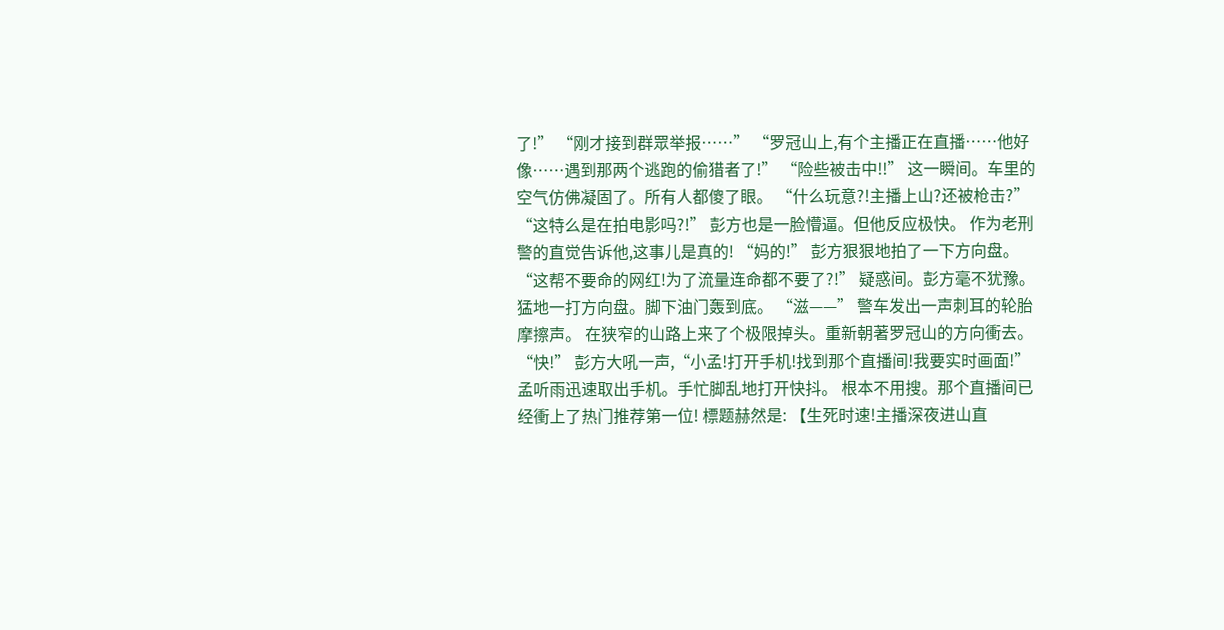了!” “刚才接到群眾举报……” “罗冠山上,有个主播正在直播……他好像……遇到那两个逃跑的偷猎者了!” “险些被击中!!” 这一瞬间。车里的空气仿佛凝固了。所有人都傻了眼。 “什么玩意?!主播上山?还被枪击?” “这特么是在拍电影吗?!” 彭方也是一脸懵逼。但他反应极快。 作为老刑警的直觉告诉他,这事儿是真的! “妈的!” 彭方狠狠地拍了一下方向盘。 “这帮不要命的网红!为了流量连命都不要了?!” 疑惑间。彭方毫不犹豫。 猛地一打方向盘。脚下油门轰到底。 “滋——” 警车发出一声刺耳的轮胎摩擦声。 在狭窄的山路上来了个极限掉头。重新朝著罗冠山的方向衝去。 “快!” 彭方大吼一声,“小孟!打开手机!找到那个直播间!我要实时画面!” 孟听雨迅速取出手机。手忙脚乱地打开快抖。 根本不用搜。那个直播间已经衝上了热门推荐第一位! 標题赫然是: 【生死时速!主播深夜进山直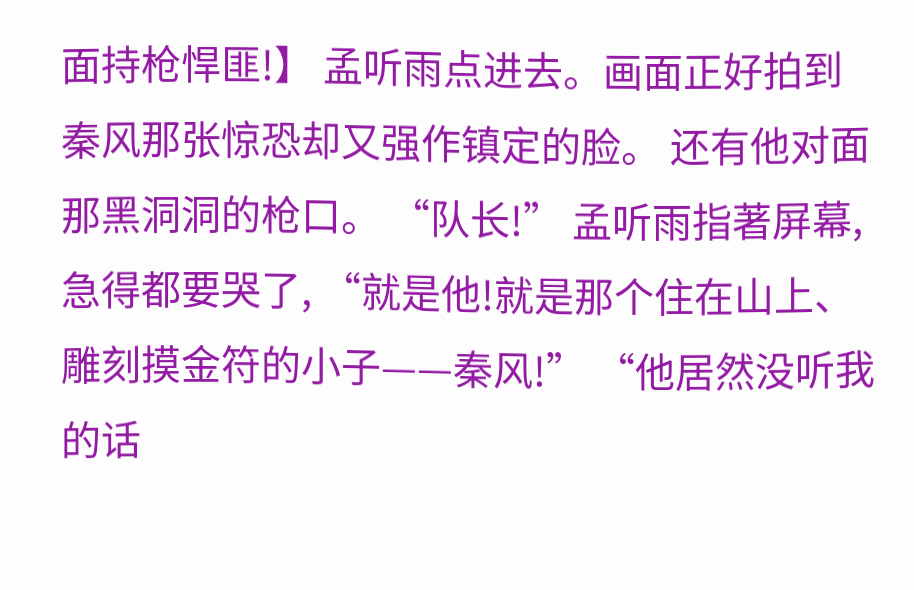面持枪悍匪!】 孟听雨点进去。画面正好拍到秦风那张惊恐却又强作镇定的脸。 还有他对面那黑洞洞的枪口。 “队长!” 孟听雨指著屏幕,急得都要哭了, “就是他!就是那个住在山上、雕刻摸金符的小子——秦风!” “他居然没听我的话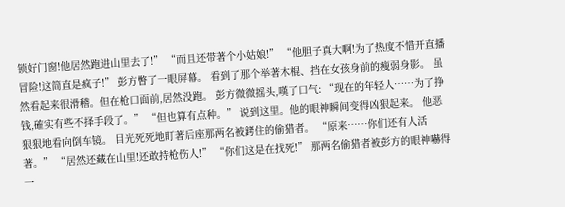锁好门窗!他居然跑进山里去了!” “而且还带著个小姑娘!” “他胆子真大啊!为了热度不惜开直播冒险!这简直是疯子!” 彭方瞥了一眼屏幕。 看到了那个举著木棍、挡在女孩身前的瘦弱身影。 虽然看起来很滑稽。但在枪口面前,居然没跑。 彭方微微摇头,嘆了口气: “现在的年轻人……为了挣钱,確实有些不择手段了。” “但也算有点种。” 说到这里。他的眼神瞬间变得凶狠起来。 他恶狠狠地看向倒车镜。 目光死死地盯著后座那两名被銬住的偷猎者。 “原来……你们还有人活著。” “居然还藏在山里!还敢持枪伤人!” “你们这是在找死!” 那两名偷猎者被彭方的眼神嚇得一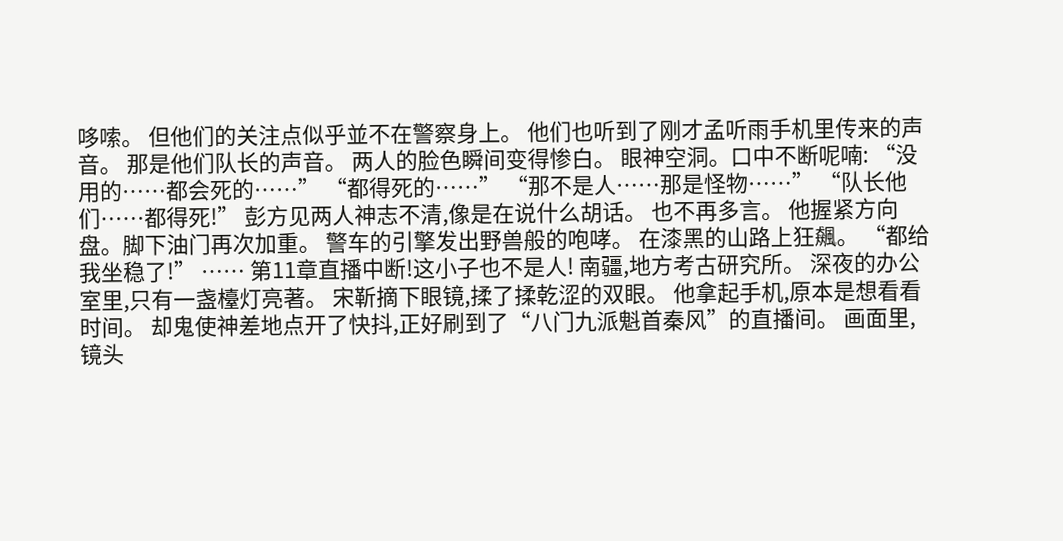哆嗦。 但他们的关注点似乎並不在警察身上。 他们也听到了刚才孟听雨手机里传来的声音。 那是他们队长的声音。 两人的脸色瞬间变得惨白。 眼神空洞。口中不断呢喃: “没用的……都会死的……” “都得死的……” “那不是人……那是怪物……” “队长他们……都得死!” 彭方见两人神志不清,像是在说什么胡话。 也不再多言。 他握紧方向盘。脚下油门再次加重。 警车的引擎发出野兽般的咆哮。 在漆黑的山路上狂飆。 “都给我坐稳了!” …… 第11章直播中断!这小子也不是人! 南疆,地方考古研究所。 深夜的办公室里,只有一盏檯灯亮著。 宋靳摘下眼镜,揉了揉乾涩的双眼。 他拿起手机,原本是想看看时间。 却鬼使神差地点开了快抖,正好刷到了“八门九派魁首秦风”的直播间。 画面里,镜头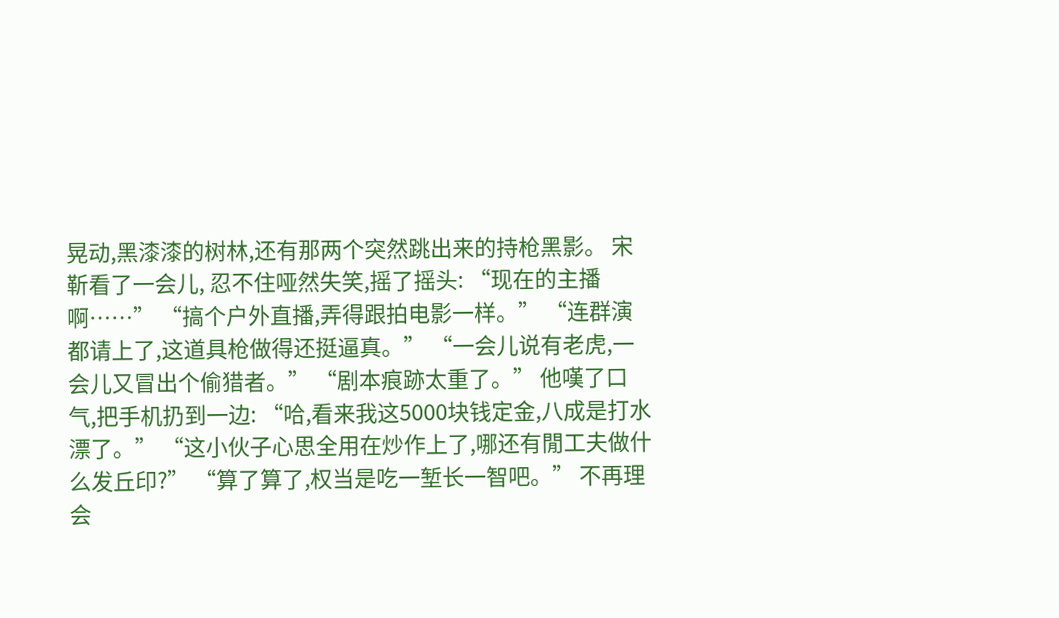晃动,黑漆漆的树林,还有那两个突然跳出来的持枪黑影。 宋靳看了一会儿, 忍不住哑然失笑,摇了摇头: “现在的主播啊……” “搞个户外直播,弄得跟拍电影一样。” “连群演都请上了,这道具枪做得还挺逼真。” “一会儿说有老虎,一会儿又冒出个偷猎者。” “剧本痕跡太重了。” 他嘆了口气,把手机扔到一边: “哈,看来我这5000块钱定金,八成是打水漂了。” “这小伙子心思全用在炒作上了,哪还有閒工夫做什么发丘印?” “算了算了,权当是吃一堑长一智吧。” 不再理会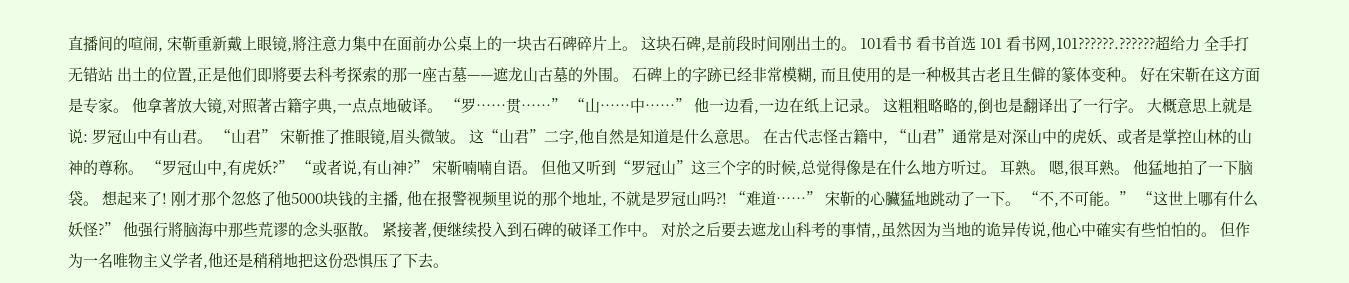直播间的喧闹, 宋靳重新戴上眼镜,將注意力集中在面前办公桌上的一块古石碑碎片上。 这块石碑,是前段时间刚出土的。 101看书 看书首选 101 看书网,101??????.??????超给力 全手打无错站 出土的位置,正是他们即將要去科考探索的那一座古墓——遮龙山古墓的外围。 石碑上的字跡已经非常模糊, 而且使用的是一种极其古老且生僻的篆体变种。 好在宋靳在这方面是专家。 他拿著放大镜,对照著古籍字典,一点点地破译。 “罗……贯……” “山……中……” 他一边看,一边在纸上记录。 这粗粗略略的,倒也是翻译出了一行字。 大概意思上就是说: 罗冠山中有山君。 “山君” 宋靳推了推眼镜,眉头微皱。 这“山君”二字,他自然是知道是什么意思。 在古代志怪古籍中, “山君”通常是对深山中的虎妖、或者是掌控山林的山神的尊称。 “罗冠山中,有虎妖?” “或者说,有山神?” 宋靳喃喃自语。 但他又听到“罗冠山”这三个字的时候,总觉得像是在什么地方听过。 耳熟。 嗯,很耳熟。 他猛地拍了一下脑袋。 想起来了! 刚才那个忽悠了他5000块钱的主播, 他在报警视频里说的那个地址, 不就是罗冠山吗?! “难道……” 宋靳的心臟猛地跳动了一下。 “不,不可能。” “这世上哪有什么妖怪?” 他强行將脑海中那些荒谬的念头驱散。 紧接著,便继续投入到石碑的破译工作中。 对於之后要去遮龙山科考的事情,,虽然因为当地的诡异传说,他心中確实有些怕怕的。 但作为一名唯物主义学者,他还是稍稍地把这份恐惧压了下去。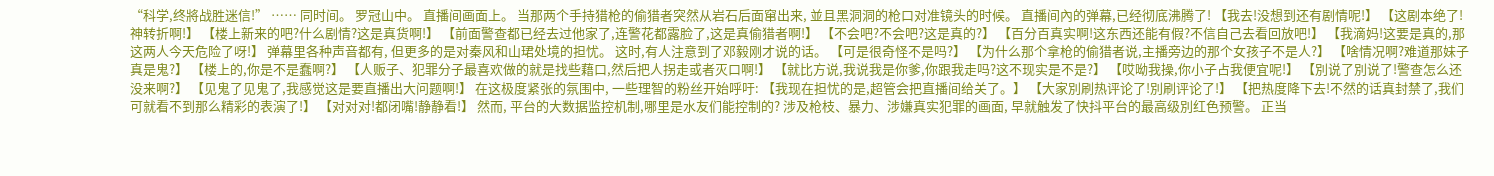“科学,终將战胜迷信!” …… 同时间。 罗冠山中。 直播间画面上。 当那两个手持猎枪的偷猎者突然从岩石后面窜出来, 並且黑洞洞的枪口对准镜头的时候。 直播间內的弹幕,已经彻底沸腾了! 【我去!没想到还有剧情呢!】 【这剧本绝了!神转折啊!】 【楼上新来的吧?什么剧情?这是真货啊!】 【前面警查都已经去过他家了,连警花都露脸了,这是真偷猎者啊!】 【不会吧?不会吧?这是真的?】 【百分百真实啊!这东西还能有假?不信自己去看回放吧!】 【我滴妈!这要是真的,那这两人今天危险了呀!】 弹幕里各种声音都有, 但更多的是对秦风和山珺处境的担忧。 这时,有人注意到了邓毅刚才说的话。 【可是很奇怪不是吗?】 【为什么那个拿枪的偷猎者说,主播旁边的那个女孩子不是人?】 【啥情况啊?难道那妹子真是鬼?】 【楼上的,你是不是蠢啊?】 【人贩子、犯罪分子最喜欢做的就是找些藉口,然后把人拐走或者灭口啊!】 【就比方说,我说我是你爹,你跟我走吗?这不现实是不是?】 【哎呦我操,你小子占我便宜呢!】 【別说了別说了!警查怎么还没来啊?】 【见鬼了见鬼了,我感觉这是要直播出大问题啊!】 在这极度紧张的氛围中, 一些理智的粉丝开始呼吁: 【我现在担忧的是,超管会把直播间给关了。】 【大家別刷热评论了!別刷评论了!】 【把热度降下去!不然的话真封禁了,我们可就看不到那么精彩的表演了!】 【对对对!都闭嘴!静静看!】 然而, 平台的大数据监控机制,哪里是水友们能控制的? 涉及枪枝、暴力、涉嫌真实犯罪的画面, 早就触发了快抖平台的最高级別红色预警。 正当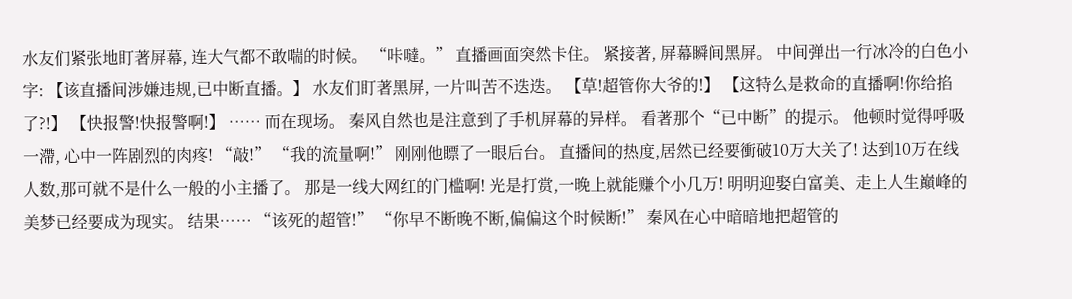水友们紧张地盯著屏幕, 连大气都不敢喘的时候。 “咔噠。” 直播画面突然卡住。 紧接著, 屏幕瞬间黑屏。 中间弹出一行冰冷的白色小字: 【该直播间涉嫌违规,已中断直播。】 水友们盯著黑屏, 一片叫苦不迭迭。 【草!超管你大爷的!】 【这特么是救命的直播啊!你给掐了?!】 【快报警!快报警啊!】 …… 而在现场。 秦风自然也是注意到了手机屏幕的异样。 看著那个“已中断”的提示。 他顿时觉得呼吸一滯, 心中一阵剧烈的肉疼! “敲!” “我的流量啊!” 刚刚他瞟了一眼后台。 直播间的热度,居然已经要衝破10万大关了! 达到10万在线人数,那可就不是什么一般的小主播了。 那是一线大网红的门槛啊! 光是打赏,一晚上就能赚个小几万! 明明迎娶白富美、走上人生巔峰的美梦已经要成为现实。 结果…… “该死的超管!” “你早不断晚不断,偏偏这个时候断!” 秦风在心中暗暗地把超管的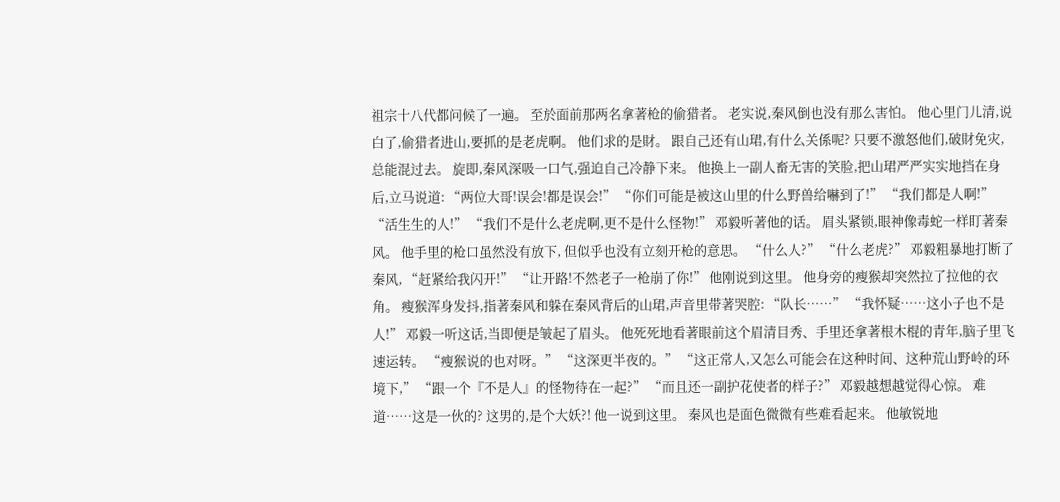祖宗十八代都问候了一遍。 至於面前那两名拿著枪的偷猎者。 老实说,秦风倒也没有那么害怕。 他心里门儿清,说白了,偷猎者进山,要抓的是老虎啊。 他们求的是財。 跟自己还有山珺,有什么关係呢? 只要不激怒他们,破財免灾,总能混过去。 旋即,秦风深吸一口气,强迫自己冷静下来。 他换上一副人畜无害的笑脸,把山珺严严实实地挡在身后,立马说道: “两位大哥!误会!都是误会!” “你们可能是被这山里的什么野兽给嚇到了!” “我们都是人啊!” “活生生的人!” “我们不是什么老虎啊,更不是什么怪物!” 邓毅听著他的话。 眉头紧锁,眼神像毒蛇一样盯著秦风。 他手里的枪口虽然没有放下, 但似乎也没有立刻开枪的意思。 “什么人?” “什么老虎?” 邓毅粗暴地打断了秦风, “赶紧给我闪开!” “让开路!不然老子一枪崩了你!” 他刚说到这里。 他身旁的瘦猴却突然拉了拉他的衣角。 瘦猴浑身发抖,指著秦风和躲在秦风背后的山珺,声音里带著哭腔: “队长……” “我怀疑……这小子也不是人!” 邓毅一听这话,当即便是皱起了眉头。 他死死地看著眼前这个眉清目秀、手里还拿著根木棍的青年,脑子里飞速运转。 “瘦猴说的也对呀。” “这深更半夜的。” “这正常人,又怎么可能会在这种时间、这种荒山野岭的环境下,” “跟一个『不是人』的怪物待在一起?” “而且还一副护花使者的样子?” 邓毅越想越觉得心惊。 难道……这是一伙的? 这男的,是个大妖?! 他一说到这里。 秦风也是面色微微有些难看起来。 他敏锐地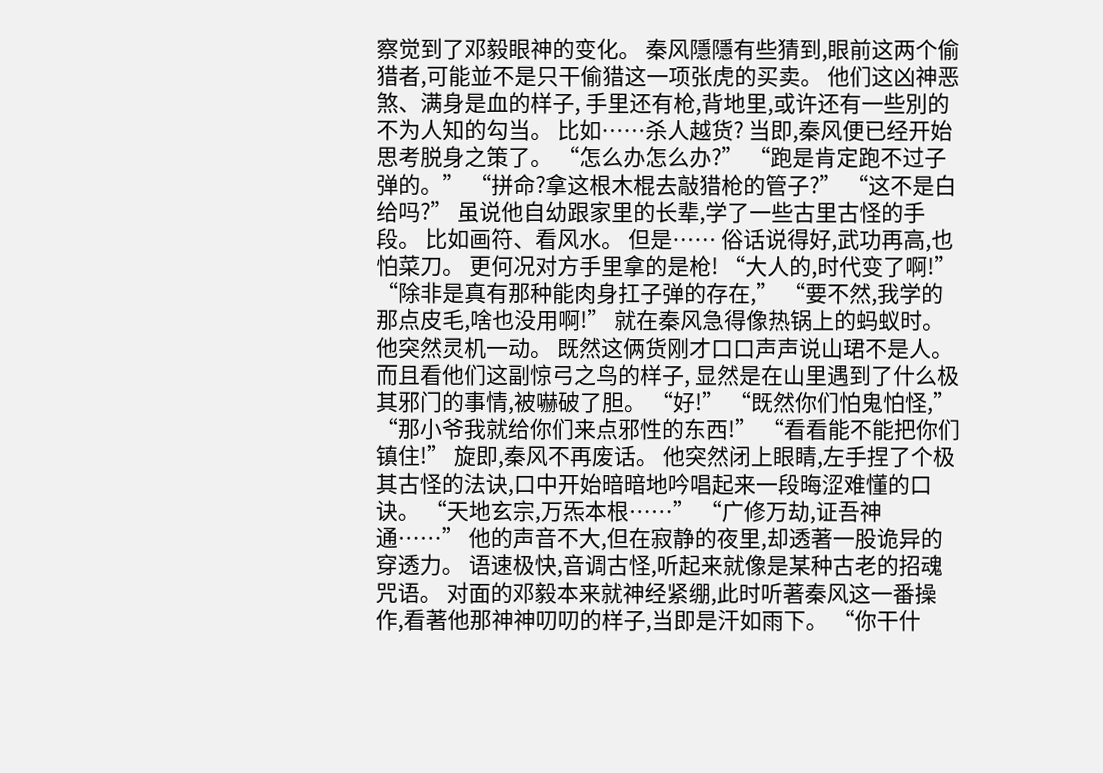察觉到了邓毅眼神的变化。 秦风隱隱有些猜到,眼前这两个偷猎者,可能並不是只干偷猎这一项张虎的买卖。 他们这凶神恶煞、满身是血的样子, 手里还有枪,背地里,或许还有一些別的不为人知的勾当。 比如……杀人越货? 当即,秦风便已经开始思考脱身之策了。 “怎么办怎么办?” “跑是肯定跑不过子弹的。” “拼命?拿这根木棍去敲猎枪的管子?” “这不是白给吗?” 虽说他自幼跟家里的长辈,学了一些古里古怪的手段。 比如画符、看风水。 但是…… 俗话说得好,武功再高,也怕菜刀。 更何况对方手里拿的是枪! “大人的,时代变了啊!” “除非是真有那种能肉身扛子弹的存在,” “要不然,我学的那点皮毛,啥也没用啊!” 就在秦风急得像热锅上的蚂蚁时。 他突然灵机一动。 既然这俩货刚才口口声声说山珺不是人。 而且看他们这副惊弓之鸟的样子, 显然是在山里遇到了什么极其邪门的事情,被嚇破了胆。 “好!” “既然你们怕鬼怕怪,” “那小爷我就给你们来点邪性的东西!” “看看能不能把你们镇住!” 旋即,秦风不再废话。 他突然闭上眼睛,左手捏了个极其古怪的法诀,口中开始暗暗地吟唱起来一段晦涩难懂的口诀。 “天地玄宗,万炁本根……” “广修万劫,证吾神通……” 他的声音不大,但在寂静的夜里,却透著一股诡异的穿透力。 语速极快,音调古怪,听起来就像是某种古老的招魂咒语。 对面的邓毅本来就神经紧绷,此时听著秦风这一番操作,看著他那神神叨叨的样子,当即是汗如雨下。 “你干什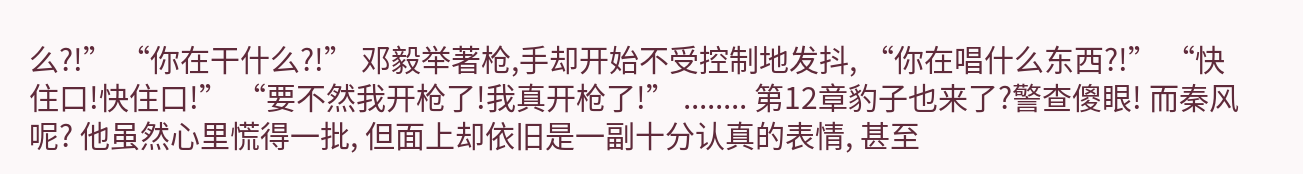么?!” “你在干什么?!” 邓毅举著枪,手却开始不受控制地发抖, “你在唱什么东西?!” “快住口!快住口!” “要不然我开枪了!我真开枪了!” ........ 第12章豹子也来了?警查傻眼! 而秦风呢? 他虽然心里慌得一批, 但面上却依旧是一副十分认真的表情, 甚至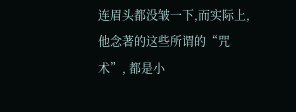连眉头都没皱一下,而实际上,他念著的这些所谓的“咒术”, 都是小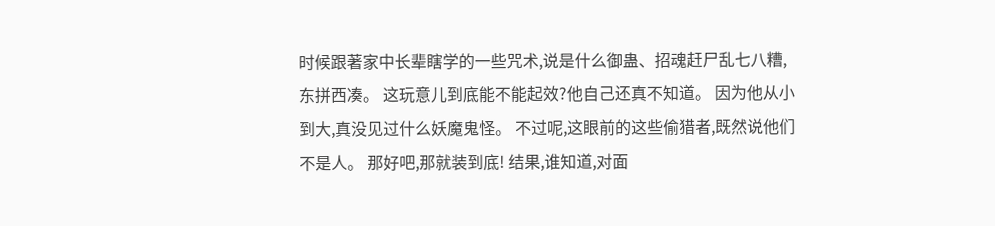时候跟著家中长辈瞎学的一些咒术,说是什么御蛊、招魂赶尸乱七八糟,东拼西凑。 这玩意儿到底能不能起效?他自己还真不知道。 因为他从小到大,真没见过什么妖魔鬼怪。 不过呢,这眼前的这些偷猎者,既然说他们不是人。 那好吧,那就装到底! 结果,谁知道,对面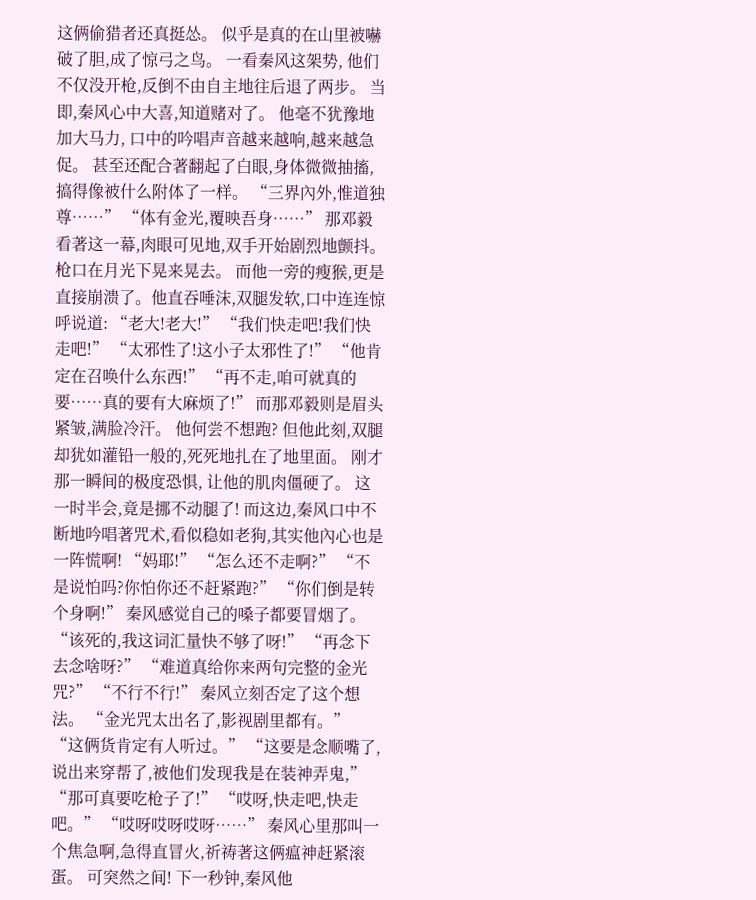这俩偷猎者还真挺怂。 似乎是真的在山里被嚇破了胆,成了惊弓之鸟。 一看秦风这架势, 他们不仅没开枪,反倒不由自主地往后退了两步。 当即,秦风心中大喜,知道赌对了。 他毫不犹豫地加大马力, 口中的吟唱声音越来越响,越来越急促。 甚至还配合著翻起了白眼,身体微微抽搐,搞得像被什么附体了一样。 “三界內外,惟道独尊……” “体有金光,覆映吾身……” 那邓毅看著这一幕,肉眼可见地,双手开始剧烈地颤抖。枪口在月光下晃来晃去。 而他一旁的瘦猴,更是直接崩溃了。他直吞唾沫,双腿发软,口中连连惊呼说道: “老大!老大!” “我们快走吧!我们快走吧!” “太邪性了!这小子太邪性了!” “他肯定在召唤什么东西!” “再不走,咱可就真的要……真的要有大麻烦了!” 而那邓毅则是眉头紧皱,满脸冷汗。 他何尝不想跑? 但他此刻,双腿却犹如灌铅一般的,死死地扎在了地里面。 刚才那一瞬间的极度恐惧, 让他的肌肉僵硬了。 这一时半会,竟是挪不动腿了! 而这边,秦风口中不断地吟唱著咒术,看似稳如老狗,其实他內心也是一阵慌啊! “妈耶!” “怎么还不走啊?” “不是说怕吗?你怕你还不赶紧跑?” “你们倒是转个身啊!” 秦风感觉自己的嗓子都要冒烟了。 “该死的,我这词汇量快不够了呀!” “再念下去念啥呀?” “难道真给你来两句完整的金光咒?” “不行不行!” 秦风立刻否定了这个想法。 “金光咒太出名了,影视剧里都有。” “这俩货肯定有人听过。” “这要是念顺嘴了,说出来穿帮了,被他们发现我是在装神弄鬼,” “那可真要吃枪子了!” “哎呀,快走吧,快走吧。” “哎呀哎呀哎呀……” 秦风心里那叫一个焦急啊,急得直冒火,祈祷著这俩瘟神赶紧滚蛋。 可突然之间! 下一秒钟,秦风他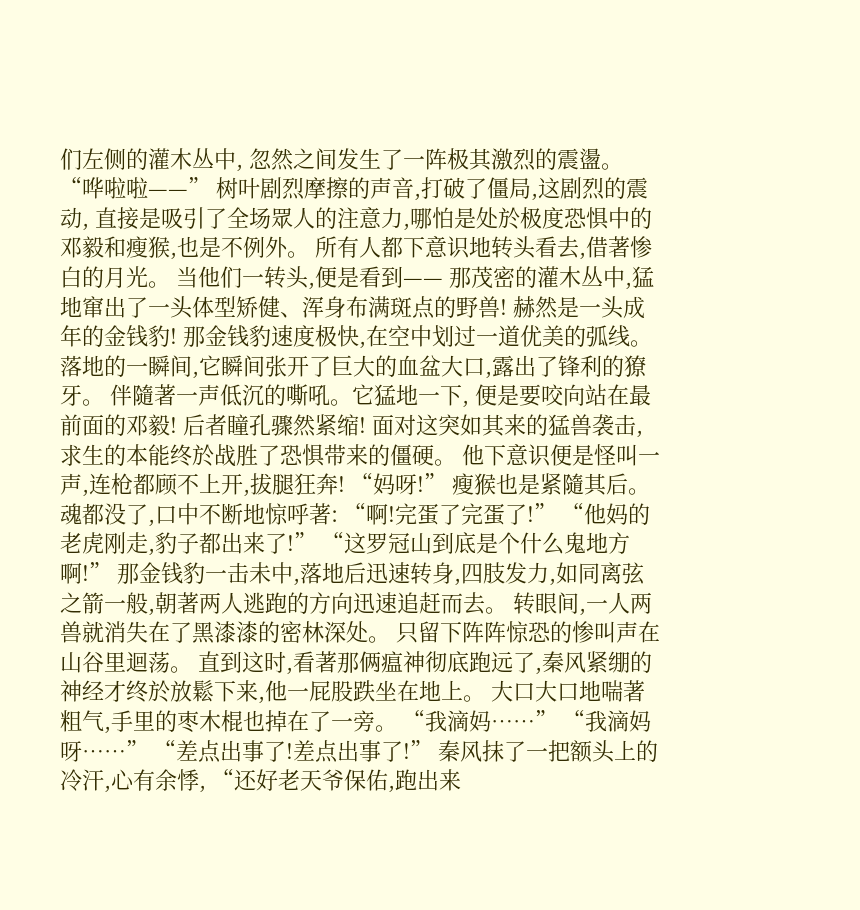们左侧的灌木丛中, 忽然之间发生了一阵极其激烈的震盪。 “哗啦啦——” 树叶剧烈摩擦的声音,打破了僵局,这剧烈的震动, 直接是吸引了全场眾人的注意力,哪怕是处於极度恐惧中的邓毅和瘦猴,也是不例外。 所有人都下意识地转头看去,借著惨白的月光。 当他们一转头,便是看到—— 那茂密的灌木丛中,猛地窜出了一头体型矫健、浑身布满斑点的野兽! 赫然是一头成年的金钱豹! 那金钱豹速度极快,在空中划过一道优美的弧线。 落地的一瞬间,它瞬间张开了巨大的血盆大口,露出了锋利的獠牙。 伴隨著一声低沉的嘶吼。它猛地一下, 便是要咬向站在最前面的邓毅! 后者瞳孔骤然紧缩! 面对这突如其来的猛兽袭击,求生的本能终於战胜了恐惧带来的僵硬。 他下意识便是怪叫一声,连枪都顾不上开,拔腿狂奔! “妈呀!” 瘦猴也是紧隨其后。魂都没了,口中不断地惊呼著: “啊!完蛋了完蛋了!” “他妈的老虎刚走,豹子都出来了!” “这罗冠山到底是个什么鬼地方啊!” 那金钱豹一击未中,落地后迅速转身,四肢发力,如同离弦之箭一般,朝著两人逃跑的方向迅速追赶而去。 转眼间,一人两兽就消失在了黑漆漆的密林深处。 只留下阵阵惊恐的惨叫声在山谷里迴荡。 直到这时,看著那俩瘟神彻底跑远了,秦风紧绷的神经才终於放鬆下来,他一屁股跌坐在地上。 大口大口地喘著粗气,手里的枣木棍也掉在了一旁。 “我滴妈……” “我滴妈呀……” “差点出事了!差点出事了!” 秦风抹了一把额头上的冷汗,心有余悸, “还好老天爷保佑,跑出来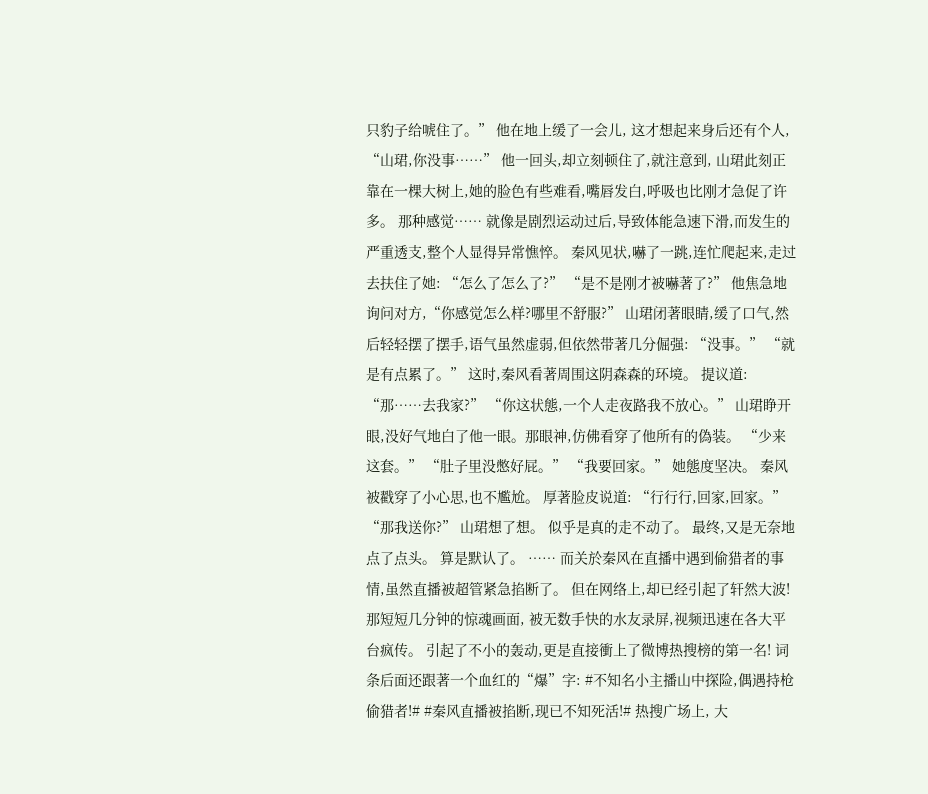只豹子给唬住了。” 他在地上缓了一会儿, 这才想起来身后还有个人, “山珺,你没事……” 他一回头,却立刻顿住了,就注意到, 山珺此刻正靠在一棵大树上,她的脸色有些难看,嘴唇发白,呼吸也比刚才急促了许多。 那种感觉…… 就像是剧烈运动过后,导致体能急速下滑,而发生的严重透支,整个人显得异常憔悴。 秦风见状,嚇了一跳,连忙爬起来,走过去扶住了她: “怎么了怎么了?” “是不是刚才被嚇著了?” 他焦急地询问对方,“你感觉怎么样?哪里不舒服?” 山珺闭著眼睛,缓了口气,然后轻轻摆了摆手,语气虽然虚弱,但依然带著几分倔强: “没事。” “就是有点累了。” 这时,秦风看著周围这阴森森的环境。 提议道: “那……去我家?” “你这状態,一个人走夜路我不放心。” 山珺睁开眼,没好气地白了他一眼。那眼神,仿佛看穿了他所有的偽装。 “少来这套。” “肚子里没憋好屁。” “我要回家。” 她態度坚决。 秦风被戳穿了小心思,也不尷尬。 厚著脸皮说道: “行行行,回家,回家。” “那我送你?” 山珺想了想。 似乎是真的走不动了。 最终,又是无奈地点了点头。 算是默认了。 …… 而关於秦风在直播中遇到偷猎者的事情,虽然直播被超管紧急掐断了。 但在网络上,却已经引起了轩然大波!那短短几分钟的惊魂画面, 被无数手快的水友录屏,视频迅速在各大平台疯传。 引起了不小的轰动,更是直接衝上了微博热搜榜的第一名! 词条后面还跟著一个血红的“爆”字: #不知名小主播山中探险,偶遇持枪偷猎者!# #秦风直播被掐断,现已不知死活!# 热搜广场上, 大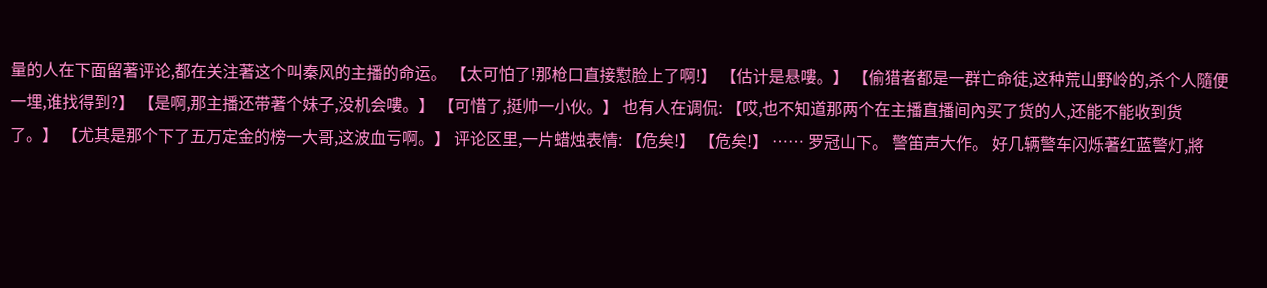量的人在下面留著评论,都在关注著这个叫秦风的主播的命运。 【太可怕了!那枪口直接懟脸上了啊!】 【估计是悬嘍。】 【偷猎者都是一群亡命徒,这种荒山野岭的,杀个人隨便一埋,谁找得到?】 【是啊,那主播还带著个妹子,没机会嘍。】 【可惜了,挺帅一小伙。】 也有人在调侃: 【哎,也不知道那两个在主播直播间內买了货的人,还能不能收到货了。】 【尤其是那个下了五万定金的榜一大哥,这波血亏啊。】 评论区里,一片蜡烛表情: 【危矣!】 【危矣!】 …… 罗冠山下。 警笛声大作。 好几辆警车闪烁著红蓝警灯,將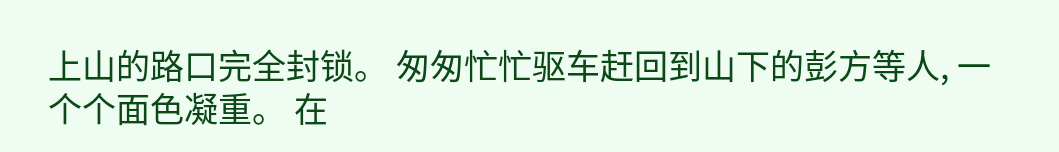上山的路口完全封锁。 匆匆忙忙驱车赶回到山下的彭方等人, 一个个面色凝重。 在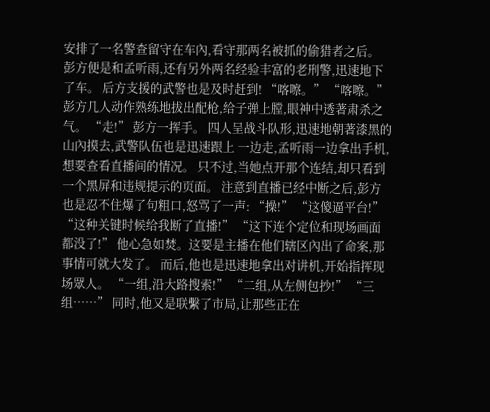安排了一名警查留守在车內,看守那两名被抓的偷猎者之后。 彭方便是和孟听雨,还有另外两名经验丰富的老刑警,迅速地下了车。 后方支援的武警也是及时赶到! “喀嚓。” “喀嚓。” 彭方几人动作熟练地拔出配枪,给子弹上膛,眼神中透著肃杀之气。 “走!” 彭方一挥手。 四人呈战斗队形,迅速地朝著漆黑的山內摸去,武警队伍也是迅速跟上 一边走,孟听雨一边拿出手机,想要查看直播间的情况。 只不过,当她点开那个连结,却只看到一个黑屏和违规提示的页面。 注意到直播已经中断之后,彭方也是忍不住爆了句粗口,怒骂了一声: “操!” “这傻逼平台!” “这种关键时候给我断了直播!” “这下连个定位和现场画面都没了!” 他心急如焚。这要是主播在他们辖区內出了命案,那事情可就大发了。 而后,他也是迅速地拿出对讲机,开始指挥现场眾人。 “一组,沿大路搜索!” “二组,从左侧包抄!” “三组……” 同时,他又是联繫了市局,让那些正在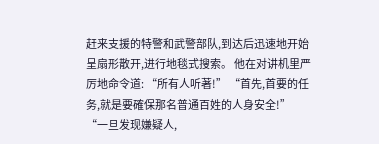赶来支援的特警和武警部队,到达后迅速地开始呈扇形散开,进行地毯式搜索。 他在对讲机里严厉地命令道: “所有人听著!” “首先,首要的任务,就是要確保那名普通百姓的人身安全!” “一旦发现嫌疑人,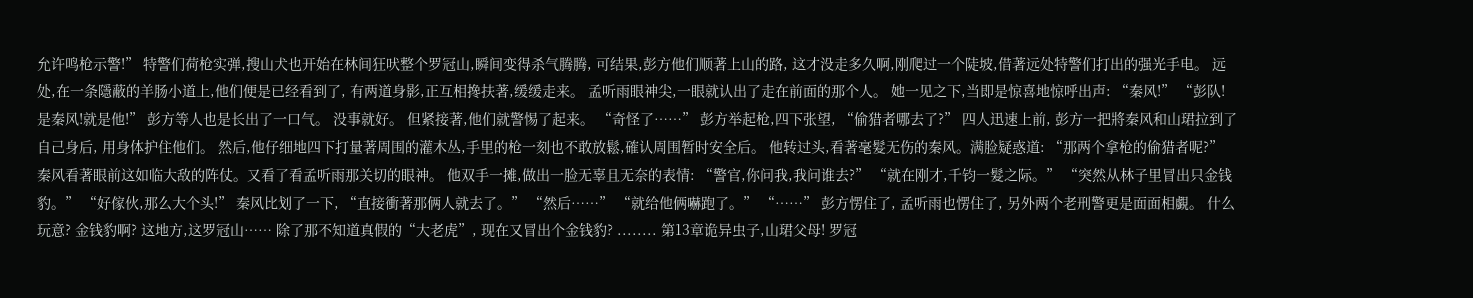允许鸣枪示警!” 特警们荷枪实弹,搜山犬也开始在林间狂吠整个罗冠山,瞬间变得杀气腾腾, 可结果,彭方他们顺著上山的路, 这才没走多久啊,刚爬过一个陡坡,借著远处特警们打出的强光手电。 远处,在一条隱蔽的羊肠小道上,他们便是已经看到了, 有两道身影,正互相搀扶著,缓缓走来。 孟听雨眼神尖,一眼就认出了走在前面的那个人。 她一见之下,当即是惊喜地惊呼出声: “秦风!” “彭队!是秦风!就是他!” 彭方等人也是长出了一口气。 没事就好。 但紧接著,他们就警惕了起来。 “奇怪了……” 彭方举起枪,四下张望, “偷猎者哪去了?” 四人迅速上前, 彭方一把將秦风和山珺拉到了自己身后, 用身体护住他们。 然后,他仔细地四下打量著周围的灌木丛,手里的枪一刻也不敢放鬆,確认周围暂时安全后。 他转过头,看著毫髮无伤的秦风。满脸疑惑道: “那两个拿枪的偷猎者呢?” 秦风看著眼前这如临大敌的阵仗。又看了看孟听雨那关切的眼神。 他双手一摊,做出一脸无辜且无奈的表情: “警官,你问我,我问谁去?” “就在刚才,千钧一髮之际。” “突然从林子里冒出只金钱豹。” “好傢伙,那么大个头!” 秦风比划了一下, “直接衝著那俩人就去了。” “然后……” “就给他俩嚇跑了。” “……” 彭方愣住了, 孟听雨也愣住了, 另外两个老刑警更是面面相覷。 什么玩意? 金钱豹啊? 这地方,这罗冠山…… 除了那不知道真假的“大老虎”, 现在又冒出个金钱豹? ........ 第13章诡异虫子,山珺父母! 罗冠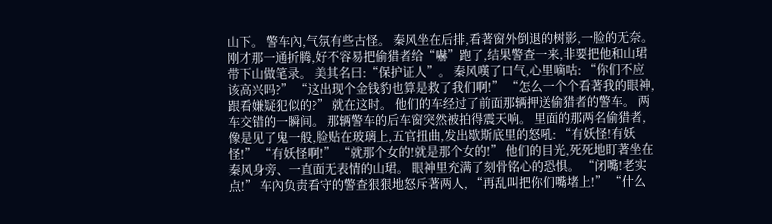山下。 警车內,气氛有些古怪。 秦风坐在后排,看著窗外倒退的树影,一脸的无奈。 刚才那一通折腾,好不容易把偷猎者给“嚇”跑了,结果警查一来,非要把他和山珺带下山做笔录。 美其名曰:“保护证人”。 秦风嘆了口气,心里嘀咕: “你们不应该高兴吗?” “这出现个金钱豹也算是救了我们啊!” “怎么一个个看著我的眼神,跟看嫌疑犯似的?” 就在这时。 他们的车经过了前面那辆押送偷猎者的警车。 两车交错的一瞬间。 那辆警车的后车窗突然被拍得震天响。 里面的那两名偷猎者,像是见了鬼一般,脸贴在玻璃上,五官扭曲,发出歇斯底里的怒吼: “有妖怪!有妖怪!” “有妖怪啊!” “就那个女的!就是那个女的!” 他们的目光,死死地盯著坐在秦风身旁、一直面无表情的山珺。 眼神里充满了刻骨铭心的恐惧。 “闭嘴!老实点!” 车內负责看守的警查狠狠地怒斥著两人, “再乱叫把你们嘴堵上!” “什么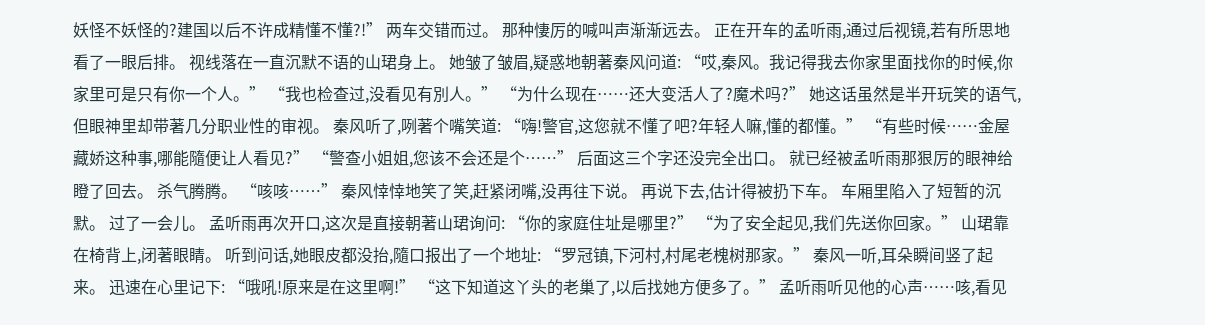妖怪不妖怪的?建国以后不许成精懂不懂?!” 两车交错而过。 那种悽厉的喊叫声渐渐远去。 正在开车的孟听雨,通过后视镜,若有所思地看了一眼后排。 视线落在一直沉默不语的山珺身上。 她皱了皱眉,疑惑地朝著秦风问道: “哎,秦风。我记得我去你家里面找你的时候,你家里可是只有你一个人。” “我也检查过,没看见有別人。” “为什么现在……还大变活人了?魔术吗?” 她这话虽然是半开玩笑的语气, 但眼神里却带著几分职业性的审视。 秦风听了,咧著个嘴笑道: “嗨!警官,这您就不懂了吧?年轻人嘛,懂的都懂。” “有些时候……金屋藏娇这种事,哪能隨便让人看见?” “警查小姐姐,您该不会还是个……” 后面这三个字还没完全出口。 就已经被孟听雨那狠厉的眼神给瞪了回去。 杀气腾腾。 “咳咳……” 秦风悻悻地笑了笑,赶紧闭嘴,没再往下说。 再说下去,估计得被扔下车。 车厢里陷入了短暂的沉默。 过了一会儿。 孟听雨再次开口,这次是直接朝著山珺询问: “你的家庭住址是哪里?” “为了安全起见,我们先送你回家。” 山珺靠在椅背上,闭著眼睛。 听到问话,她眼皮都没抬,隨口报出了一个地址: “罗冠镇,下河村,村尾老槐树那家。” 秦风一听,耳朵瞬间竖了起来。 迅速在心里记下: “哦吼!原来是在这里啊!” “这下知道这丫头的老巢了,以后找她方便多了。” 孟听雨听见他的心声……咳,看见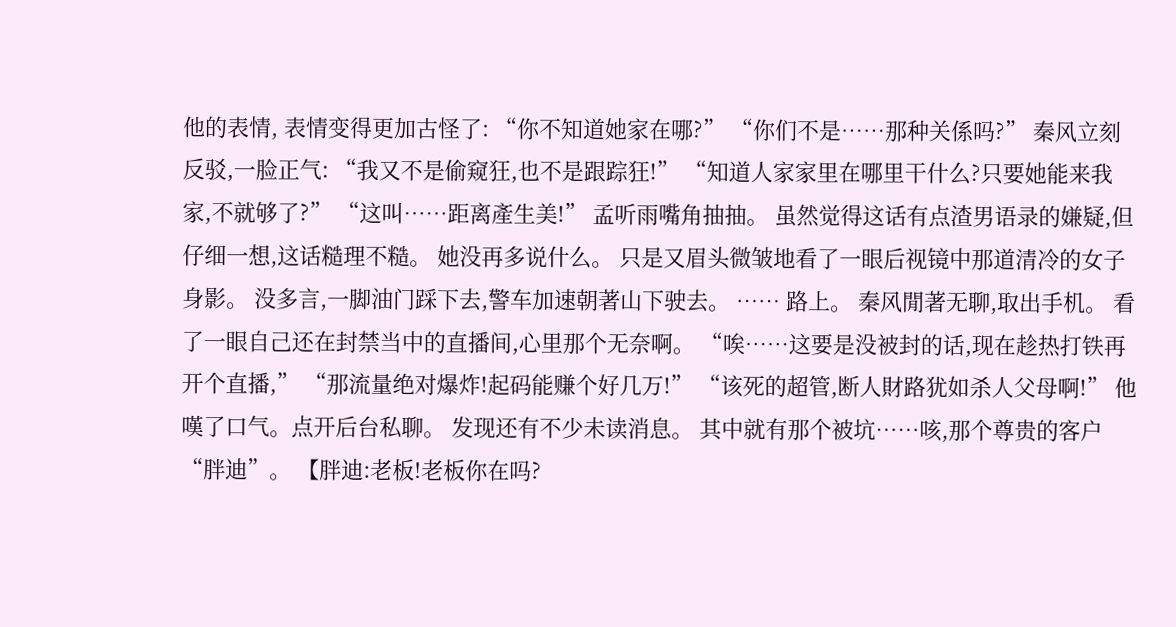他的表情, 表情变得更加古怪了: “你不知道她家在哪?” “你们不是……那种关係吗?” 秦风立刻反驳,一脸正气: “我又不是偷窥狂,也不是跟踪狂!” “知道人家家里在哪里干什么?只要她能来我家,不就够了?” “这叫……距离產生美!” 孟听雨嘴角抽抽。 虽然觉得这话有点渣男语录的嫌疑,但仔细一想,这话糙理不糙。 她没再多说什么。 只是又眉头微皱地看了一眼后视镜中那道清冷的女子身影。 没多言,一脚油门踩下去,警车加速朝著山下驶去。 …… 路上。 秦风閒著无聊,取出手机。 看了一眼自己还在封禁当中的直播间,心里那个无奈啊。 “唉……这要是没被封的话,现在趁热打铁再开个直播,” “那流量绝对爆炸!起码能赚个好几万!” “该死的超管,断人財路犹如杀人父母啊!” 他嘆了口气。点开后台私聊。 发现还有不少未读消息。 其中就有那个被坑……咳,那个尊贵的客户“胖迪”。 【胖迪:老板!老板你在吗?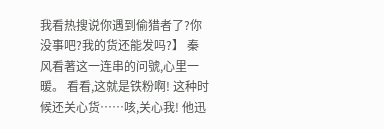我看热搜说你遇到偷猎者了?你没事吧?我的货还能发吗?】 秦风看著这一连串的问號,心里一暖。 看看,这就是铁粉啊! 这种时候还关心货……咳,关心我! 他迅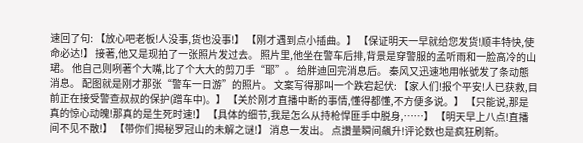速回了句: 【放心吧老板!人没事,货也没事!】 【刚才遇到点小插曲。】 【保证明天一早就给您发货!顺丰特快,使命必达!】 接著,他又是现拍了一张照片发过去。 照片里,他坐在警车后排,背景是穿警服的孟听雨和一脸高冷的山珺。 他自己则咧著个大嘴,比了个大大的剪刀手“耶”。 给胖迪回完消息后。 秦风又迅速地用帐號发了条动態消息。 配图就是刚才那张“警车一日游”的照片。 文案写得那叫一个跌宕起伏: 【家人们!报个平安!人已获救,目前正在接受警查叔叔的保护(蹭车中)。】 【关於刚才直播中断的事情,懂得都懂,不方便多说。】 【只能说,那是真的惊心动魄!那真的是生死时速!】 【具体的细节,我是怎么从持枪悍匪手中脱身,……】 【明天早上八点!直播间不见不散!】 【带你们揭秘罗冠山的未解之谜!】 消息一发出。 点讚量瞬间飆升!评论数也是疯狂刷新。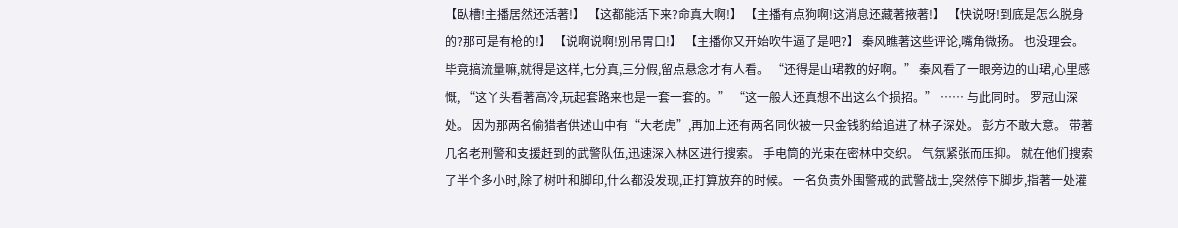【臥槽!主播居然还活著!】 【这都能活下来?命真大啊!】 【主播有点狗啊!这消息还藏著掖著!】 【快说呀!到底是怎么脱身的?那可是有枪的!】 【说啊说啊!別吊胃口!】 【主播你又开始吹牛逼了是吧?】 秦风瞧著这些评论,嘴角微扬。 也没理会。 毕竟搞流量嘛,就得是这样,七分真,三分假,留点悬念才有人看。 “还得是山珺教的好啊。” 秦风看了一眼旁边的山珺,心里感慨, “这丫头看著高冷,玩起套路来也是一套一套的。” “这一般人还真想不出这么个损招。” …… 与此同时。 罗冠山深处。 因为那两名偷猎者供述山中有“大老虎”,再加上还有两名同伙被一只金钱豹给追进了林子深处。 彭方不敢大意。 带著几名老刑警和支援赶到的武警队伍,迅速深入林区进行搜索。 手电筒的光束在密林中交织。 气氛紧张而压抑。 就在他们搜索了半个多小时,除了树叶和脚印,什么都没发现,正打算放弃的时候。 一名负责外围警戒的武警战士,突然停下脚步,指著一处灌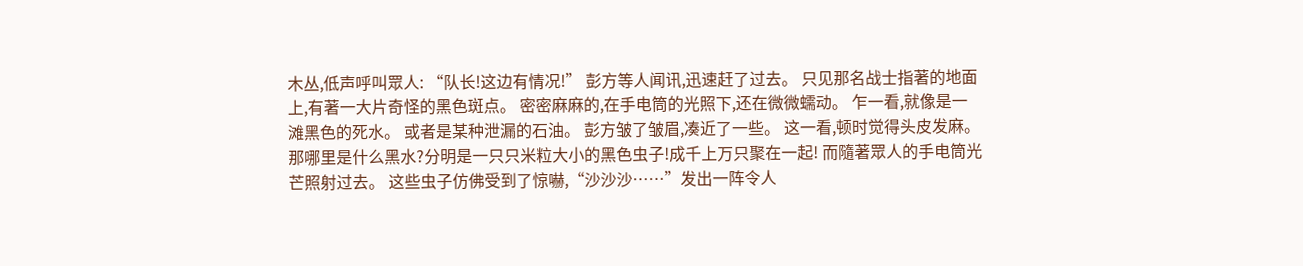木丛,低声呼叫眾人: “队长!这边有情况!” 彭方等人闻讯,迅速赶了过去。 只见那名战士指著的地面上,有著一大片奇怪的黑色斑点。 密密麻麻的,在手电筒的光照下,还在微微蠕动。 乍一看,就像是一滩黑色的死水。 或者是某种泄漏的石油。 彭方皱了皱眉,凑近了一些。 这一看,顿时觉得头皮发麻。 那哪里是什么黑水?分明是一只只米粒大小的黑色虫子!成千上万只聚在一起! 而隨著眾人的手电筒光芒照射过去。 这些虫子仿佛受到了惊嚇,“沙沙沙……”发出一阵令人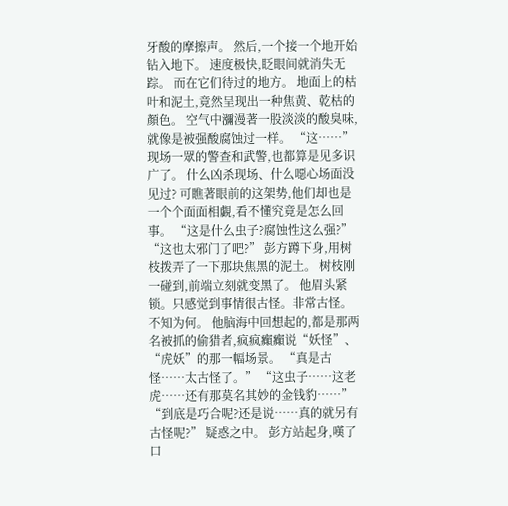牙酸的摩擦声。 然后,一个接一个地开始钻入地下。 速度极快,眨眼间就消失无踪。 而在它们待过的地方。 地面上的枯叶和泥土,竟然呈现出一种焦黄、乾枯的顏色。 空气中瀰漫著一股淡淡的酸臭味,就像是被强酸腐蚀过一样。 “这……” 现场一眾的警查和武警,也都算是见多识广了。 什么凶杀现场、什么噁心场面没见过? 可瞧著眼前的这架势,他们却也是一个个面面相覷,看不懂究竟是怎么回事。 “这是什么虫子?腐蚀性这么强?” “这也太邪门了吧?” 彭方蹲下身,用树枝拨弄了一下那块焦黑的泥土。 树枝刚一碰到,前端立刻就变黑了。 他眉头紧锁。只感觉到事情很古怪。非常古怪。 不知为何。 他脑海中回想起的,都是那两名被抓的偷猎者,疯疯癲癲说“妖怪”、“虎妖”的那一幅场景。 “真是古怪……太古怪了。” “这虫子……这老虎……还有那莫名其妙的金钱豹……” “到底是巧合呢?还是说……真的就另有古怪呢?” 疑惑之中。 彭方站起身,嘆了口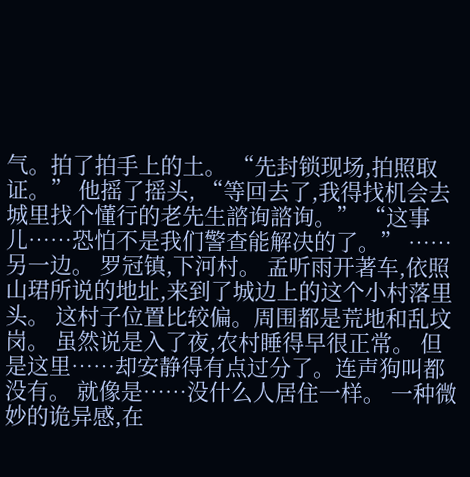气。拍了拍手上的土。 “先封锁现场,拍照取证。” 他摇了摇头, “等回去了,我得找机会去城里找个懂行的老先生諮询諮询。” “这事儿……恐怕不是我们警查能解决的了。” …… 另一边。 罗冠镇,下河村。 孟听雨开著车,依照山珺所说的地址,来到了城边上的这个小村落里头。 这村子位置比较偏。周围都是荒地和乱坟岗。 虽然说是入了夜,农村睡得早很正常。 但是这里……却安静得有点过分了。连声狗叫都没有。 就像是……没什么人居住一样。 一种微妙的诡异感,在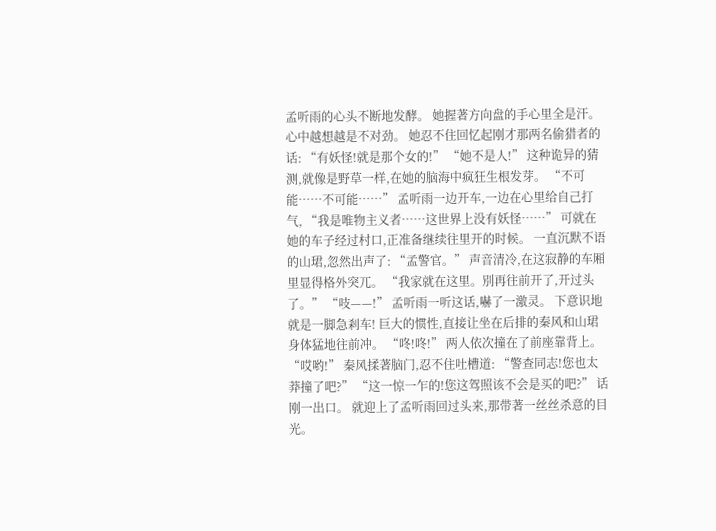孟听雨的心头不断地发酵。 她握著方向盘的手心里全是汗。心中越想越是不对劲。 她忍不住回忆起刚才那两名偷猎者的话: “有妖怪!就是那个女的!” “她不是人!” 这种诡异的猜测,就像是野草一样,在她的脑海中疯狂生根发芽。 “不可能……不可能……” 孟听雨一边开车,一边在心里给自己打气, “我是唯物主义者……这世界上没有妖怪……” 可就在她的车子经过村口,正准备继续往里开的时候。 一直沉默不语的山珺,忽然出声了: “孟警官。” 声音清冷,在这寂静的车厢里显得格外突兀。 “我家就在这里。別再往前开了,开过头了。” “吱——!” 孟听雨一听这话,嚇了一激灵。 下意识地就是一脚急剎车! 巨大的惯性,直接让坐在后排的秦风和山珺身体猛地往前冲。 “咚!咚!” 两人依次撞在了前座靠背上。 “哎哟!” 秦风揉著脑门,忍不住吐槽道: “警查同志!您也太莽撞了吧?” “这一惊一乍的!您这驾照该不会是买的吧?” 话刚一出口。 就迎上了孟听雨回过头来,那带著一丝丝杀意的目光。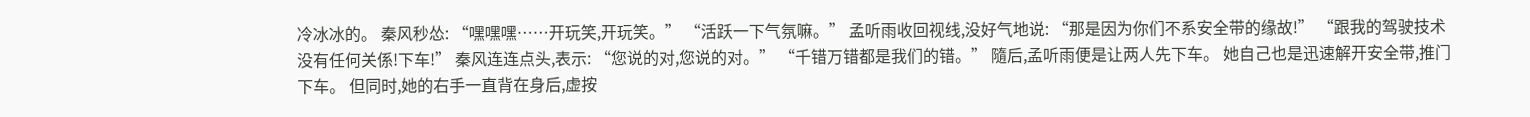冷冰冰的。 秦风秒怂: “嘿嘿嘿……开玩笑,开玩笑。” “活跃一下气氛嘛。” 孟听雨收回视线,没好气地说: “那是因为你们不系安全带的缘故!” “跟我的驾驶技术没有任何关係!下车!” 秦风连连点头,表示: “您说的对,您说的对。” “千错万错都是我们的错。” 隨后,孟听雨便是让两人先下车。 她自己也是迅速解开安全带,推门下车。 但同时,她的右手一直背在身后,虚按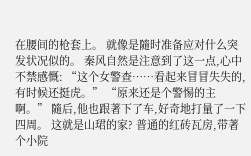在腰间的枪套上。 就像是隨时准备应对什么突发状况似的。 秦风自然是注意到了这一点,心中不禁感慨: “这个女警查……看起来冒冒失失的,有时候还挺虎。” “原来还是个警惕的主啊。” 隨后,他也跟著下了车,好奇地打量了一下四周。 这就是山珺的家? 普通的红砖瓦房,带著个小院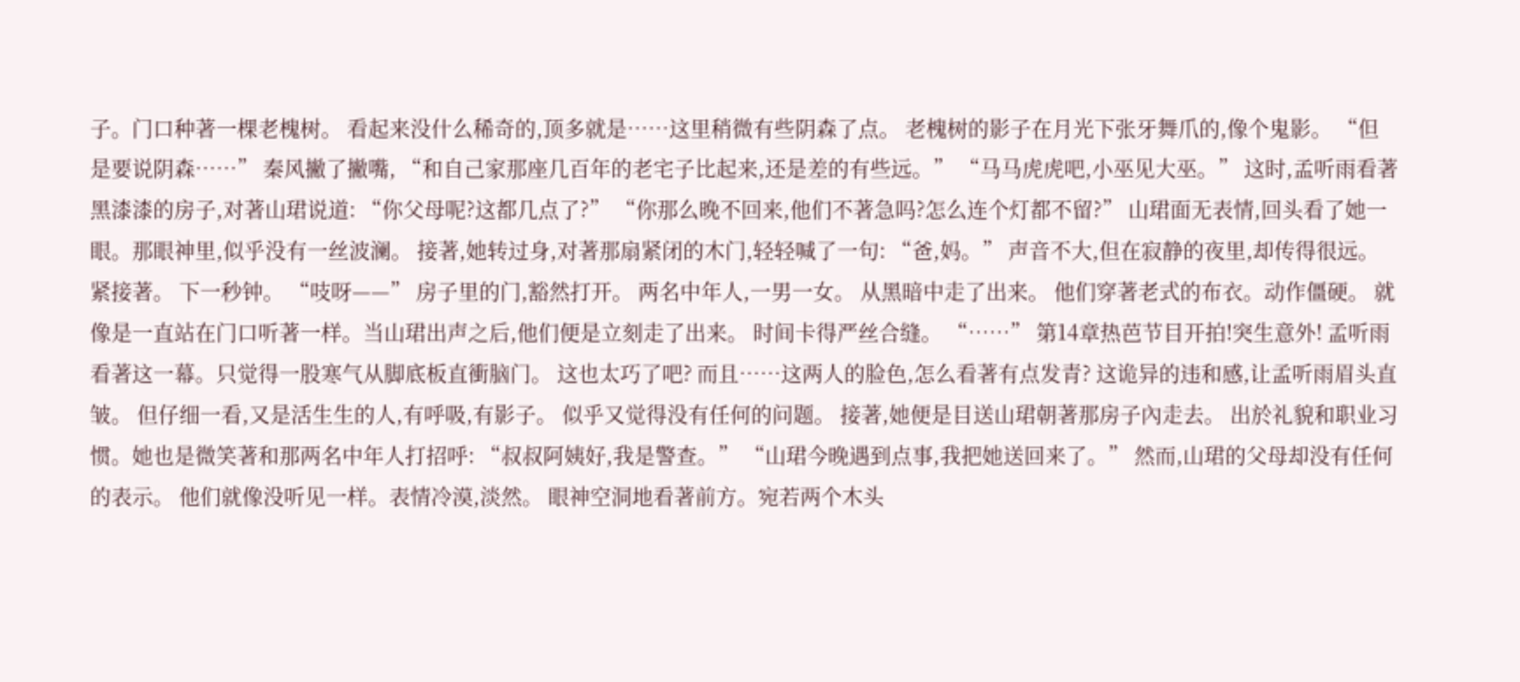子。门口种著一棵老槐树。 看起来没什么稀奇的,顶多就是……这里稍微有些阴森了点。 老槐树的影子在月光下张牙舞爪的,像个鬼影。 “但是要说阴森……” 秦风撇了撇嘴, “和自己家那座几百年的老宅子比起来,还是差的有些远。” “马马虎虎吧,小巫见大巫。” 这时,孟听雨看著黑漆漆的房子,对著山珺说道: “你父母呢?这都几点了?” “你那么晚不回来,他们不著急吗?怎么连个灯都不留?” 山珺面无表情,回头看了她一眼。那眼神里,似乎没有一丝波澜。 接著,她转过身,对著那扇紧闭的木门,轻轻喊了一句: “爸,妈。” 声音不大,但在寂静的夜里,却传得很远。 紧接著。 下一秒钟。 “吱呀——” 房子里的门,豁然打开。 两名中年人,一男一女。 从黑暗中走了出来。 他们穿著老式的布衣。动作僵硬。 就像是一直站在门口听著一样。当山珺出声之后,他们便是立刻走了出来。 时间卡得严丝合缝。 “……” 第14章热芭节目开拍!突生意外! 孟听雨看著这一幕。只觉得一股寒气从脚底板直衝脑门。 这也太巧了吧? 而且……这两人的脸色,怎么看著有点发青? 这诡异的违和感,让孟听雨眉头直皱。 但仔细一看,又是活生生的人,有呼吸,有影子。 似乎又觉得没有任何的问题。 接著,她便是目送山珺朝著那房子內走去。 出於礼貌和职业习惯。她也是微笑著和那两名中年人打招呼: “叔叔阿姨好,我是警查。” “山珺今晚遇到点事,我把她送回来了。” 然而,山珺的父母却没有任何的表示。 他们就像没听见一样。表情冷漠,淡然。 眼神空洞地看著前方。宛若两个木头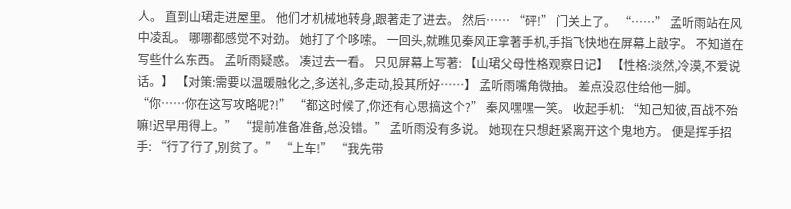人。 直到山珺走进屋里。 他们才机械地转身,跟著走了进去。 然后…… “砰!” 门关上了。 “……” 孟听雨站在风中凌乱。 哪哪都感觉不对劲。 她打了个哆嗦。 一回头,就瞧见秦风正拿著手机,手指飞快地在屏幕上敲字。 不知道在写些什么东西。 孟听雨疑惑。 凑过去一看。 只见屏幕上写著: 【山珺父母性格观察日记】 【性格:淡然,冷漠,不爱说话。】 【对策:需要以温暖融化之,多送礼,多走动,投其所好……】 孟听雨嘴角微抽。 差点没忍住给他一脚。 “你……你在这写攻略呢?!” “都这时候了,你还有心思搞这个?” 秦风嘿嘿一笑。 收起手机: “知己知彼,百战不殆嘛!迟早用得上。” “提前准备准备,总没错。” 孟听雨没有多说。 她现在只想赶紧离开这个鬼地方。 便是挥手招手: “行了行了,別贫了。” “上车!” “我先带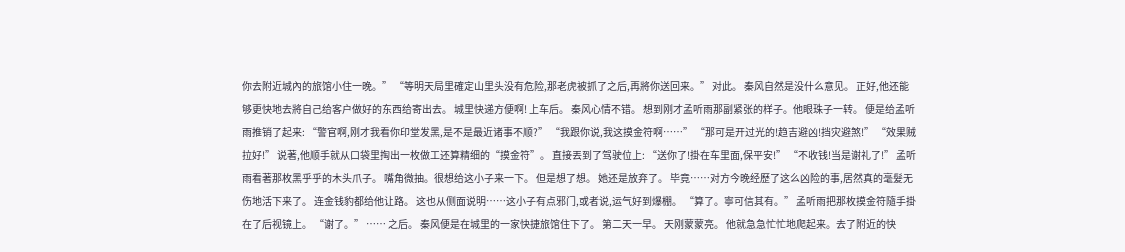你去附近城內的旅馆小住一晚。” “等明天局里確定山里头没有危险,那老虎被抓了之后,再將你送回来。” 对此。 秦风自然是没什么意见。 正好,他还能够更快地去將自己给客户做好的东西给寄出去。 城里快递方便啊! 上车后。 秦风心情不错。 想到刚才孟听雨那副紧张的样子。他眼珠子一转。 便是给孟听雨推销了起来: “警官啊,刚才我看你印堂发黑,是不是最近诸事不顺?” “我跟你说,我这摸金符啊……” “那可是开过光的!趋吉避凶!挡灾避煞!” “效果贼拉好!” 说著,他顺手就从口袋里掏出一枚做工还算精细的“摸金符”。 直接丟到了驾驶位上: “送你了!掛在车里面,保平安!” “不收钱!当是谢礼了!” 孟听雨看著那枚黑乎乎的木头爪子。 嘴角微抽。很想给这小子来一下。 但是想了想。 她还是放弃了。 毕竟……对方今晚经歷了这么凶险的事,居然真的毫髮无伤地活下来了。 连金钱豹都给他让路。 这也从侧面说明……这小子有点邪门,或者说,运气好到爆棚。 “算了。寧可信其有。” 孟听雨把那枚摸金符隨手掛在了后视镜上。 “谢了。” …… 之后。 秦风便是在城里的一家快捷旅馆住下了。 第二天一早。 天刚蒙蒙亮。 他就急急忙忙地爬起来。去了附近的快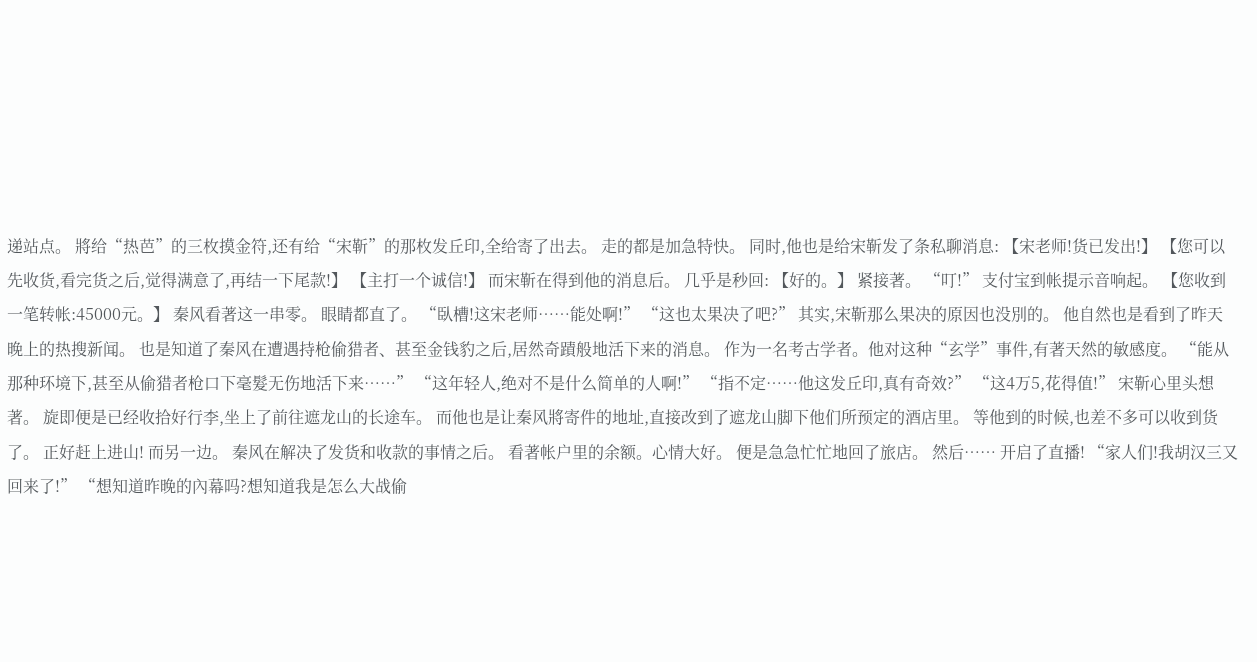递站点。 將给“热芭”的三枚摸金符,还有给“宋靳”的那枚发丘印,全给寄了出去。 走的都是加急特快。 同时,他也是给宋靳发了条私聊消息: 【宋老师!货已发出!】 【您可以先收货,看完货之后,觉得满意了,再结一下尾款!】 【主打一个诚信!】 而宋靳在得到他的消息后。 几乎是秒回: 【好的。】 紧接著。 “叮!” 支付宝到帐提示音响起。 【您收到一笔转帐:45000元。】 秦风看著这一串零。 眼睛都直了。 “臥槽!这宋老师……能处啊!” “这也太果决了吧?” 其实,宋靳那么果决的原因也没別的。 他自然也是看到了昨天晚上的热搜新闻。 也是知道了秦风在遭遇持枪偷猎者、甚至金钱豹之后,居然奇蹟般地活下来的消息。 作为一名考古学者。他对这种“玄学”事件,有著天然的敏感度。 “能从那种环境下,甚至从偷猎者枪口下毫髮无伤地活下来……” “这年轻人,绝对不是什么简单的人啊!” “指不定……他这发丘印,真有奇效?” “这4万5,花得值!” 宋靳心里头想著。 旋即便是已经收拾好行李,坐上了前往遮龙山的长途车。 而他也是让秦风將寄件的地址,直接改到了遮龙山脚下他们所预定的酒店里。 等他到的时候,也差不多可以收到货了。 正好赶上进山! 而另一边。 秦风在解决了发货和收款的事情之后。 看著帐户里的余额。心情大好。 便是急急忙忙地回了旅店。 然后…… 开启了直播! “家人们!我胡汉三又回来了!” “想知道昨晚的內幕吗?想知道我是怎么大战偷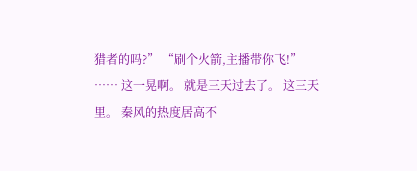猎者的吗?” “刷个火箭,主播带你飞!” …… 这一晃啊。 就是三天过去了。 这三天里。 秦风的热度居高不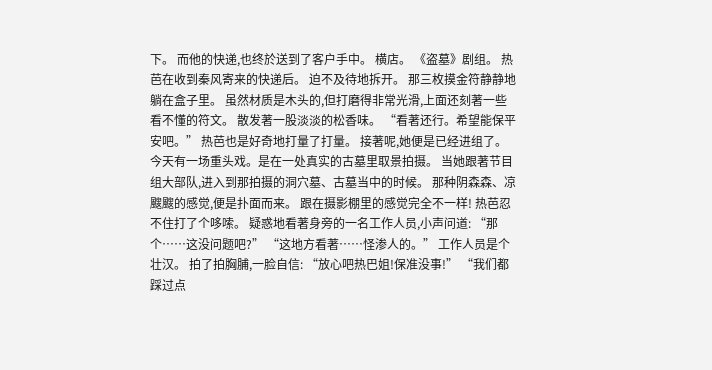下。 而他的快递,也终於送到了客户手中。 横店。 《盗墓》剧组。 热芭在收到秦风寄来的快递后。 迫不及待地拆开。 那三枚摸金符静静地躺在盒子里。 虽然材质是木头的,但打磨得非常光滑,上面还刻著一些看不懂的符文。 散发著一股淡淡的松香味。 “看著还行。希望能保平安吧。” 热芭也是好奇地打量了打量。 接著呢,她便是已经进组了。 今天有一场重头戏。是在一处真实的古墓里取景拍摄。 当她跟著节目组大部队,进入到那拍摄的洞穴墓、古墓当中的时候。 那种阴森森、凉颼颼的感觉,便是扑面而来。 跟在摄影棚里的感觉完全不一样! 热芭忍不住打了个哆嗦。 疑惑地看著身旁的一名工作人员,小声问道: “那个……这没问题吧?” “这地方看著……怪渗人的。” 工作人员是个壮汉。 拍了拍胸脯,一脸自信: “放心吧热巴姐!保准没事!” “我们都踩过点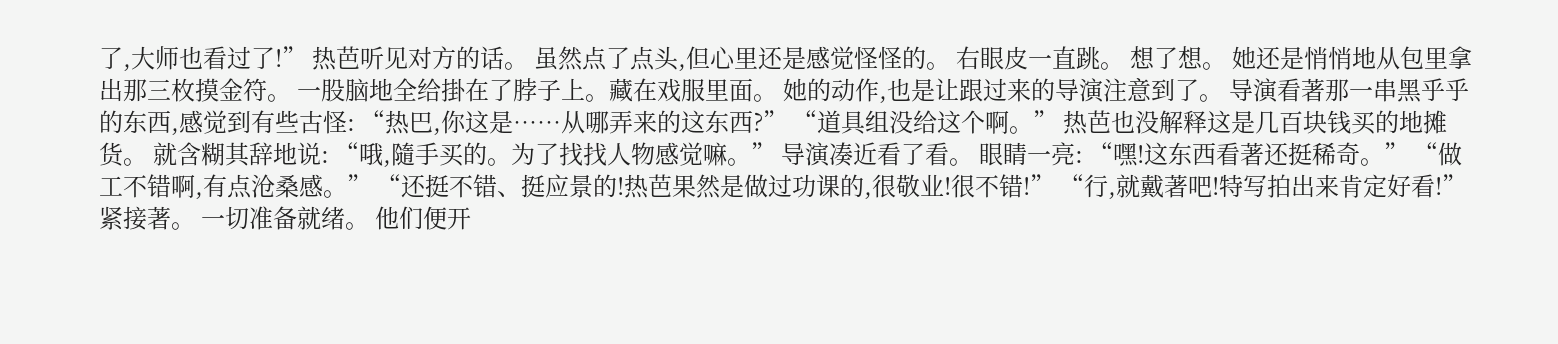了,大师也看过了!” 热芭听见对方的话。 虽然点了点头,但心里还是感觉怪怪的。 右眼皮一直跳。 想了想。 她还是悄悄地从包里拿出那三枚摸金符。 一股脑地全给掛在了脖子上。藏在戏服里面。 她的动作,也是让跟过来的导演注意到了。 导演看著那一串黑乎乎的东西,感觉到有些古怪: “热巴,你这是……从哪弄来的这东西?” “道具组没给这个啊。” 热芭也没解释这是几百块钱买的地摊货。 就含糊其辞地说: “哦,隨手买的。为了找找人物感觉嘛。” 导演凑近看了看。 眼睛一亮: “嘿!这东西看著还挺稀奇。” “做工不错啊,有点沧桑感。” “还挺不错、挺应景的!热芭果然是做过功课的,很敬业!很不错!” “行,就戴著吧!特写拍出来肯定好看!” 紧接著。 一切准备就绪。 他们便开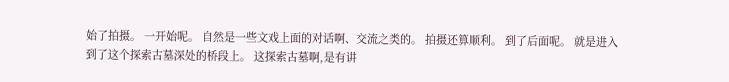始了拍摄。 一开始呢。 自然是一些文戏上面的对话啊、交流之类的。 拍摄还算顺利。 到了后面呢。 就是进入到了这个探索古墓深处的桥段上。 这探索古墓啊,是有讲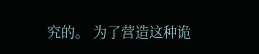究的。 为了营造这种诡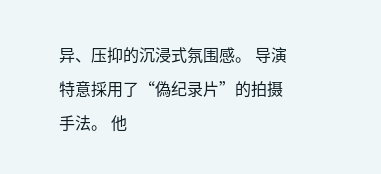异、压抑的沉浸式氛围感。 导演特意採用了“偽纪录片”的拍摄手法。 他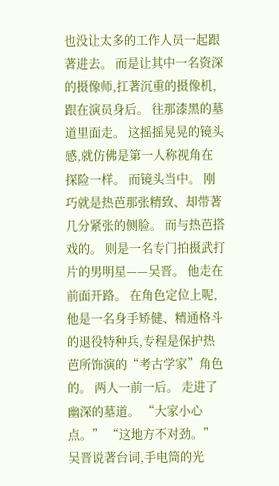也没让太多的工作人员一起跟著进去。 而是让其中一名资深的摄像师,扛著沉重的摄像机,跟在演员身后。 往那漆黑的墓道里面走。 这摇摇晃晃的镜头感,就仿佛是第一人称视角在探险一样。 而镜头当中。 刚巧就是热芭那张精致、却带著几分紧张的侧脸。 而与热芭搭戏的。 则是一名专门拍摄武打片的男明星——吴晋。 他走在前面开路。 在角色定位上呢,他是一名身手矫健、精通格斗的退役特种兵,专程是保护热芭所饰演的“考古学家”角色的。 两人一前一后。 走进了幽深的墓道。 “大家小心点。” “这地方不对劲。” 吴晋说著台词,手电筒的光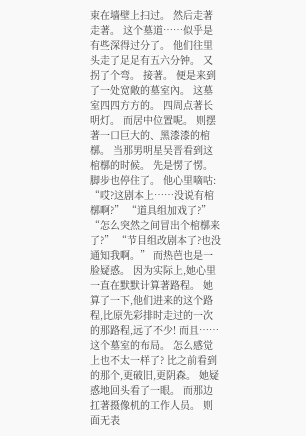束在墙壁上扫过。 然后走著走著。 这个墓道……似乎是有些深得过分了。 他们往里头走了足足有五六分钟。 又拐了个弯。 接著。 便是来到了一处宽敞的墓室內。 这墓室四四方方的。 四周点著长明灯。 而居中位置呢。 则摆著一口巨大的、黑漆漆的棺槨。 当那男明星吴晋看到这棺槨的时候。 先是愣了愣。脚步也停住了。 他心里嘀咕: “哎?这剧本上……没说有棺槨啊?” “道具组加戏了?” “怎么突然之间冒出个棺槨来了?” “节目组改剧本了?也没通知我啊。” 而热芭也是一脸疑惑。 因为实际上,她心里一直在默默计算著路程。 她算了一下,他们进来的这个路程,比原先彩排时走过的一次的那路程,远了不少! 而且…… 这个墓室的布局。 怎么感觉上也不太一样了? 比之前看到的那个,更破旧,更阴森。 她疑惑地回头看了一眼。 而那边扛著摄像机的工作人员。 则面无表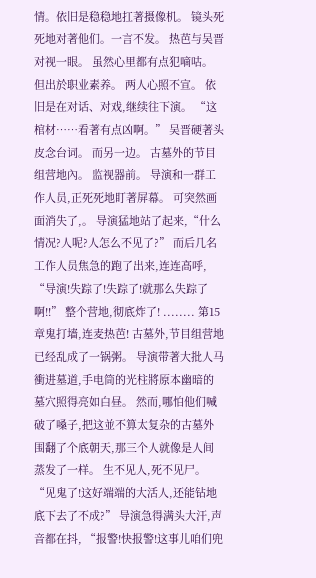情。依旧是稳稳地扛著摄像机。 镜头死死地对著他们。一言不发。 热芭与吴晋对视一眼。 虽然心里都有点犯嘀咕。 但出於职业素养。 两人心照不宣。 依旧是在对话、对戏,继续往下演。 “这棺材……看著有点凶啊。” 吴晋硬著头皮念台词。 而另一边。 古墓外的节目组营地內。 监视器前。 导演和一群工作人员,正死死地盯著屏幕。 可突然画面消失了,。 导演猛地站了起来,“什么情况?人呢?人怎么不见了?” 而后几名工作人员焦急的跑了出来,连连高呼, “导演!失踪了!失踪了!就那么失踪了啊!!” 整个营地,彻底炸了! ........ 第15章鬼打墙,连麦热芭! 古墓外,节目组营地已经乱成了一锅粥。 导演带著大批人马衝进墓道,手电筒的光柱將原本幽暗的墓穴照得亮如白昼。 然而,哪怕他们喊破了嗓子,把这並不算太复杂的古墓外围翻了个底朝天,那三个人就像是人间蒸发了一样。 生不见人,死不见尸。 “见鬼了!这好端端的大活人,还能钻地底下去了不成?” 导演急得满头大汗,声音都在抖, “报警!快报警!这事儿咱们兜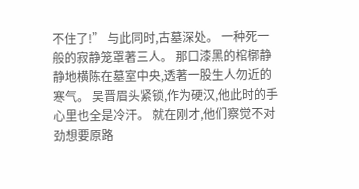不住了!” 与此同时,古墓深处。 一种死一般的寂静笼罩著三人。 那口漆黑的棺槨静静地横陈在墓室中央,透著一股生人勿近的寒气。 吴晋眉头紧锁,作为硬汉,他此时的手心里也全是冷汗。 就在刚才,他们察觉不对劲想要原路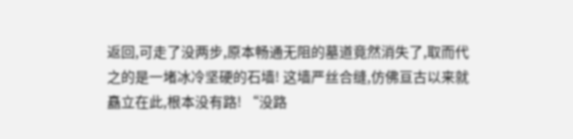返回,可走了没两步,原本畅通无阻的墓道竟然消失了,取而代之的是一堵冰冷坚硬的石墙! 这墙严丝合缝,仿佛亘古以来就矗立在此,根本没有路! “没路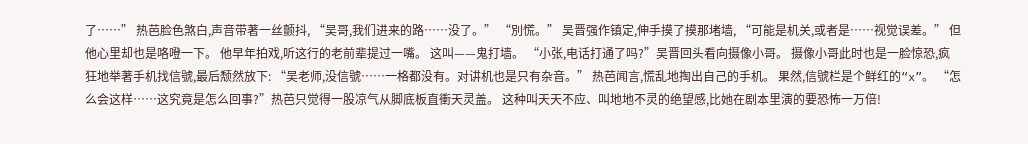了……” 热芭脸色煞白,声音带著一丝颤抖, “吴哥,我们进来的路……没了。” “別慌。” 吴晋强作镇定,伸手摸了摸那堵墙, “可能是机关,或者是……视觉误差。” 但他心里却也是咯噔一下。 他早年拍戏,听这行的老前辈提过一嘴。 这叫——鬼打墙。 “小张,电话打通了吗?”吴晋回头看向摄像小哥。 摄像小哥此时也是一脸惊恐,疯狂地举著手机找信號,最后颓然放下: “吴老师,没信號……一格都没有。对讲机也是只有杂音。” 热芭闻言,慌乱地掏出自己的手机。 果然,信號栏是个鲜红的“x”。 “怎么会这样……这究竟是怎么回事?”热芭只觉得一股凉气从脚底板直衝天灵盖。 这种叫天天不应、叫地地不灵的绝望感,比她在剧本里演的要恐怖一万倍!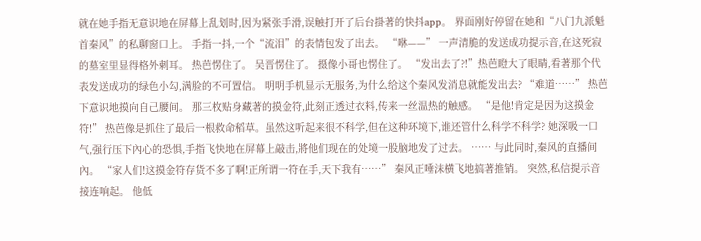就在她手指无意识地在屏幕上乱划时,因为紧张手滑,误触打开了后台掛著的快抖app。 界面刚好停留在她和“八门九派魁首秦风”的私聊窗口上。 手指一抖,一个“流泪”的表情包发了出去。 “咻——” 一声清脆的发送成功提示音,在这死寂的墓室里显得格外刺耳。 热芭愣住了。 吴晋愣住了。 摄像小哥也愣住了。 “发出去了?!”热芭瞪大了眼睛,看著那个代表发送成功的绿色小勾,满脸的不可置信。 明明手机显示无服务,为什么给这个秦风发消息就能发出去? “难道……” 热芭下意识地摸向自己腰间。 那三枚贴身藏著的摸金符,此刻正透过衣料,传来一丝温热的触感。 “是他!肯定是因为这摸金符!” 热芭像是抓住了最后一根救命稻草。虽然这听起来很不科学,但在这种环境下,谁还管什么科学不科学? 她深吸一口气,强行压下內心的恐惧,手指飞快地在屏幕上敲击,將他们现在的处境一股脑地发了过去。 …… 与此同时,秦风的直播间內。 “家人们!这摸金符存货不多了啊!正所谓一符在手,天下我有……” 秦风正唾沫横飞地搞著推销。 突然,私信提示音接连响起。 他低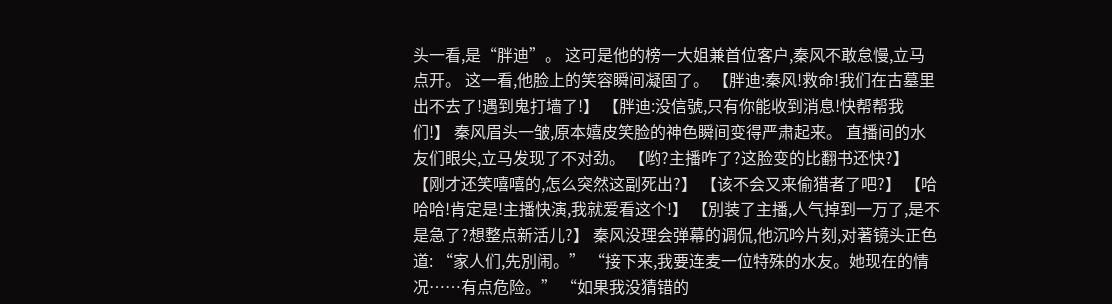头一看,是“胖迪”。 这可是他的榜一大姐兼首位客户,秦风不敢怠慢,立马点开。 这一看,他脸上的笑容瞬间凝固了。 【胖迪:秦风!救命!我们在古墓里出不去了!遇到鬼打墙了!】 【胖迪:没信號,只有你能收到消息!快帮帮我们!】 秦风眉头一皱,原本嬉皮笑脸的神色瞬间变得严肃起来。 直播间的水友们眼尖,立马发现了不对劲。 【哟?主播咋了?这脸变的比翻书还快?】 【刚才还笑嘻嘻的,怎么突然这副死出?】 【该不会又来偷猎者了吧?】 【哈哈哈!肯定是!主播快演,我就爱看这个!】 【別装了主播,人气掉到一万了,是不是急了?想整点新活儿?】 秦风没理会弹幕的调侃,他沉吟片刻,对著镜头正色道: “家人们,先別闹。” “接下来,我要连麦一位特殊的水友。她现在的情况……有点危险。” “如果我没猜错的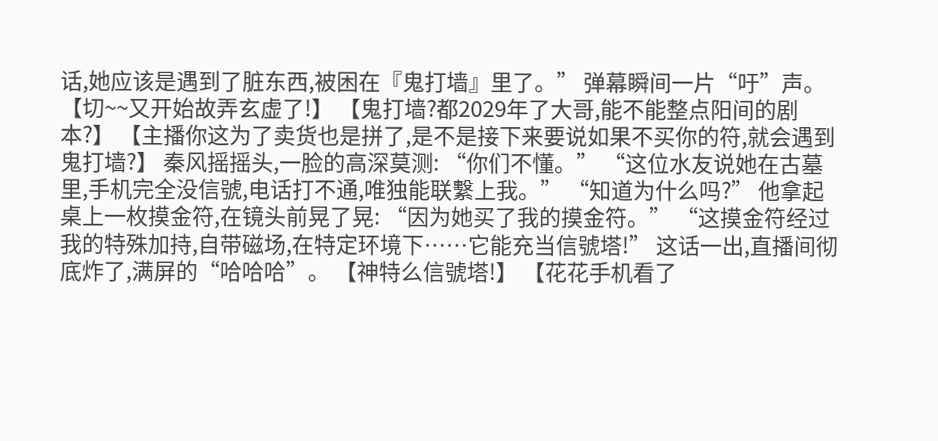话,她应该是遇到了脏东西,被困在『鬼打墙』里了。” 弹幕瞬间一片“吁”声。 【切~~又开始故弄玄虚了!】 【鬼打墙?都2029年了大哥,能不能整点阳间的剧本?】 【主播你这为了卖货也是拼了,是不是接下来要说如果不买你的符,就会遇到鬼打墙?】 秦风摇摇头,一脸的高深莫测: “你们不懂。” “这位水友说她在古墓里,手机完全没信號,电话打不通,唯独能联繫上我。” “知道为什么吗?” 他拿起桌上一枚摸金符,在镜头前晃了晃: “因为她买了我的摸金符。” “这摸金符经过我的特殊加持,自带磁场,在特定环境下……它能充当信號塔!” 这话一出,直播间彻底炸了,满屏的“哈哈哈”。 【神特么信號塔!】 【花花手机看了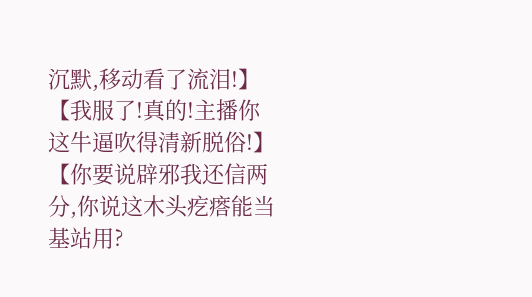沉默,移动看了流泪!】 【我服了!真的!主播你这牛逼吹得清新脱俗!】 【你要说辟邪我还信两分,你说这木头疙瘩能当基站用?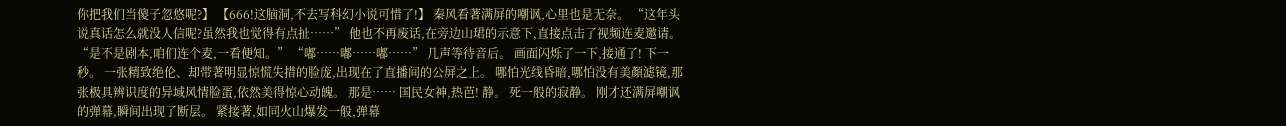你把我们当傻子忽悠呢?】 【666!这脑洞,不去写科幻小说可惜了!】 秦风看著满屏的嘲讽,心里也是无奈。 “这年头说真话怎么就没人信呢?虽然我也觉得有点扯……” 他也不再废话,在旁边山珺的示意下,直接点击了视频连麦邀请。 “是不是剧本,咱们连个麦,一看便知。” “嘟……嘟……嘟……” 几声等待音后。 画面闪烁了一下,接通了! 下一秒。 一张精致绝伦、却带著明显惊慌失措的脸庞,出现在了直播间的公屏之上。 哪怕光线昏暗,哪怕没有美顏滤镜,那张极具辨识度的异域风情脸蛋,依然美得惊心动魄。 那是…… 国民女神,热芭! 静。 死一般的寂静。 刚才还满屏嘲讽的弹幕,瞬间出现了断层。 紧接著,如同火山爆发一般,弹幕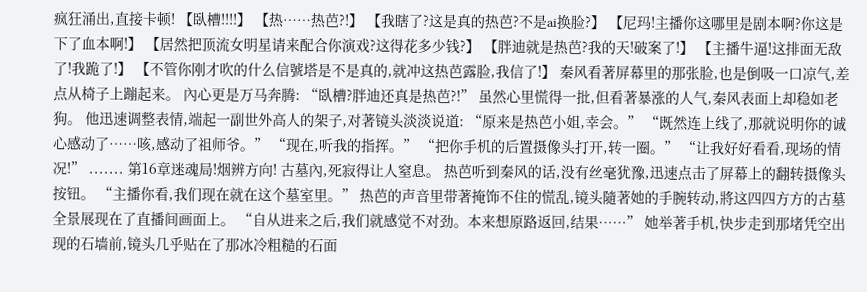疯狂涌出,直接卡顿! 【臥槽!!!!】 【热……热芭?!】 【我瞎了?这是真的热芭?不是ai换脸?】 【尼玛!主播你这哪里是剧本啊?你这是下了血本啊!】 【居然把顶流女明星请来配合你演戏?这得花多少钱?】 【胖迪就是热芭?我的天!破案了!】 【主播牛逼!这排面无敌了!我跪了!】 【不管你刚才吹的什么信號塔是不是真的,就冲这热芭露脸,我信了!】 秦风看著屏幕里的那张脸,也是倒吸一口凉气,差点从椅子上蹦起来。 內心更是万马奔腾: “臥槽?胖迪还真是热芭?!” 虽然心里慌得一批,但看著暴涨的人气,秦风表面上却稳如老狗。 他迅速调整表情,端起一副世外高人的架子,对著镜头淡淡说道: “原来是热芭小姐,幸会。” “既然连上线了,那就说明你的诚心感动了……咳,感动了祖师爷。” “现在,听我的指挥。” “把你手机的后置摄像头打开,转一圈。” “让我好好看看,现场的情况!” ....... 第16章迷魂局!烟辨方向! 古墓內,死寂得让人窒息。 热芭听到秦风的话,没有丝毫犹豫,迅速点击了屏幕上的翻转摄像头按钮。 “主播你看,我们现在就在这个墓室里。” 热芭的声音里带著掩饰不住的慌乱,镜头隨著她的手腕转动,將这四四方方的古墓全景展现在了直播间画面上。 “自从进来之后,我们就感觉不对劲。本来想原路返回,结果……” 她举著手机,快步走到那堵凭空出现的石墙前,镜头几乎贴在了那冰冷粗糙的石面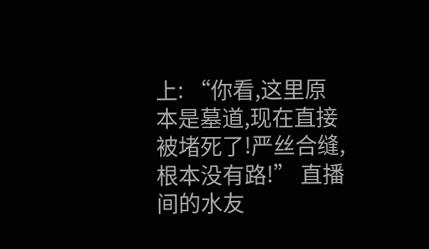上: “你看,这里原本是墓道,现在直接被堵死了!严丝合缝,根本没有路!” 直播间的水友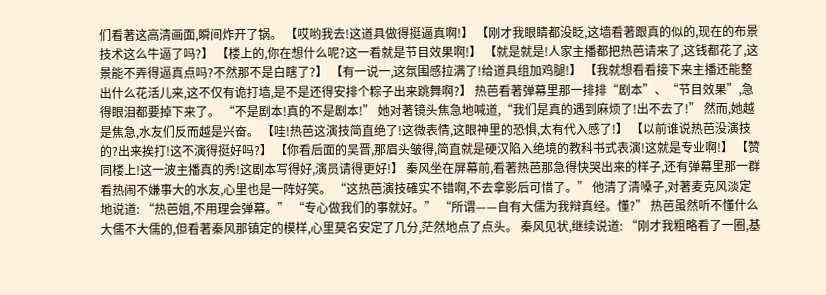们看著这高清画面,瞬间炸开了锅。 【哎哟我去!这道具做得挺逼真啊!】 【刚才我眼睛都没眨,这墙看著跟真的似的,现在的布景技术这么牛逼了吗?】 【楼上的,你在想什么呢?这一看就是节目效果啊!】 【就是就是!人家主播都把热芭请来了,这钱都花了,这景能不弄得逼真点吗?不然那不是白瞎了?】 【有一说一,这氛围感拉满了!给道具组加鸡腿!】 【我就想看看接下来主播还能整出什么花活儿来,这不仅有诡打墙,是不是还得安排个粽子出来跳舞啊?】 热芭看著弹幕里那一排排“剧本”、“节目效果”,急得眼泪都要掉下来了。 “不是剧本!真的不是剧本!” 她对著镜头焦急地喊道,“我们是真的遇到麻烦了!出不去了!” 然而,她越是焦急,水友们反而越是兴奋。 【哇!热芭这演技简直绝了!这微表情,这眼神里的恐惧,太有代入感了!】 【以前谁说热芭没演技的?出来挨打!这不演得挺好吗?】 【你看后面的吴晋,那眉头皱得,简直就是硬汉陷入绝境的教科书式表演!这就是专业啊!】 【赞同楼上!这一波主播真的秀!这剧本写得好,演员请得更好!】 秦风坐在屏幕前,看著热芭那急得快哭出来的样子,还有弹幕里那一群看热闹不嫌事大的水友,心里也是一阵好笑。 “这热芭演技確实不错啊,不去拿影后可惜了。” 他清了清嗓子,对著麦克风淡定地说道: “热芭姐,不用理会弹幕。” “专心做我们的事就好。” “所谓——自有大儒为我辩真经。懂?” 热芭虽然听不懂什么大儒不大儒的,但看著秦风那镇定的模样,心里莫名安定了几分,茫然地点了点头。 秦风见状,继续说道: “刚才我粗略看了一圈,基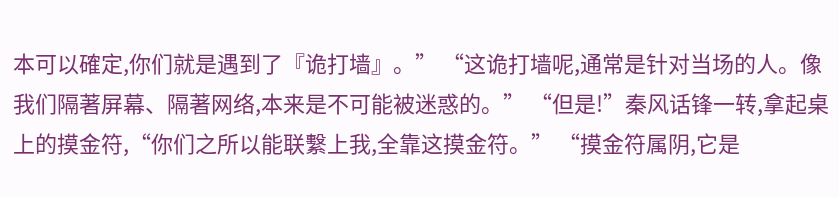本可以確定,你们就是遇到了『诡打墙』。” “这诡打墙呢,通常是针对当场的人。像我们隔著屏幕、隔著网络,本来是不可能被迷惑的。” “但是!”秦风话锋一转,拿起桌上的摸金符,“你们之所以能联繫上我,全靠这摸金符。” “摸金符属阴,它是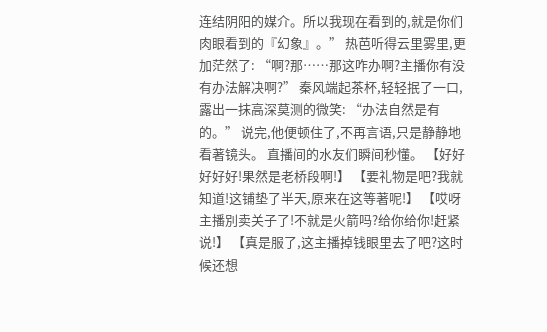连结阴阳的媒介。所以我现在看到的,就是你们肉眼看到的『幻象』。” 热芭听得云里雾里,更加茫然了: “啊?那……那这咋办啊?主播你有没有办法解决啊?” 秦风端起茶杯,轻轻抿了一口,露出一抹高深莫测的微笑: “办法自然是有的。” 说完,他便顿住了,不再言语,只是静静地看著镜头。 直播间的水友们瞬间秒懂。 【好好好好好!果然是老桥段啊!】 【要礼物是吧?我就知道!这铺垫了半天,原来在这等著呢!】 【哎呀主播別卖关子了!不就是火箭吗?给你给你!赶紧说!】 【真是服了,这主播掉钱眼里去了吧?这时候还想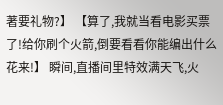著要礼物?】 【算了,我就当看电影买票了!给你刷个火箭,倒要看看你能编出什么花来!】 瞬间,直播间里特效满天飞,火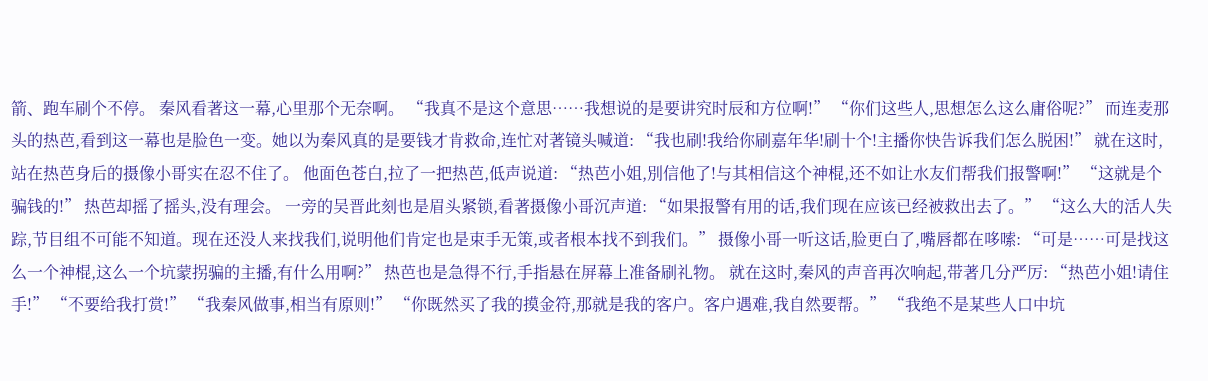箭、跑车刷个不停。 秦风看著这一幕,心里那个无奈啊。 “我真不是这个意思……我想说的是要讲究时辰和方位啊!” “你们这些人,思想怎么这么庸俗呢?” 而连麦那头的热芭,看到这一幕也是脸色一变。她以为秦风真的是要钱才肯救命,连忙对著镜头喊道: “我也刷!我给你刷嘉年华!刷十个!主播你快告诉我们怎么脱困!” 就在这时,站在热芭身后的摄像小哥实在忍不住了。 他面色苍白,拉了一把热芭,低声说道: “热芭小姐,別信他了!与其相信这个神棍,还不如让水友们帮我们报警啊!” “这就是个骗钱的!” 热芭却摇了摇头,没有理会。 一旁的吴晋此刻也是眉头紧锁,看著摄像小哥沉声道: “如果报警有用的话,我们现在应该已经被救出去了。” “这么大的活人失踪,节目组不可能不知道。现在还没人来找我们,说明他们肯定也是束手无策,或者根本找不到我们。” 摄像小哥一听这话,脸更白了,嘴唇都在哆嗦: “可是……可是找这么一个神棍,这么一个坑蒙拐骗的主播,有什么用啊?” 热芭也是急得不行,手指悬在屏幕上准备刷礼物。 就在这时,秦风的声音再次响起,带著几分严厉: “热芭小姐!请住手!” “不要给我打赏!” “我秦风做事,相当有原则!” “你既然买了我的摸金符,那就是我的客户。客户遇难,我自然要帮。” “我绝不是某些人口中坑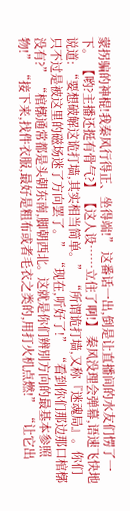蒙拐骗的神棍!我秦风行得正、坐得端!” 这番话一出,倒是让直播间的水友们愣了一下。 【哟?主播还挺有骨气?】 【这人设……立住了啊!】 秦风没理会弹幕,语速飞快地说道: “要想破解这诡打墙,其实相当简单。” “所谓诡打墙,又称『迷魂局』。你们只不过是被这里的磁场迷了方向罢了。” “现在,听好了!” “看到你们那边那口棺槨没有?” “棺槨通常都是头朝东南,脚朝西北。这就是你们辨別方向的最基本参照物!” “接下来,找件衣服,最好是粗布或者毛衣之类的,用打火机点燃!” “让它出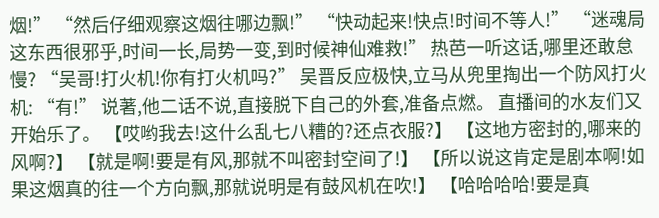烟!” “然后仔细观察这烟往哪边飘!” “快动起来!快点!时间不等人!” “迷魂局这东西很邪乎,时间一长,局势一变,到时候神仙难救!” 热芭一听这话,哪里还敢怠慢? “吴哥!打火机!你有打火机吗?” 吴晋反应极快,立马从兜里掏出一个防风打火机: “有!” 说著,他二话不说,直接脱下自己的外套,准备点燃。 直播间的水友们又开始乐了。 【哎哟我去!这什么乱七八糟的?还点衣服?】 【这地方密封的,哪来的风啊?】 【就是啊!要是有风,那就不叫密封空间了!】 【所以说这肯定是剧本啊!如果这烟真的往一个方向飘,那就说明是有鼓风机在吹!】 【哈哈哈哈!要是真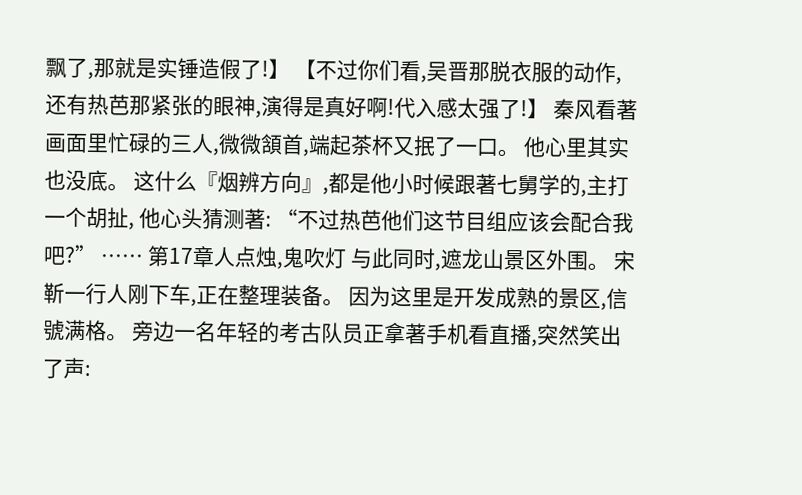飘了,那就是实锤造假了!】 【不过你们看,吴晋那脱衣服的动作,还有热芭那紧张的眼神,演得是真好啊!代入感太强了!】 秦风看著画面里忙碌的三人,微微頷首,端起茶杯又抿了一口。 他心里其实也没底。 这什么『烟辨方向』,都是他小时候跟著七舅学的,主打一个胡扯, 他心头猜测著: “不过热芭他们这节目组应该会配合我吧?” …… 第17章人点烛,鬼吹灯 与此同时,遮龙山景区外围。 宋靳一行人刚下车,正在整理装备。 因为这里是开发成熟的景区,信號满格。 旁边一名年轻的考古队员正拿著手机看直播,突然笑出了声: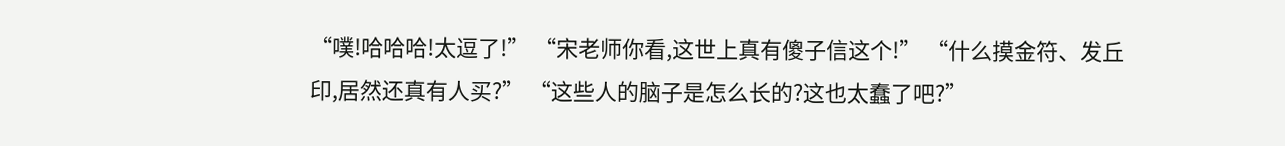“噗!哈哈哈!太逗了!” “宋老师你看,这世上真有傻子信这个!” “什么摸金符、发丘印,居然还真有人买?” “这些人的脑子是怎么长的?这也太蠢了吧?”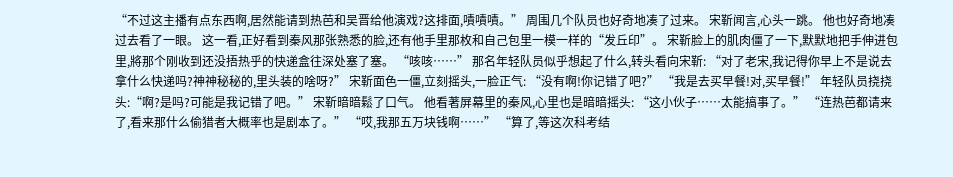“不过这主播有点东西啊,居然能请到热芭和吴晋给他演戏?这排面,嘖嘖嘖。” 周围几个队员也好奇地凑了过来。 宋靳闻言,心头一跳。 他也好奇地凑过去看了一眼。 这一看,正好看到秦风那张熟悉的脸,还有他手里那枚和自己包里一模一样的“发丘印”。 宋靳脸上的肌肉僵了一下,默默地把手伸进包里,將那个刚收到还没捂热乎的快递盒往深处塞了塞。 “咳咳……” 那名年轻队员似乎想起了什么,转头看向宋靳: “对了老宋,我记得你早上不是说去拿什么快递吗?神神秘秘的,里头装的啥呀?” 宋靳面色一僵,立刻摇头,一脸正气: “没有啊!你记错了吧?” “我是去买早餐!对,买早餐!” 年轻队员挠挠头:“啊?是吗?可能是我记错了吧。” 宋靳暗暗鬆了口气。 他看著屏幕里的秦风,心里也是暗暗摇头: “这小伙子……太能搞事了。” “连热芭都请来了,看来那什么偷猎者大概率也是剧本了。” “哎,我那五万块钱啊……” “算了,等这次科考结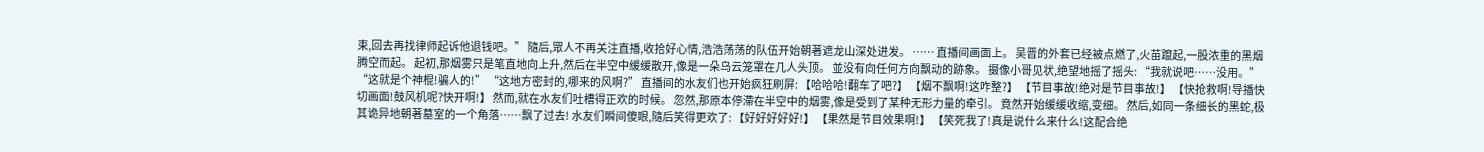束,回去再找律师起诉他退钱吧。” 隨后,眾人不再关注直播,收拾好心情,浩浩荡荡的队伍开始朝著遮龙山深处进发。 …… 直播间画面上。 吴晋的外套已经被点燃了,火苗躥起,一股浓重的黑烟腾空而起。 起初,那烟雾只是笔直地向上升,然后在半空中缓缓散开,像是一朵乌云笼罩在几人头顶。 並没有向任何方向飘动的跡象。 摄像小哥见状,绝望地摇了摇头: “我就说吧……没用。” “这就是个神棍!骗人的!” “这地方密封的,哪来的风啊?” 直播间的水友们也开始疯狂刷屏: 【哈哈哈!翻车了吧?】 【烟不飘啊!这咋整?】 【节目事故!绝对是节目事故!】 【快抢救啊!导播快切画面!鼓风机呢?快开啊!】 然而,就在水友们吐槽得正欢的时候。 忽然,那原本停滯在半空中的烟雾,像是受到了某种无形力量的牵引。 竟然开始缓缓收缩,变细。 然后,如同一条细长的黑蛇,极其诡异地朝著墓室的一个角落……飘了过去! 水友们瞬间傻眼,隨后笑得更欢了: 【好好好好好!】 【果然是节目效果啊!】 【笑死我了!真是说什么来什么!这配合绝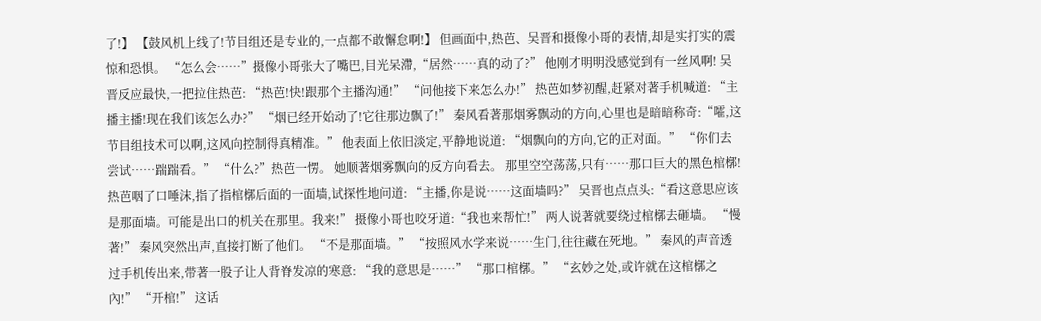了!】 【鼓风机上线了!节目组还是专业的,一点都不敢懈怠啊!】 但画面中,热芭、吴晋和摄像小哥的表情,却是实打实的震惊和恐惧。 “怎么会……”摄像小哥张大了嘴巴,目光呆滯,“居然……真的动了?” 他刚才明明没感觉到有一丝风啊! 吴晋反应最快,一把拉住热芭: “热芭!快!跟那个主播沟通!” “问他接下来怎么办!” 热芭如梦初醒,赶紧对著手机喊道: “主播主播!现在我们该怎么办?” “烟已经开始动了!它往那边飘了!” 秦风看著那烟雾飘动的方向,心里也是暗暗称奇:“嚯,这节目组技术可以啊,这风向控制得真精准。” 他表面上依旧淡定,平静地说道: “烟飘向的方向,它的正对面。” “你们去尝试……踹踹看。” “什么?”热芭一愣。 她顺著烟雾飘向的反方向看去。 那里空空荡荡,只有……那口巨大的黑色棺槨! 热芭咽了口唾沫,指了指棺槨后面的一面墙,试探性地问道: “主播,你是说……这面墙吗?” 吴晋也点点头:“看这意思应该是那面墙。可能是出口的机关在那里。我来!” 摄像小哥也咬牙道:“我也来帮忙!” 两人说著就要绕过棺槨去砸墙。 “慢著!” 秦风突然出声,直接打断了他们。 “不是那面墙。” “按照风水学来说……生门,往往藏在死地。” 秦风的声音透过手机传出来,带著一股子让人背脊发凉的寒意: “我的意思是……” “那口棺槨。” “玄妙之处,或许就在这棺槨之內!” “开棺!” 这话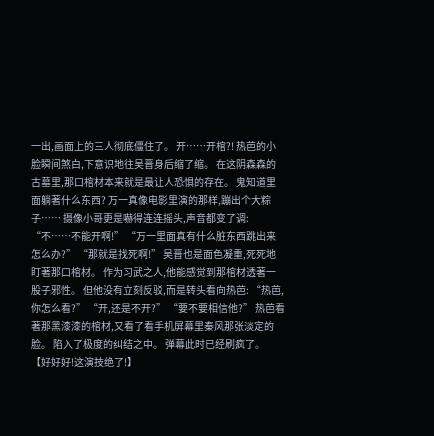一出,画面上的三人彻底僵住了。 开……开棺?! 热芭的小脸瞬间煞白,下意识地往吴晋身后缩了缩。 在这阴森森的古墓里,那口棺材本来就是最让人恐惧的存在。 鬼知道里面躺著什么东西? 万一真像电影里演的那样,蹦出个大粽子…… 摄像小哥更是嚇得连连摇头,声音都变了调: “不……不能开啊!” “万一里面真有什么脏东西跳出来怎么办?” “那就是找死啊!” 吴晋也是面色凝重,死死地盯著那口棺材。 作为习武之人,他能感觉到那棺材透著一股子邪性。 但他没有立刻反驳,而是转头看向热芭: “热芭,你怎么看?” “开,还是不开?” “要不要相信他?” 热芭看著那黑漆漆的棺材,又看了看手机屏幕里秦风那张淡定的脸。 陷入了极度的纠结之中。 弹幕此时已经刷疯了。 【好好好!这演技绝了!】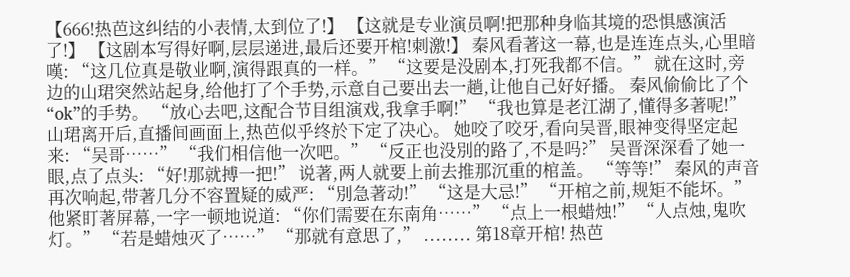【666!热芭这纠结的小表情,太到位了!】 【这就是专业演员啊!把那种身临其境的恐惧感演活了!】 【这剧本写得好啊,层层递进,最后还要开棺!刺激!】 秦风看著这一幕,也是连连点头,心里暗嘆: “这几位真是敬业啊,演得跟真的一样。” “这要是没剧本,打死我都不信。” 就在这时,旁边的山珺突然站起身,给他打了个手势,示意自己要出去一趟,让他自己好好播。 秦风偷偷比了个“ok”的手势。 “放心去吧,这配合节目组演戏,我拿手啊!” “我也算是老江湖了,懂得多著呢!” 山珺离开后,直播间画面上,热芭似乎终於下定了决心。 她咬了咬牙,看向吴晋,眼神变得坚定起来: “吴哥……” “我们相信他一次吧。” “反正也没別的路了,不是吗?” 吴晋深深看了她一眼,点了点头: “好!那就搏一把!” 说著,两人就要上前去推那沉重的棺盖。 “等等!” 秦风的声音再次响起,带著几分不容置疑的威严: “別急著动!” “这是大忌!” “开棺之前,规矩不能坏。” 他紧盯著屏幕,一字一顿地说道: “你们需要在东南角……” “点上一根蜡烛!” “人点烛,鬼吹灯。” “若是蜡烛灭了……” “那就有意思了,” ........ 第18章开棺! 热芭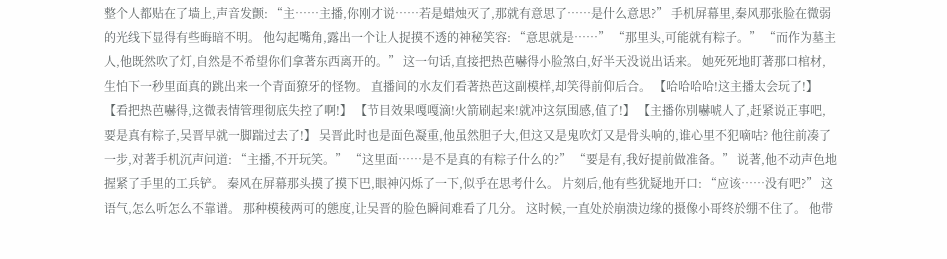整个人都贴在了墙上,声音发颤: “主……主播,你刚才说……若是蜡烛灭了,那就有意思了……是什么意思?” 手机屏幕里,秦风那张脸在微弱的光线下显得有些晦暗不明。 他勾起嘴角,露出一个让人捉摸不透的神秘笑容: “意思就是……” “那里头,可能就有粽子。” “而作为墓主人,他既然吹了灯,自然是不希望你们拿著东西离开的。” 这一句话,直接把热芭嚇得小脸煞白,好半天没说出话来。 她死死地盯著那口棺材,生怕下一秒里面真的跳出来一个青面獠牙的怪物。 直播间的水友们看著热芭这副模样,却笑得前仰后合。 【哈哈哈哈!这主播太会玩了!】 【看把热芭嚇得,这微表情管理彻底失控了啊!】 【节目效果嘎嘎滴!火箭刷起来!就冲这氛围感,值了!】 【主播你別嚇唬人了,赶紧说正事吧,要是真有粽子,吴晋早就一脚踹过去了!】 吴晋此时也是面色凝重,他虽然胆子大,但这又是鬼吹灯又是骨头响的,谁心里不犯嘀咕? 他往前凑了一步,对著手机沉声问道: “主播,不开玩笑。” “这里面……是不是真的有粽子什么的?” “要是有,我好提前做准备。” 说著,他不动声色地握紧了手里的工兵铲。 秦风在屏幕那头摸了摸下巴,眼神闪烁了一下,似乎在思考什么。 片刻后,他有些犹疑地开口: “应该……没有吧?” 这语气,怎么听怎么不靠谱。 那种模稜两可的態度,让吴晋的脸色瞬间难看了几分。 这时候,一直处於崩溃边缘的摄像小哥终於绷不住了。 他带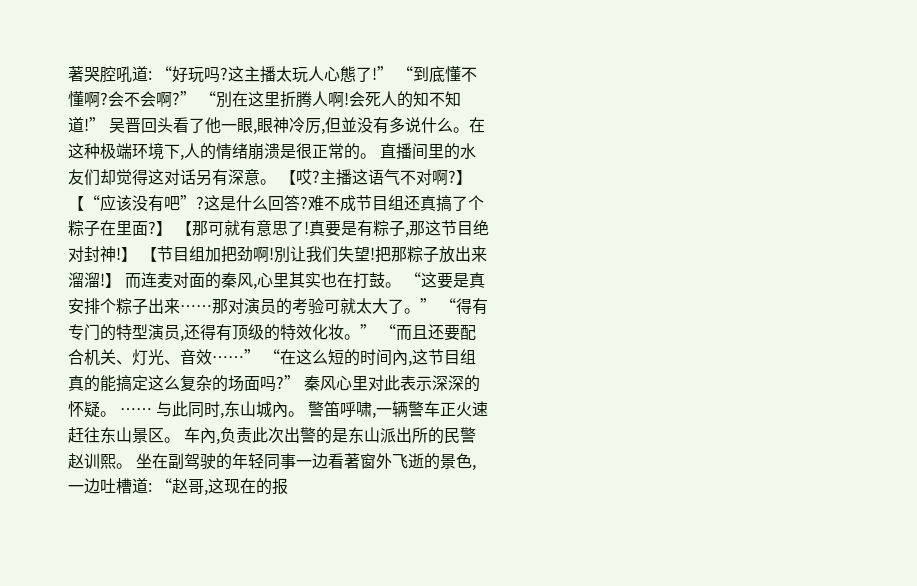著哭腔吼道: “好玩吗?这主播太玩人心態了!” “到底懂不懂啊?会不会啊?” “別在这里折腾人啊!会死人的知不知道!” 吴晋回头看了他一眼,眼神冷厉,但並没有多说什么。在这种极端环境下,人的情绪崩溃是很正常的。 直播间里的水友们却觉得这对话另有深意。 【哎?主播这语气不对啊?】 【“应该没有吧”?这是什么回答?难不成节目组还真搞了个粽子在里面?】 【那可就有意思了!真要是有粽子,那这节目绝对封神!】 【节目组加把劲啊!別让我们失望!把那粽子放出来溜溜!】 而连麦对面的秦风,心里其实也在打鼓。 “这要是真安排个粽子出来……那对演员的考验可就太大了。” “得有专门的特型演员,还得有顶级的特效化妆。” “而且还要配合机关、灯光、音效……” “在这么短的时间內,这节目组真的能搞定这么复杂的场面吗?” 秦风心里对此表示深深的怀疑。 …… 与此同时,东山城內。 警笛呼啸,一辆警车正火速赶往东山景区。 车內,负责此次出警的是东山派出所的民警赵训熙。 坐在副驾驶的年轻同事一边看著窗外飞逝的景色,一边吐槽道: “赵哥,这现在的报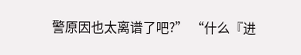警原因也太离谱了吧?” “什么『进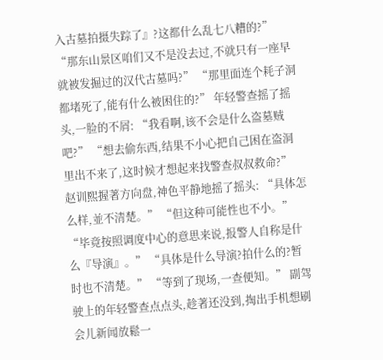入古墓拍摄失踪了』?这都什么乱七八糟的?” “那东山景区咱们又不是没去过,不就只有一座早就被发掘过的汉代古墓吗?” “那里面连个耗子洞都堵死了,能有什么被困住的?” 年轻警查摇了摇头,一脸的不屑: “我看啊,该不会是什么盗墓贼吧?” “想去偷东西,结果不小心把自己困在盗洞里出不来了,这时候才想起来找警查叔叔救命?” 赵训熙握著方向盘,神色平静地摇了摇头: “具体怎么样,並不清楚。” “但这种可能性也不小。” “毕竟按照调度中心的意思来说,报警人自称是什么『导演』。” “具体是什么导演?拍什么的?暂时也不清楚。” “等到了现场,一查便知。” 副驾驶上的年轻警查点点头,趁著还没到,掏出手机想刷会儿新闻放鬆一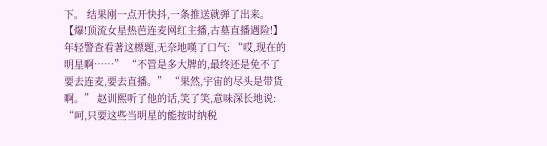下。 结果刚一点开快抖,一条推送就弹了出来。 【爆!顶流女星热芭连麦网红主播,古墓直播遇险!】 年轻警查看著这標题,无奈地嘆了口气: “哎,现在的明星啊……” “不管是多大牌的,最终还是免不了要去连麦,要去直播。” “果然,宇宙的尽头是带货啊。” 赵训熙听了他的话,笑了笑,意味深长地说: “呵,只要这些当明星的能按时纳税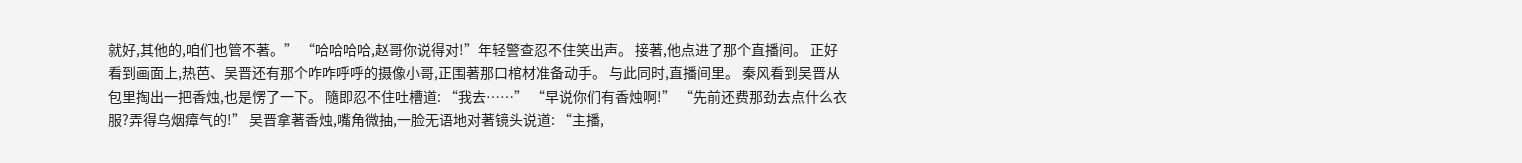就好,其他的,咱们也管不著。” “哈哈哈哈,赵哥你说得对!”年轻警查忍不住笑出声。 接著,他点进了那个直播间。 正好看到画面上,热芭、吴晋还有那个咋咋呼呼的摄像小哥,正围著那口棺材准备动手。 与此同时,直播间里。 秦风看到吴晋从包里掏出一把香烛,也是愣了一下。 隨即忍不住吐槽道: “我去……” “早说你们有香烛啊!” “先前还费那劲去点什么衣服?弄得乌烟瘴气的!” 吴晋拿著香烛,嘴角微抽,一脸无语地对著镜头说道: “主播,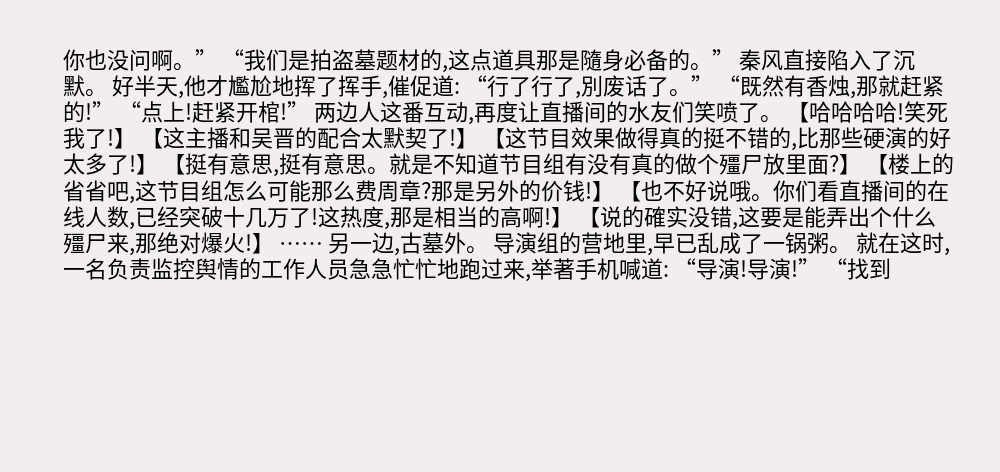你也没问啊。” “我们是拍盗墓题材的,这点道具那是隨身必备的。” 秦风直接陷入了沉默。 好半天,他才尷尬地挥了挥手,催促道: “行了行了,別废话了。” “既然有香烛,那就赶紧的!” “点上!赶紧开棺!” 两边人这番互动,再度让直播间的水友们笑喷了。 【哈哈哈哈!笑死我了!】 【这主播和吴晋的配合太默契了!】 【这节目效果做得真的挺不错的,比那些硬演的好太多了!】 【挺有意思,挺有意思。就是不知道节目组有没有真的做个殭尸放里面?】 【楼上的省省吧,这节目组怎么可能那么费周章?那是另外的价钱!】 【也不好说哦。你们看直播间的在线人数,已经突破十几万了!这热度,那是相当的高啊!】 【说的確实没错,这要是能弄出个什么殭尸来,那绝对爆火!】 …… 另一边,古墓外。 导演组的营地里,早已乱成了一锅粥。 就在这时,一名负责监控舆情的工作人员急急忙忙地跑过来,举著手机喊道: “导演!导演!” “找到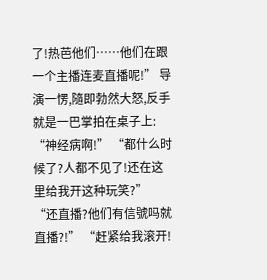了!热芭他们……他们在跟一个主播连麦直播呢!” 导演一愣,隨即勃然大怒,反手就是一巴掌拍在桌子上: “神经病啊!” “都什么时候了?人都不见了!还在这里给我开这种玩笑?” “还直播?他们有信號吗就直播?!” “赶紧给我滚开!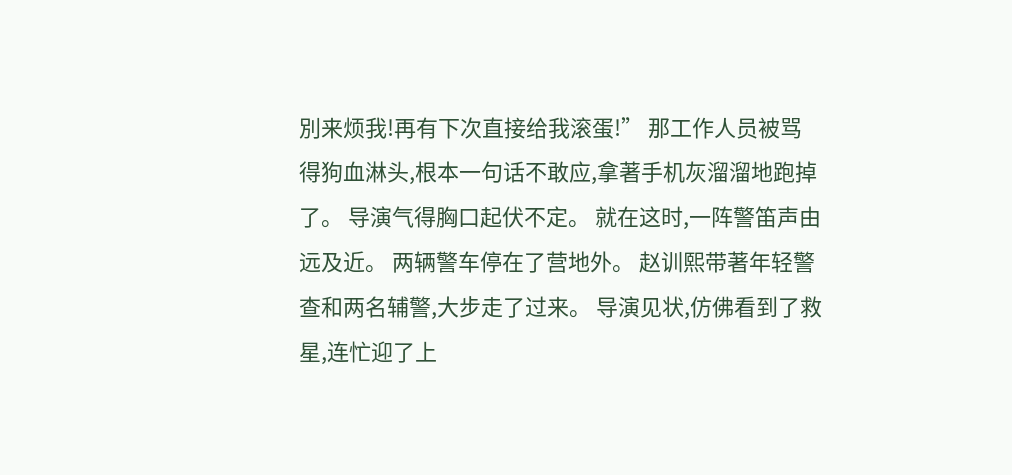別来烦我!再有下次直接给我滚蛋!” 那工作人员被骂得狗血淋头,根本一句话不敢应,拿著手机灰溜溜地跑掉了。 导演气得胸口起伏不定。 就在这时,一阵警笛声由远及近。 两辆警车停在了营地外。 赵训熙带著年轻警查和两名辅警,大步走了过来。 导演见状,仿佛看到了救星,连忙迎了上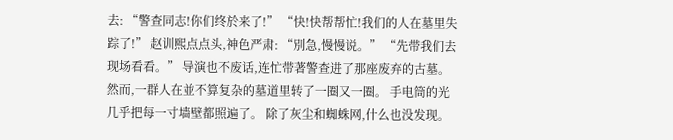去: “警查同志!你们终於来了!” “快!快帮帮忙!我们的人在墓里失踪了!” 赵训熙点点头,神色严肃: “別急,慢慢说。” “先带我们去现场看看。” 导演也不废话,连忙带著警查进了那座废弃的古墓。 然而,一群人在並不算复杂的墓道里转了一圈又一圈。 手电筒的光几乎把每一寸墙壁都照遍了。 除了灰尘和蜘蛛网,什么也没发现。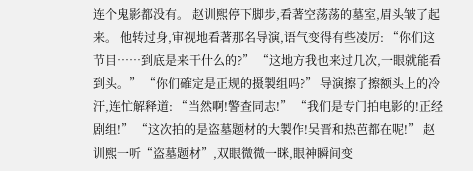连个鬼影都没有。 赵训熙停下脚步,看著空荡荡的墓室,眉头皱了起来。 他转过身,审视地看著那名导演,语气变得有些凌厉: “你们这节目……到底是来干什么的?” “这地方我也来过几次,一眼就能看到头。” “你们確定是正规的摄製组吗?” 导演擦了擦额头上的冷汗,连忙解释道: “当然啊!警查同志!” “我们是专门拍电影的!正经剧组!” “这次拍的是盗墓题材的大製作!吴晋和热芭都在呢!” 赵训熙一听“盗墓题材”,双眼微微一眯,眼神瞬间变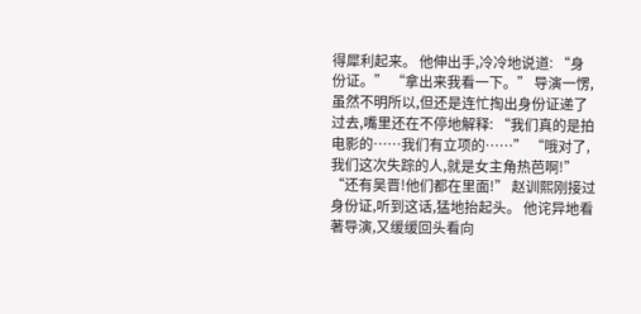得犀利起来。 他伸出手,冷冷地说道: “身份证。” “拿出来我看一下。” 导演一愣,虽然不明所以,但还是连忙掏出身份证递了过去,嘴里还在不停地解释: “我们真的是拍电影的……我们有立项的……” “哦对了,我们这次失踪的人,就是女主角热芭啊!” “还有吴晋!他们都在里面!” 赵训熙刚接过身份证,听到这话,猛地抬起头。 他诧异地看著导演,又缓缓回头看向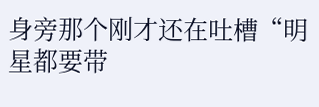身旁那个刚才还在吐槽“明星都要带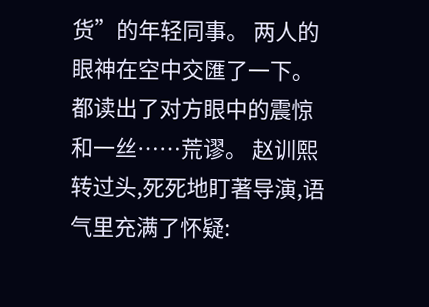货”的年轻同事。 两人的眼神在空中交匯了一下。 都读出了对方眼中的震惊和一丝……荒谬。 赵训熙转过头,死死地盯著导演,语气里充满了怀疑: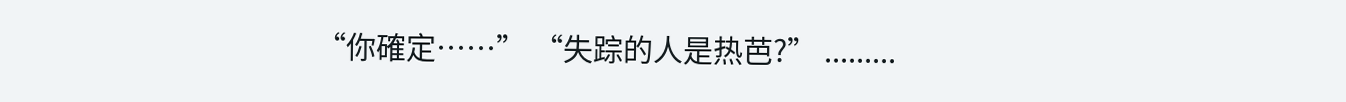“你確定……” “失踪的人是热芭?” .........